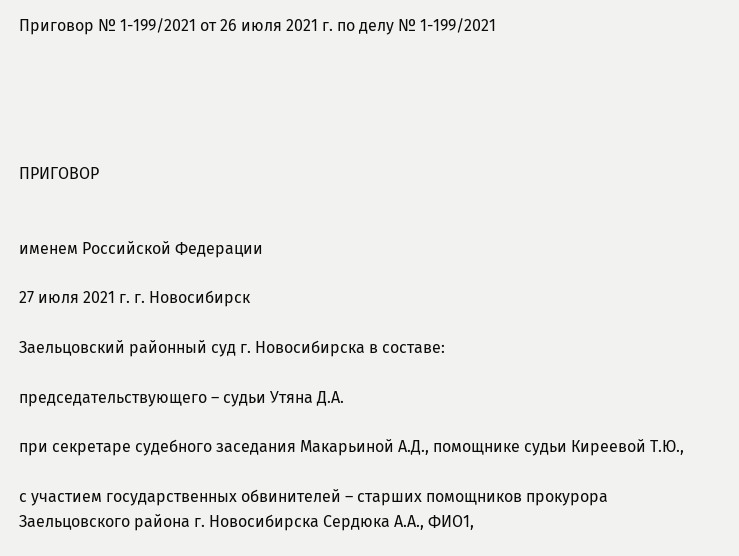Приговор № 1-199/2021 от 26 июля 2021 г. по делу № 1-199/2021





ПРИГОВОР


именем Российской Федерации

27 июля 2021 г. г. Новосибирск

Заельцовский районный суд г. Новосибирска в составе:

председательствующего – судьи Утяна Д.А.

при секретаре судебного заседания Макарьиной А.Д., помощнике судьи Киреевой Т.Ю.,

с участием государственных обвинителей – старших помощников прокурора Заельцовского района г. Новосибирска Сердюка А.А., ФИО1,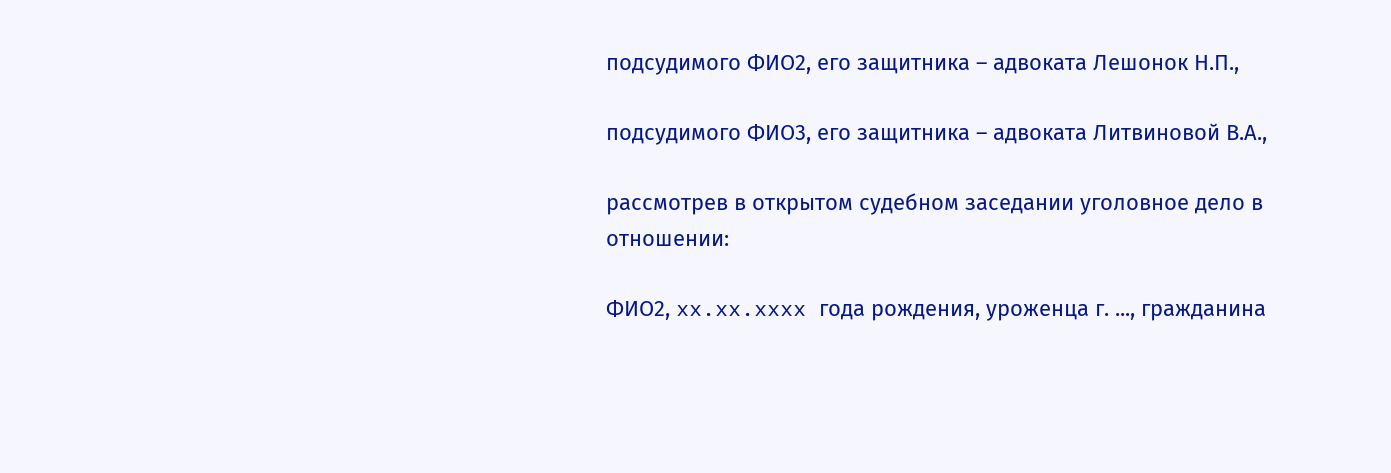подсудимого ФИО2, его защитника – адвоката Лешонок Н.П.,

подсудимого ФИО3, его защитника – адвоката Литвиновой В.А.,

рассмотрев в открытом судебном заседании уголовное дело в отношении:

ФИО2, xx.xx.xxxx года рождения, уроженца г. ..., гражданина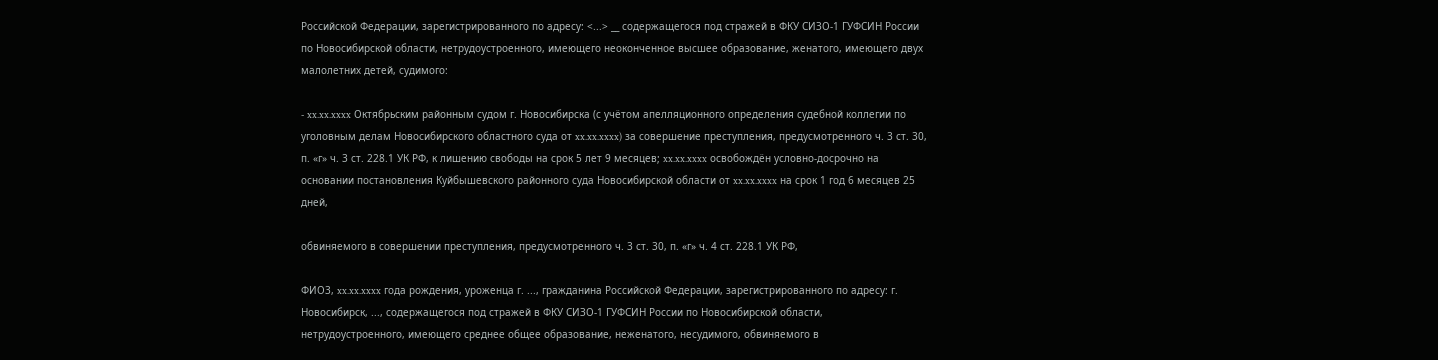Российской Федерации, зарегистрированного по адресу: <...> __ содержащегося под стражей в ФКУ СИЗО-1 ГУФСИН России по Новосибирской области, нетрудоустроенного, имеющего неоконченное высшее образование, женатого, имеющего двух малолетних детей, судимого:

- xx.xx.xxxx Октябрьским районным судом г. Новосибирска (с учётом апелляционного определения судебной коллегии по уголовным делам Новосибирского областного суда от xx.xx.xxxx) за совершение преступления, предусмотренного ч. 3 ст. 30, п. «г» ч. 3 ст. 228.1 УК РФ, к лишению свободы на срок 5 лет 9 месяцев; xx.xx.xxxx освобождён условно-досрочно на основании постановления Куйбышевского районного суда Новосибирской области от xx.xx.xxxx на срок 1 год 6 месяцев 25 дней,

обвиняемого в совершении преступления, предусмотренного ч. 3 ст. 30, п. «г» ч. 4 ст. 228.1 УК РФ,

ФИО3, xx.xx.xxxx года рождения, уроженца г. ..., гражданина Российской Федерации, зарегистрированного по адресу: г. Новосибирск, ..., содержащегося под стражей в ФКУ СИЗО-1 ГУФСИН России по Новосибирской области, нетрудоустроенного, имеющего среднее общее образование, неженатого, несудимого, обвиняемого в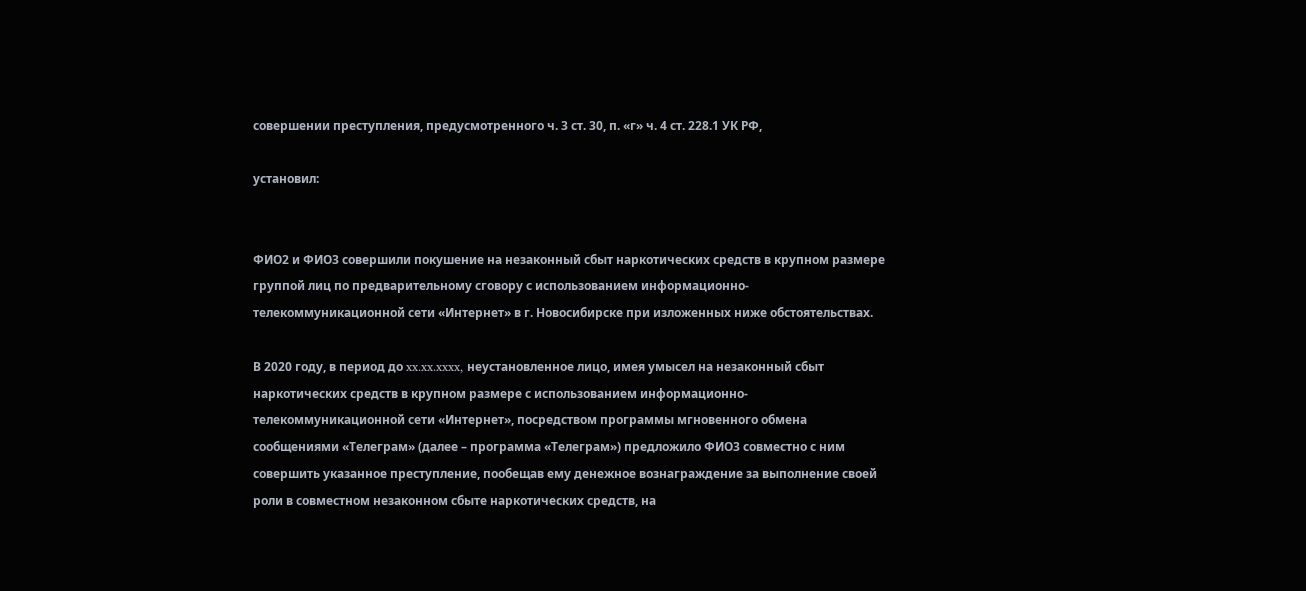совершении преступления, предусмотренного ч. 3 ст. 30, п. «г» ч. 4 ст. 228.1 УК РФ,

установил:


ФИО2 и ФИО3 совершили покушение на незаконный сбыт наркотических средств в крупном размере группой лиц по предварительному сговору с использованием информационно-телекоммуникационной сети «Интернет» в г. Новосибирске при изложенных ниже обстоятельствах.

В 2020 году, в период до xx.xx.xxxx, неустановленное лицо, имея умысел на незаконный сбыт наркотических средств в крупном размере с использованием информационно-телекоммуникационной сети «Интернет», посредством программы мгновенного обмена сообщениями «Телеграм» (далее – программа «Телеграм») предложило ФИО3 совместно с ним совершить указанное преступление, пообещав ему денежное вознаграждение за выполнение своей роли в совместном незаконном сбыте наркотических средств, на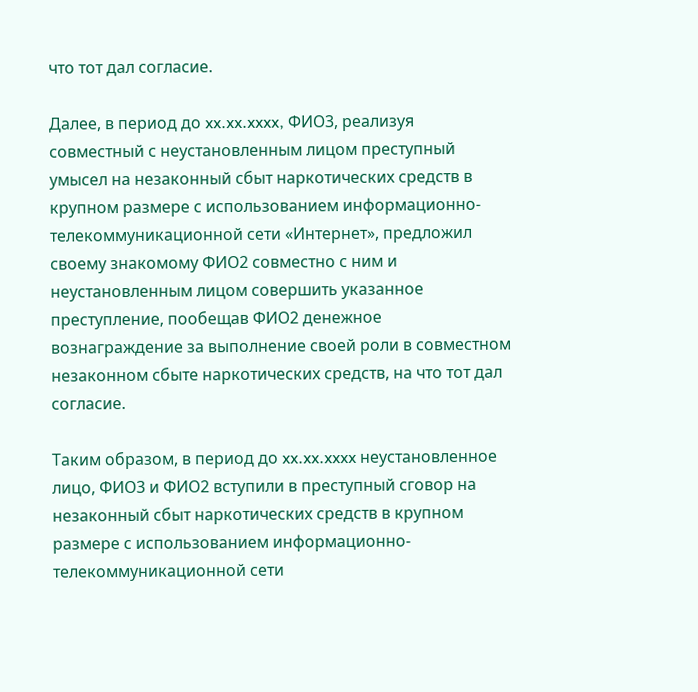что тот дал согласие.

Далее, в период до xx.xx.xxxx, ФИО3, реализуя совместный с неустановленным лицом преступный умысел на незаконный сбыт наркотических средств в крупном размере с использованием информационно-телекоммуникационной сети «Интернет», предложил своему знакомому ФИО2 совместно с ним и неустановленным лицом совершить указанное преступление, пообещав ФИО2 денежное вознаграждение за выполнение своей роли в совместном незаконном сбыте наркотических средств, на что тот дал согласие.

Таким образом, в период до xx.xx.xxxx неустановленное лицо, ФИО3 и ФИО2 вступили в преступный сговор на незаконный сбыт наркотических средств в крупном размере с использованием информационно-телекоммуникационной сети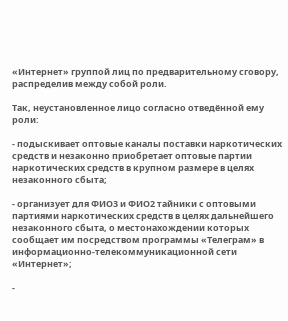«Интернет» группой лиц по предварительному сговору, распределив между собой роли.

Так, неустановленное лицо согласно отведённой ему роли:

- подыскивает оптовые каналы поставки наркотических средств и незаконно приобретает оптовые партии наркотических средств в крупном размере в целях незаконного сбыта;

- организует для ФИО3 и ФИО2 тайники с оптовыми партиями наркотических средств в целях дальнейшего незаконного сбыта, о местонахождении которых сообщает им посредством программы «Телеграм» в информационно-телекоммуникационной сети «Интернет»;

-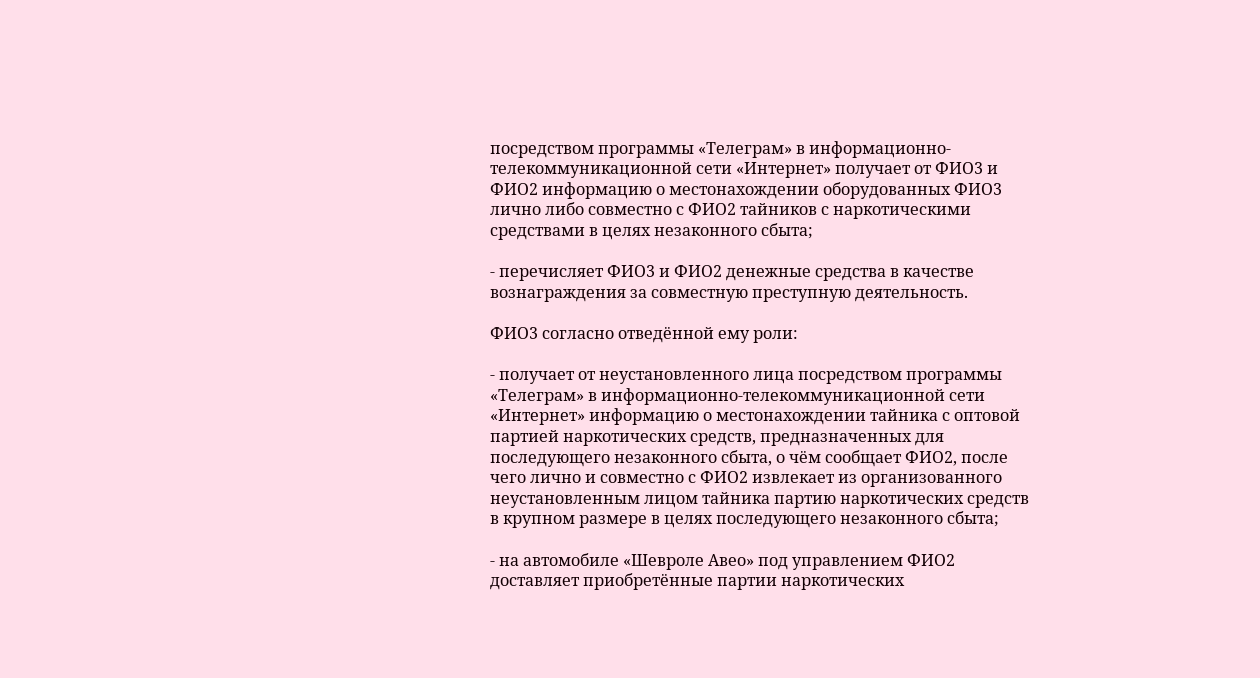посредством программы «Телеграм» в информационно-телекоммуникационной сети «Интернет» получает от ФИО3 и ФИО2 информацию о местонахождении оборудованных ФИО3 лично либо совместно с ФИО2 тайников с наркотическими средствами в целях незаконного сбыта;

- перечисляет ФИО3 и ФИО2 денежные средства в качестве вознаграждения за совместную преступную деятельность.

ФИО3 согласно отведённой ему роли:

- получает от неустановленного лица посредством программы «Телеграм» в информационно-телекоммуникационной сети «Интернет» информацию о местонахождении тайника с оптовой партией наркотических средств, предназначенных для последующего незаконного сбыта, о чём сообщает ФИО2, после чего лично и совместно с ФИО2 извлекает из организованного неустановленным лицом тайника партию наркотических средств в крупном размере в целях последующего незаконного сбыта;

- на автомобиле «Шевроле Авео» под управлением ФИО2 доставляет приобретённые партии наркотических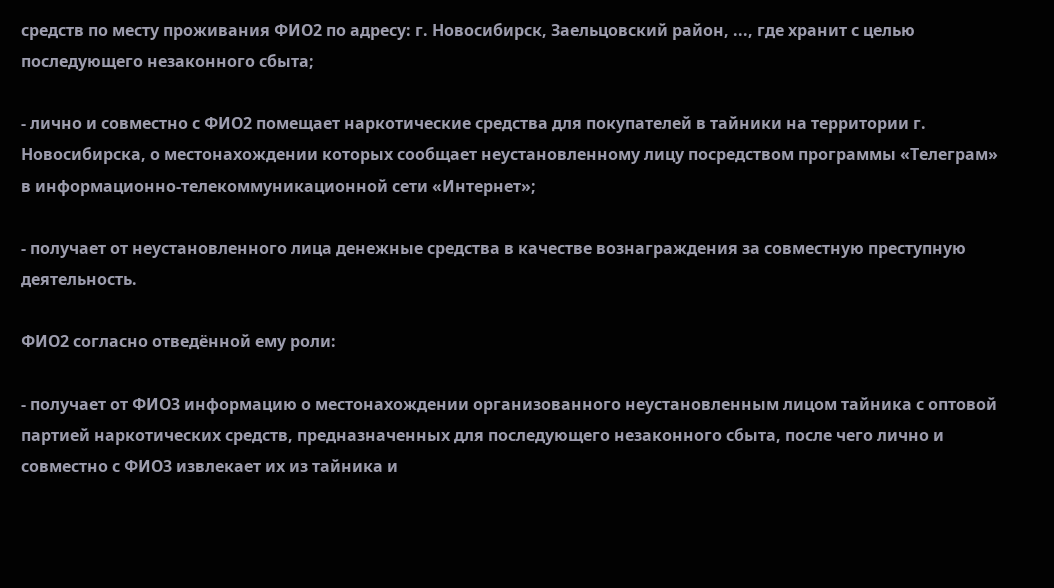средств по месту проживания ФИО2 по адресу: г. Новосибирск, Заельцовский район, ..., где хранит с целью последующего незаконного сбыта;

- лично и совместно с ФИО2 помещает наркотические средства для покупателей в тайники на территории г. Новосибирска, о местонахождении которых сообщает неустановленному лицу посредством программы «Телеграм» в информационно-телекоммуникационной сети «Интернет»;

- получает от неустановленного лица денежные средства в качестве вознаграждения за совместную преступную деятельность.

ФИО2 согласно отведённой ему роли:

- получает от ФИО3 информацию о местонахождении организованного неустановленным лицом тайника с оптовой партией наркотических средств, предназначенных для последующего незаконного сбыта, после чего лично и совместно с ФИО3 извлекает их из тайника и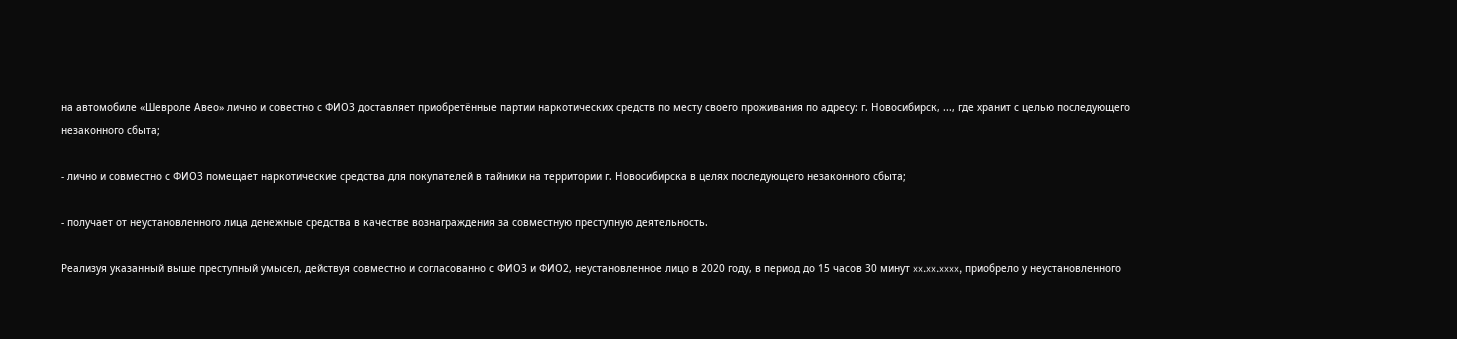на автомобиле «Шевроле Авео» лично и совестно с ФИО3 доставляет приобретённые партии наркотических средств по месту своего проживания по адресу: г. Новосибирск, ..., где хранит с целью последующего незаконного сбыта;

- лично и совместно с ФИО3 помещает наркотические средства для покупателей в тайники на территории г. Новосибирска в целях последующего незаконного сбыта;

- получает от неустановленного лица денежные средства в качестве вознаграждения за совместную преступную деятельность.

Реализуя указанный выше преступный умысел, действуя совместно и согласованно с ФИО3 и ФИО2, неустановленное лицо в 2020 году, в период до 15 часов 30 минут xx.xx.xxxx, приобрело у неустановленного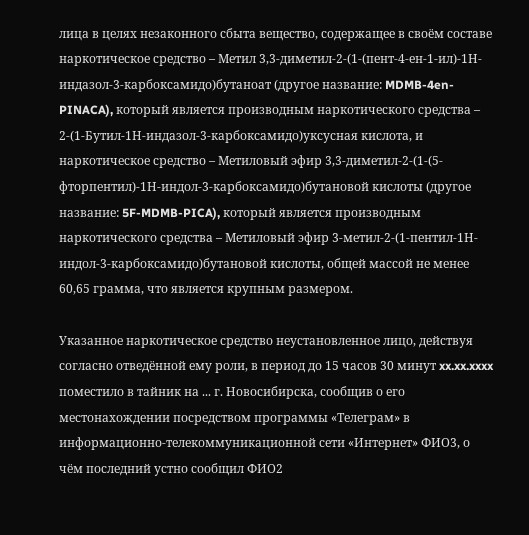лица в целях незаконного сбыта вещество, содержащее в своём составе наркотическое средство – Метил 3,3-диметил-2-(1-(пент-4-ен-1-ил)-1Н-индазол-3-карбоксамидо)бутаноат (другое название: MDMB-4en-PINACA), который является производным наркотического средства – 2-(1-Бутил-1Н-индазол-3-карбоксамидо)уксусная кислота, и наркотическое средство – Метиловый эфир 3,3-диметил-2-(1-(5-фторпентил)-1Н-индол-3-карбоксамидо)бутановой кислоты (другое название: 5F-MDMB-PICA), который является производным наркотического средства – Метиловый эфир 3-метил-2-(1-пентил-1Н-индол-3-карбоксамидо)бутановой кислоты, общей массой не менее 60,65 грамма, что является крупным размером.

Указанное наркотическое средство неустановленное лицо, действуя согласно отведённой ему роли, в период до 15 часов 30 минут xx.xx.xxxx поместило в тайник на ... г. Новосибирска, сообщив о его местонахождении посредством программы «Телеграм» в информационно-телекоммуникационной сети «Интернет» ФИО3, о чём последний устно сообщил ФИО2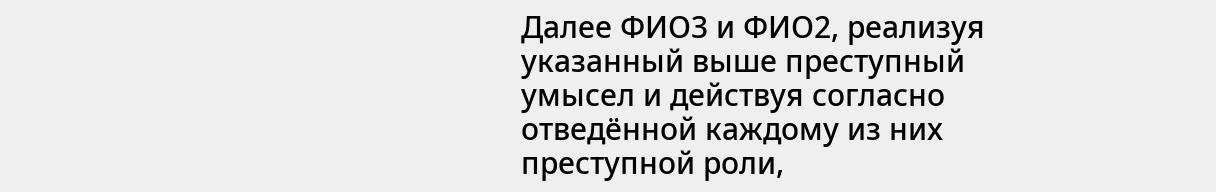Далее ФИО3 и ФИО2, реализуя указанный выше преступный умысел и действуя согласно отведённой каждому из них преступной роли,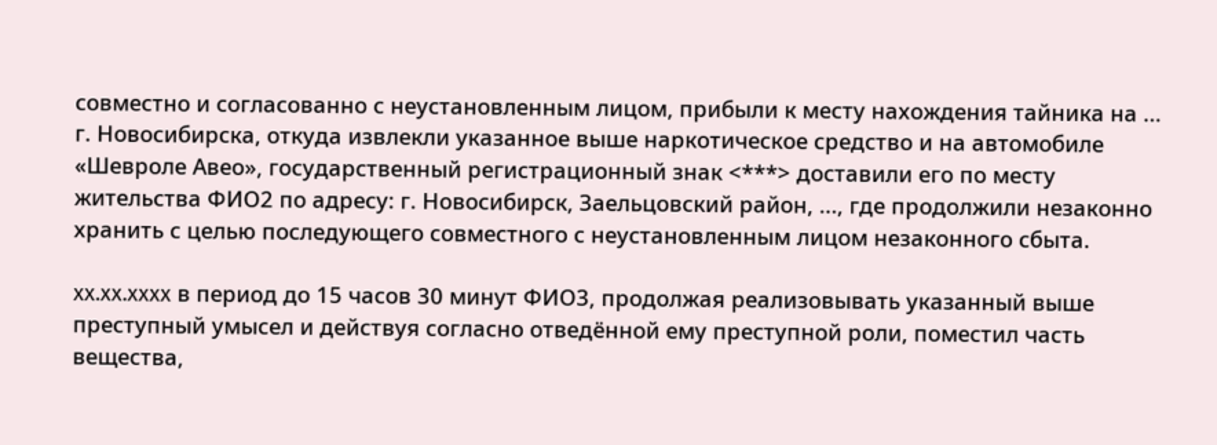совместно и согласованно с неустановленным лицом, прибыли к месту нахождения тайника на ... г. Новосибирска, откуда извлекли указанное выше наркотическое средство и на автомобиле «Шевроле Авео», государственный регистрационный знак <***> доставили его по месту жительства ФИО2 по адресу: г. Новосибирск, Заельцовский район, ..., где продолжили незаконно хранить с целью последующего совместного с неустановленным лицом незаконного сбыта.

xx.xx.xxxx в период до 15 часов 30 минут ФИО3, продолжая реализовывать указанный выше преступный умысел и действуя согласно отведённой ему преступной роли, поместил часть вещества,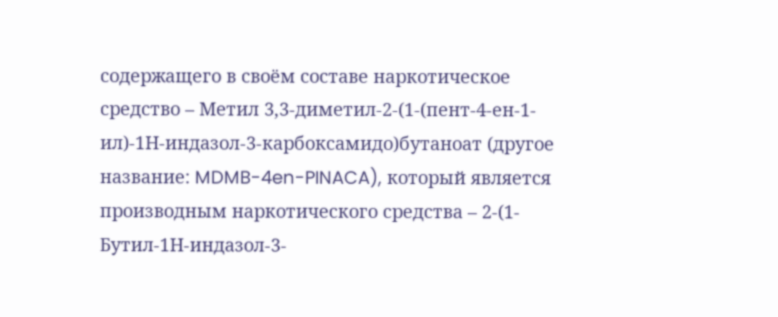содержащего в своём составе наркотическое средство – Метил 3,3-диметил-2-(1-(пент-4-ен-1-ил)-1Н-индазол-3-карбоксамидо)бутаноат (другое название: MDMB-4en-PINACA), который является производным наркотического средства – 2-(1-Бутил-1Н-индазол-3-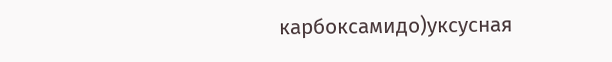карбоксамидо)уксусная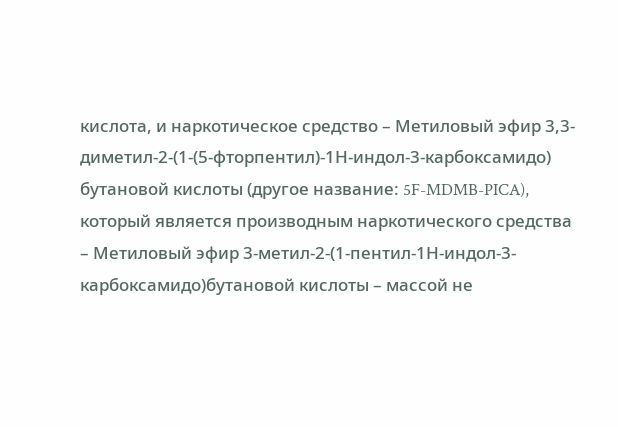кислота, и наркотическое средство – Метиловый эфир 3,3-диметил-2-(1-(5-фторпентил)-1Н-индол-3-карбоксамидо) бутановой кислоты (другое название: 5F-MDMB-PICA), который является производным наркотического средства – Метиловый эфир 3-метил-2-(1-пентил-1Н-индол-3-карбоксамидо)бутановой кислоты – массой не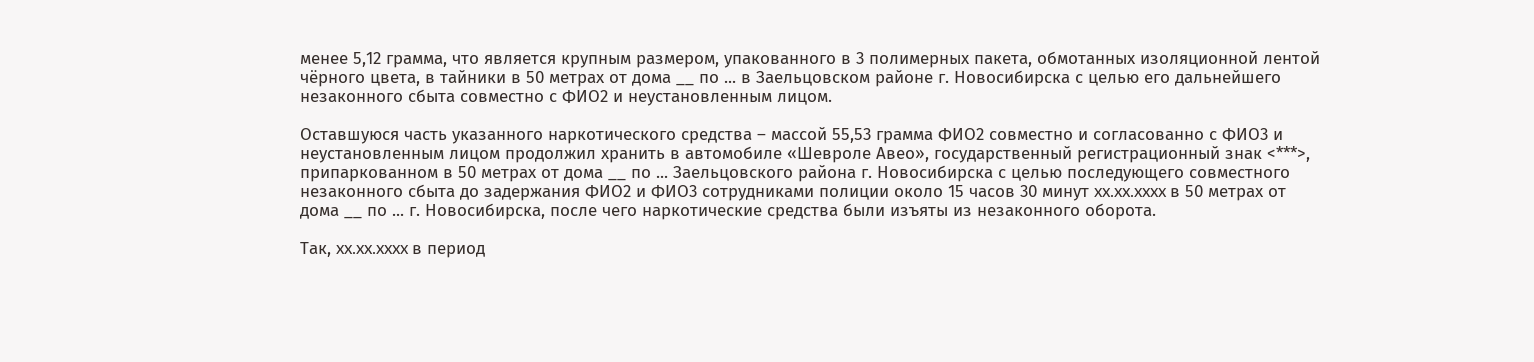менее 5,12 грамма, что является крупным размером, упакованного в 3 полимерных пакета, обмотанных изоляционной лентой чёрного цвета, в тайники в 50 метрах от дома __ по ... в Заельцовском районе г. Новосибирска с целью его дальнейшего незаконного сбыта совместно с ФИО2 и неустановленным лицом.

Оставшуюся часть указанного наркотического средства – массой 55,53 грамма ФИО2 совместно и согласованно с ФИО3 и неустановленным лицом продолжил хранить в автомобиле «Шевроле Авео», государственный регистрационный знак <***>, припаркованном в 50 метрах от дома __ по ... Заельцовского района г. Новосибирска с целью последующего совместного незаконного сбыта до задержания ФИО2 и ФИО3 сотрудниками полиции около 15 часов 30 минут xx.xx.xxxx в 50 метрах от дома __ по ... г. Новосибирска, после чего наркотические средства были изъяты из незаконного оборота.

Так, xx.xx.xxxx в период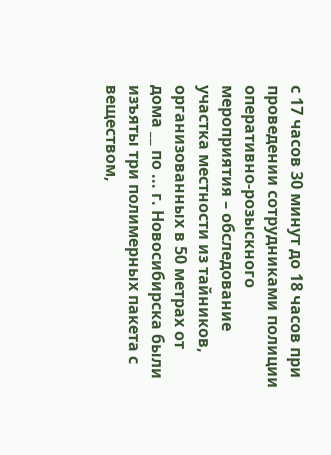с 17 часов 30 минут до 18 часов при проведении сотрудниками полиции оперативно-розыскного мероприятия – обследование участка местности из тайников, организованных в 50 метрах от дома __ по ... г. Новосибирска были изъяты три полимерных пакета с веществом,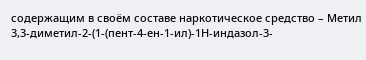содержащим в своём составе наркотическое средство – Метил 3,3-диметил-2-(1-(пент-4-ен-1-ил)-1Н-индазол-3-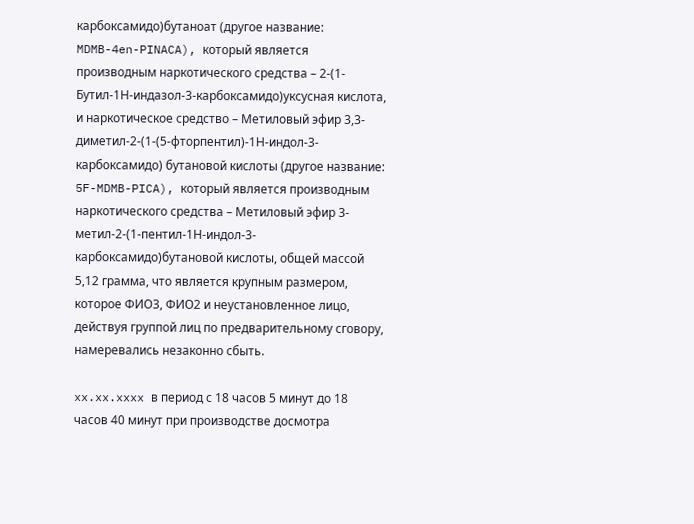карбоксамидо)бутаноат (другое название: MDMB-4en-PINACA), который является производным наркотического средства – 2-(1-Бутил-1Н-индазол-3-карбоксамидо)уксусная кислота, и наркотическое средство – Метиловый эфир 3,3-диметил-2-(1-(5-фторпентил)-1Н-индол-3-карбоксамидо) бутановой кислоты (другое название: 5F-MDMB-PICA), который является производным наркотического средства – Метиловый эфир 3-метил-2-(1-пентил-1Н-индол-3-карбоксамидо)бутановой кислоты, общей массой 5,12 грамма, что является крупным размером, которое ФИО3, ФИО2 и неустановленное лицо, действуя группой лиц по предварительному сговору, намеревались незаконно сбыть.

xx.xx.xxxx в период с 18 часов 5 минут до 18 часов 40 минут при производстве досмотра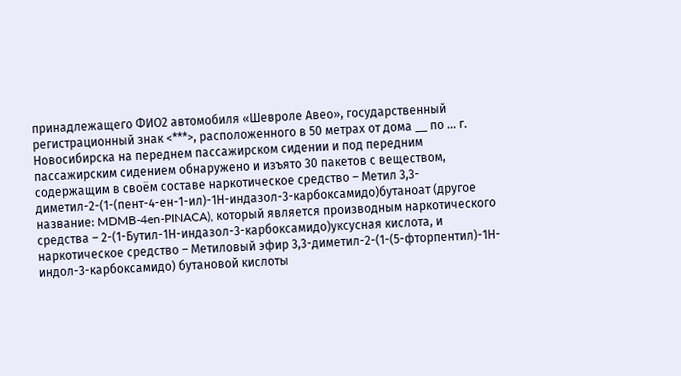принадлежащего ФИО2 автомобиля «Шевроле Авео», государственный регистрационный знак <***>, расположенного в 50 метрах от дома __ по ... г. Новосибирска на переднем пассажирском сидении и под передним пассажирским сидением обнаружено и изъято 30 пакетов с веществом, содержащим в своём составе наркотическое средство – Метил 3,3-диметил-2-(1-(пент-4-ен-1-ил)-1Н-индазол-3-карбоксамидо)бутаноат (другое название: MDMB-4en-PINACA), который является производным наркотического средства – 2-(1-Бутил-1Н-индазол-3-карбоксамидо)уксусная кислота, и наркотическое средство – Метиловый эфир 3,3-диметил-2-(1-(5-фторпентил)-1Н-индол-3-карбоксамидо) бутановой кислоты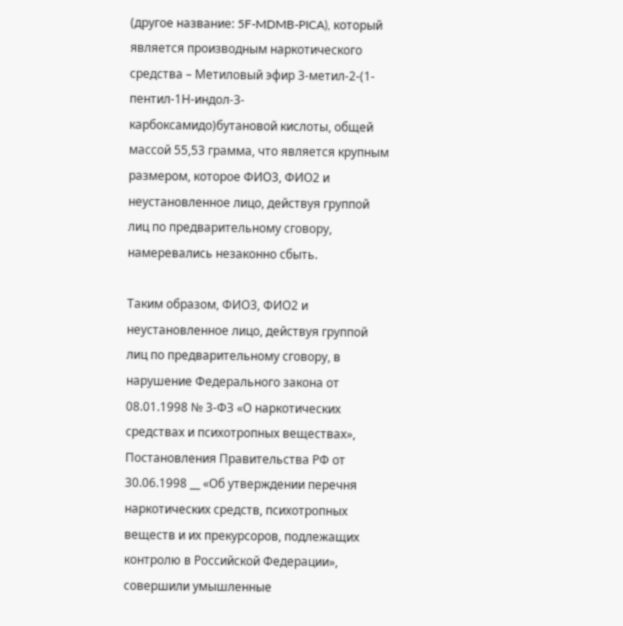(другое название: 5F-MDMB-PICA), который является производным наркотического средства – Метиловый эфир 3-метил-2-(1-пентил-1Н-индол-3-карбоксамидо)бутановой кислоты, общей массой 55,53 грамма, что является крупным размером, которое ФИО3, ФИО2 и неустановленное лицо, действуя группой лиц по предварительному сговору, намеревались незаконно сбыть.

Таким образом, ФИО3, ФИО2 и неустановленное лицо, действуя группой лиц по предварительному сговору, в нарушение Федерального закона от 08.01.1998 № 3-ФЗ «О наркотических средствах и психотропных веществах», Постановления Правительства РФ от 30.06.1998 __ «Об утверждении перечня наркотических средств, психотропных веществ и их прекурсоров, подлежащих контролю в Российской Федерации», совершили умышленные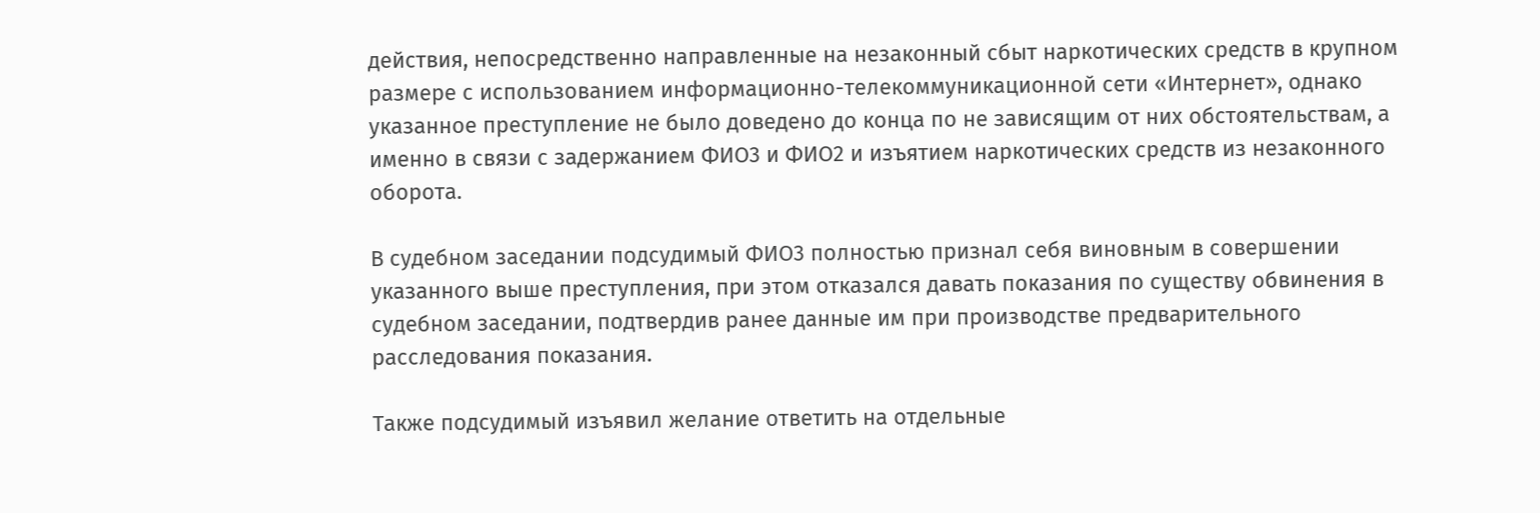действия, непосредственно направленные на незаконный сбыт наркотических средств в крупном размере с использованием информационно-телекоммуникационной сети «Интернет», однако указанное преступление не было доведено до конца по не зависящим от них обстоятельствам, а именно в связи с задержанием ФИО3 и ФИО2 и изъятием наркотических средств из незаконного оборота.

В судебном заседании подсудимый ФИО3 полностью признал себя виновным в совершении указанного выше преступления, при этом отказался давать показания по существу обвинения в судебном заседании, подтвердив ранее данные им при производстве предварительного расследования показания.

Также подсудимый изъявил желание ответить на отдельные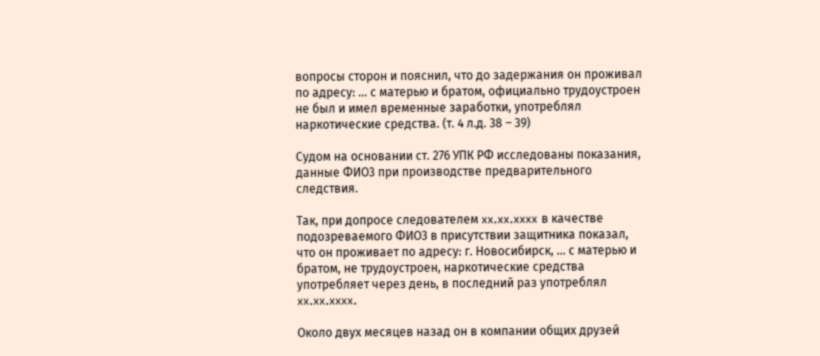вопросы сторон и пояснил, что до задержания он проживал по адресу: ... с матерью и братом, официально трудоустроен не был и имел временные заработки, употреблял наркотические средства. (т. 4 л.д. 38 – 39)

Судом на основании ст. 276 УПК РФ исследованы показания, данные ФИО3 при производстве предварительного следствия.

Так, при допросе следователем xx.xx.xxxx в качестве подозреваемого ФИО3 в присутствии защитника показал, что он проживает по адресу: г. Новосибирск, ... с матерью и братом, не трудоустроен, наркотические средства употребляет через день, в последний раз употреблял xx.xx.xxxx.

Около двух месяцев назад он в компании общих друзей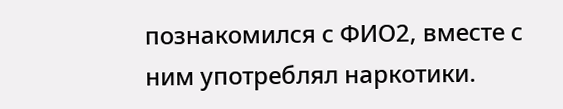познакомился с ФИО2, вместе с ним употреблял наркотики.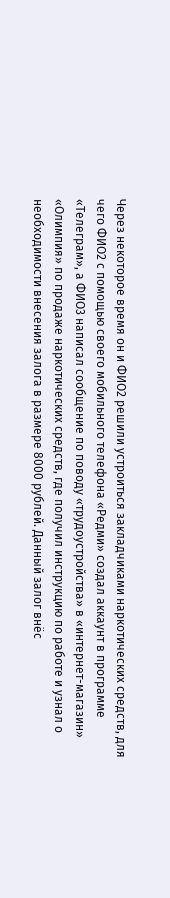Через некоторое время он и ФИО2 решили устроиться закладчиками наркотических средств, для чего ФИО2 с помощью своего мобильного телефона «Редми» создал аккаунт в программе «Телеграм», а ФИО3 написал сообщение по поводу «трудоустройства» в «интернет-магазин» «Олимпия» по продаже наркотических средств, где получил инструкцию по работе и узнал о необходимости внесения залога в размере 8000 рублей. Данный залог внёс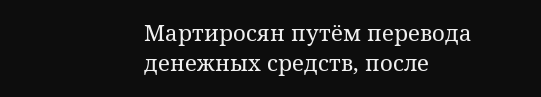Мартиросян путём перевода денежных средств, после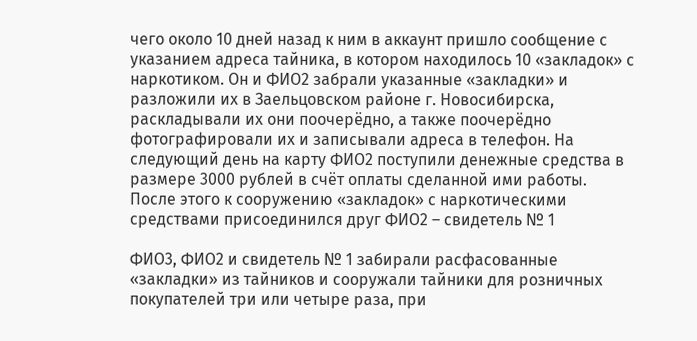чего около 10 дней назад к ним в аккаунт пришло сообщение с указанием адреса тайника, в котором находилось 10 «закладок» с наркотиком. Он и ФИО2 забрали указанные «закладки» и разложили их в Заельцовском районе г. Новосибирска, раскладывали их они поочерёдно, а также поочерёдно фотографировали их и записывали адреса в телефон. На следующий день на карту ФИО2 поступили денежные средства в размере 3000 рублей в счёт оплаты сделанной ими работы. После этого к сооружению «закладок» с наркотическими средствами присоединился друг ФИО2 – свидетель № 1

ФИО3, ФИО2 и свидетель № 1 забирали расфасованные «закладки» из тайников и сооружали тайники для розничных покупателей три или четыре раза, при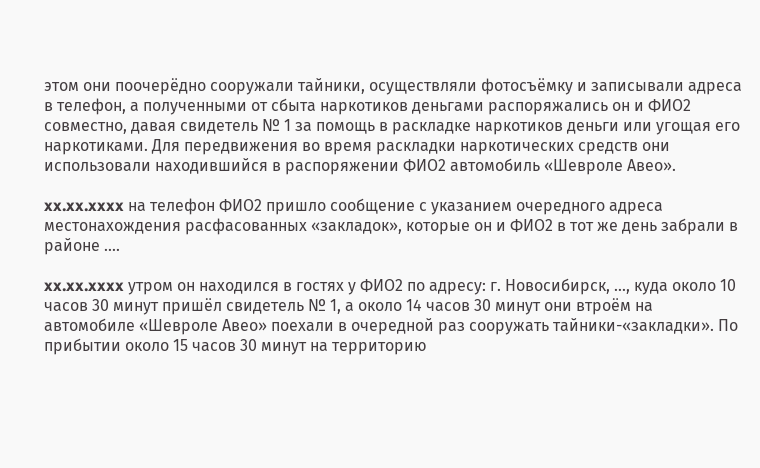этом они поочерёдно сооружали тайники, осуществляли фотосъёмку и записывали адреса в телефон, а полученными от сбыта наркотиков деньгами распоряжались он и ФИО2 совместно, давая свидетель № 1 за помощь в раскладке наркотиков деньги или угощая его наркотиками. Для передвижения во время раскладки наркотических средств они использовали находившийся в распоряжении ФИО2 автомобиль «Шевроле Авео».

xx.xx.xxxx на телефон ФИО2 пришло сообщение с указанием очередного адреса местонахождения расфасованных «закладок», которые он и ФИО2 в тот же день забрали в районе ....

xx.xx.xxxx утром он находился в гостях у ФИО2 по адресу: г. Новосибирск, ..., куда около 10 часов 30 минут пришёл свидетель № 1, а около 14 часов 30 минут они втроём на автомобиле «Шевроле Авео» поехали в очередной раз сооружать тайники-«закладки». По прибытии около 15 часов 30 минут на территорию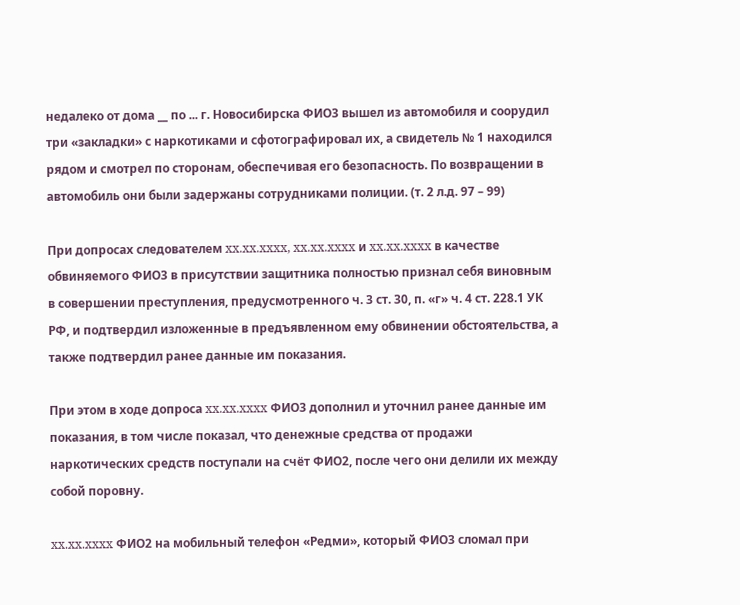недалеко от дома __ по ... г. Новосибирска ФИО3 вышел из автомобиля и соорудил три «закладки» с наркотиками и сфотографировал их, а свидетель № 1 находился рядом и смотрел по сторонам, обеспечивая его безопасность. По возвращении в автомобиль они были задержаны сотрудниками полиции. (т. 2 л.д. 97 – 99)

При допросах следователем xx.xx.xxxx, xx.xx.xxxx и xx.xx.xxxx в качестве обвиняемого ФИО3 в присутствии защитника полностью признал себя виновным в совершении преступления, предусмотренного ч. 3 ст. 30, п. «г» ч. 4 ст. 228.1 УК РФ, и подтвердил изложенные в предъявленном ему обвинении обстоятельства, а также подтвердил ранее данные им показания.

При этом в ходе допроса xx.xx.xxxx ФИО3 дополнил и уточнил ранее данные им показания, в том числе показал, что денежные средства от продажи наркотических средств поступали на счёт ФИО2, после чего они делили их между собой поровну.

xx.xx.xxxx ФИО2 на мобильный телефон «Редми», который ФИО3 сломал при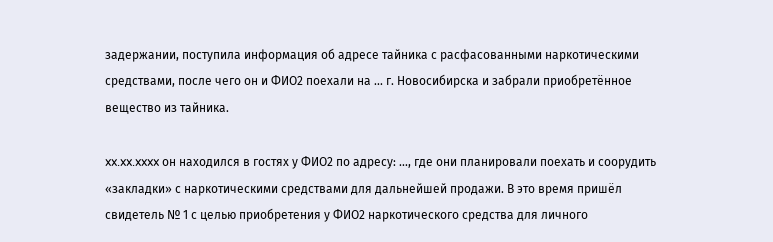задержании, поступила информация об адресе тайника с расфасованными наркотическими средствами, после чего он и ФИО2 поехали на ... г. Новосибирска и забрали приобретённое вещество из тайника.

xx.xx.xxxx он находился в гостях у ФИО2 по адресу: ..., где они планировали поехать и соорудить «закладки» с наркотическими средствами для дальнейшей продажи. В это время пришёл свидетель № 1 с целью приобретения у ФИО2 наркотического средства для личного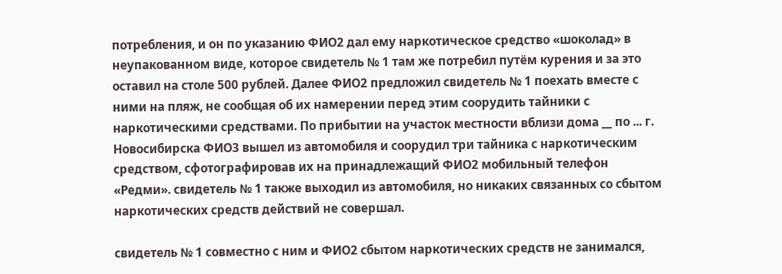потребления, и он по указанию ФИО2 дал ему наркотическое средство «шоколад» в неупакованном виде, которое свидетель № 1 там же потребил путём курения и за это оставил на столе 500 рублей. Далее ФИО2 предложил свидетель № 1 поехать вместе с ними на пляж, не сообщая об их намерении перед этим соорудить тайники с наркотическими средствами. По прибытии на участок местности вблизи дома __ по ... г. Новосибирска ФИО3 вышел из автомобиля и соорудил три тайника с наркотическим средством, сфотографировав их на принадлежащий ФИО2 мобильный телефон «Редми». свидетель № 1 также выходил из автомобиля, но никаких связанных со сбытом наркотических средств действий не совершал.

свидетель № 1 совместно с ним и ФИО2 сбытом наркотических средств не занимался,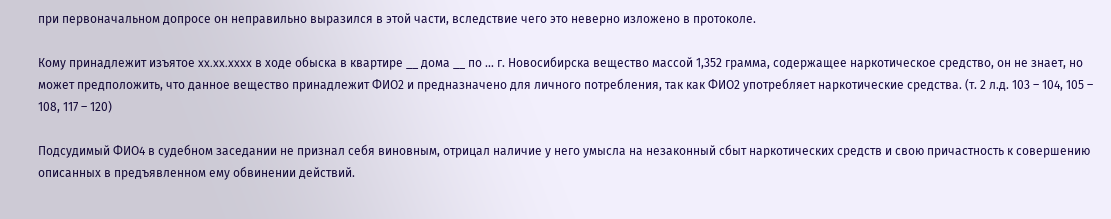при первоначальном допросе он неправильно выразился в этой части, вследствие чего это неверно изложено в протоколе.

Кому принадлежит изъятое xx.xx.xxxx в ходе обыска в квартире __ дома __ по ... г. Новосибирска вещество массой 1,352 грамма, содержащее наркотическое средство, он не знает, но может предположить, что данное вещество принадлежит ФИО2 и предназначено для личного потребления, так как ФИО2 употребляет наркотические средства. (т. 2 л.д. 103 – 104, 105 – 108, 117 – 120)

Подсудимый ФИО4 в судебном заседании не признал себя виновным, отрицал наличие у него умысла на незаконный сбыт наркотических средств и свою причастность к совершению описанных в предъявленном ему обвинении действий.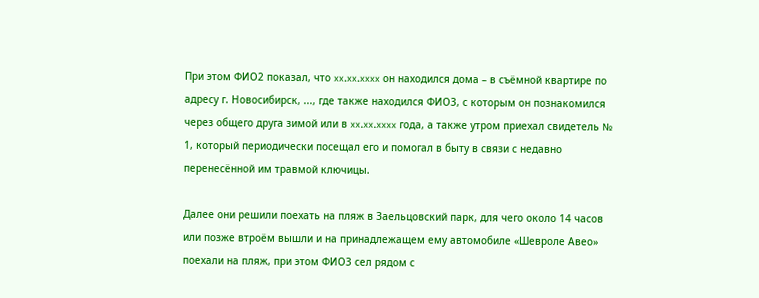При этом ФИО2 показал, что xx.xx.xxxx он находился дома – в съёмной квартире по адресу г. Новосибирск, ..., где также находился ФИО3, с которым он познакомился через общего друга зимой или в xx.xx.xxxx года, а также утром приехал свидетель № 1, который периодически посещал его и помогал в быту в связи с недавно перенесённой им травмой ключицы.

Далее они решили поехать на пляж в Заельцовский парк, для чего около 14 часов или позже втроём вышли и на принадлежащем ему автомобиле «Шевроле Авео» поехали на пляж, при этом ФИО3 сел рядом с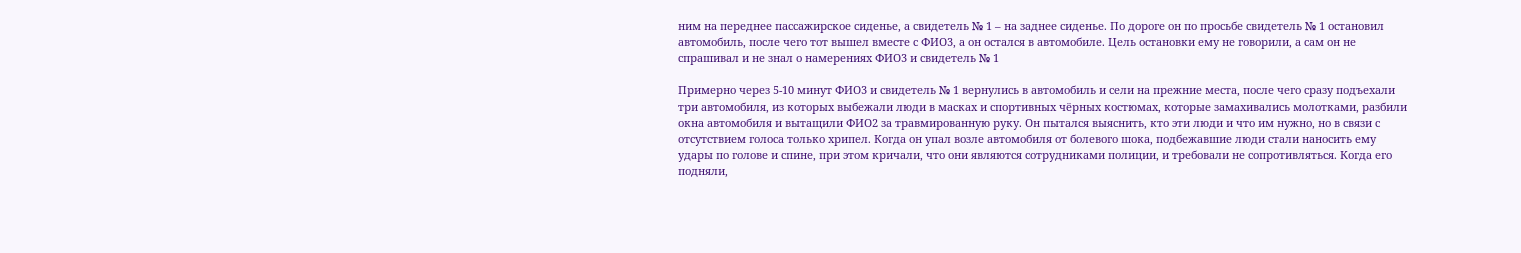ним на переднее пассажирское сиденье, а свидетель № 1 – на заднее сиденье. По дороге он по просьбе свидетель № 1 остановил автомобиль, после чего тот вышел вместе с ФИО3, а он остался в автомобиле. Цель остановки ему не говорили, а сам он не спрашивал и не знал о намерениях ФИО3 и свидетель № 1

Примерно через 5-10 минут ФИО3 и свидетель № 1 вернулись в автомобиль и сели на прежние места, после чего сразу подъехали три автомобиля, из которых выбежали люди в масках и спортивных чёрных костюмах, которые замахивались молотками, разбили окна автомобиля и вытащили ФИО2 за травмированную руку. Он пытался выяснить, кто эти люди и что им нужно, но в связи с отсутствием голоса только хрипел. Когда он упал возле автомобиля от болевого шока, подбежавшие люди стали наносить ему удары по голове и спине, при этом кричали, что они являются сотрудниками полиции, и требовали не сопротивляться. Когда его подняли,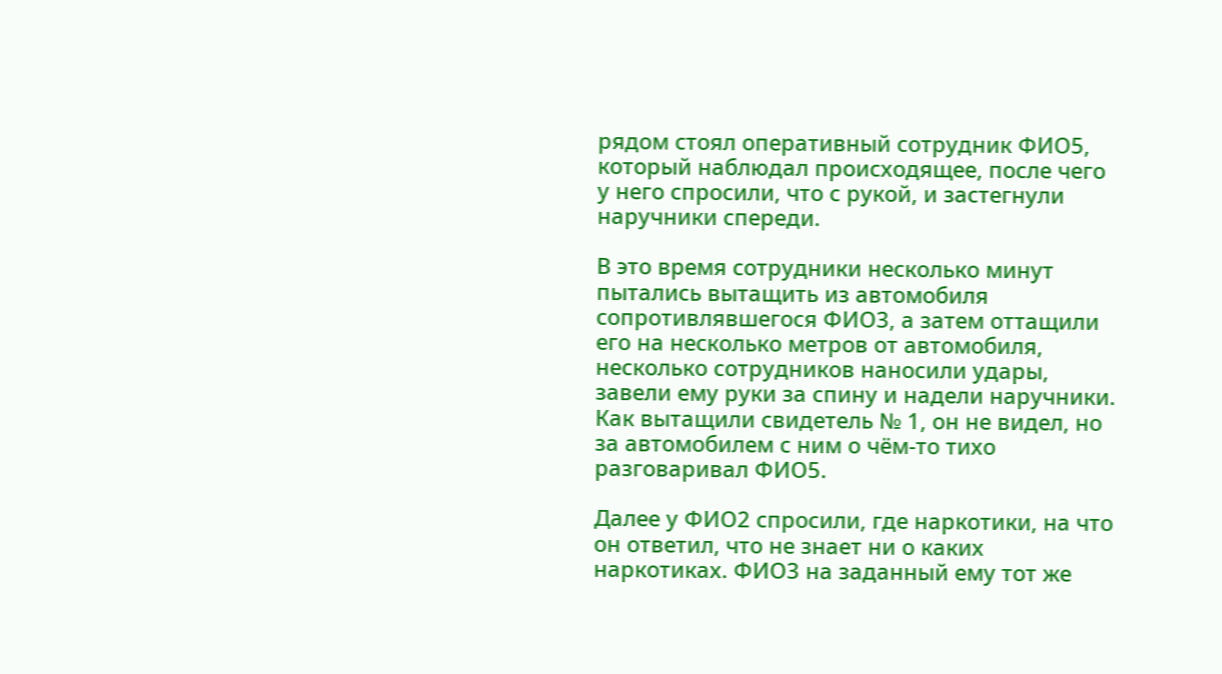рядом стоял оперативный сотрудник ФИО5, который наблюдал происходящее, после чего у него спросили, что с рукой, и застегнули наручники спереди.

В это время сотрудники несколько минут пытались вытащить из автомобиля сопротивлявшегося ФИО3, а затем оттащили его на несколько метров от автомобиля, несколько сотрудников наносили удары, завели ему руки за спину и надели наручники. Как вытащили свидетель № 1, он не видел, но за автомобилем с ним о чём-то тихо разговаривал ФИО5.

Далее у ФИО2 спросили, где наркотики, на что он ответил, что не знает ни о каких наркотиках. ФИО3 на заданный ему тот же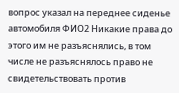вопрос указал на переднее сиденье автомобиля ФИО2 Никакие права до этого им не разъяснялись, в том числе не разъяснялось право не свидетельствовать против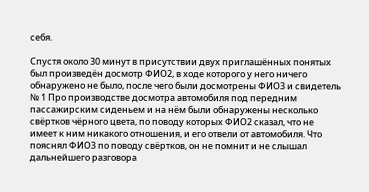себя.

Спустя около 30 минут в присутствии двух приглашённых понятых был произведён досмотр ФИО2, в ходе которого у него ничего обнаружено не было, после чего были досмотрены ФИО3 и свидетель № 1 Про производстве досмотра автомобиля под передним пассажирским сиденьем и на нём были обнаружены несколько свёртков чёрного цвета, по поводу которых ФИО2 сказал, что не имеет к ним никакого отношения, и его отвели от автомобиля. Что пояснял ФИО3 по поводу свёртков, он не помнит и не слышал дальнейшего разговора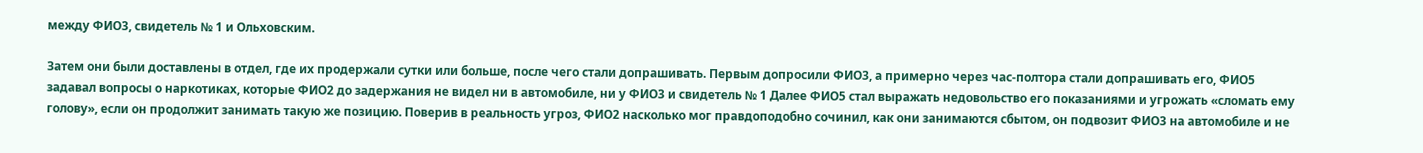между ФИО3, свидетель № 1 и Ольховским.

Затем они были доставлены в отдел, где их продержали сутки или больше, после чего стали допрашивать. Первым допросили ФИО3, а примерно через час-полтора стали допрашивать его, ФИО5 задавал вопросы о наркотиках, которые ФИО2 до задержания не видел ни в автомобиле, ни у ФИО3 и свидетель № 1 Далее ФИО5 стал выражать недовольство его показаниями и угрожать «сломать ему голову», если он продолжит занимать такую же позицию. Поверив в реальность угроз, ФИО2 насколько мог правдоподобно сочинил, как они занимаются сбытом, он подвозит ФИО3 на автомобиле и не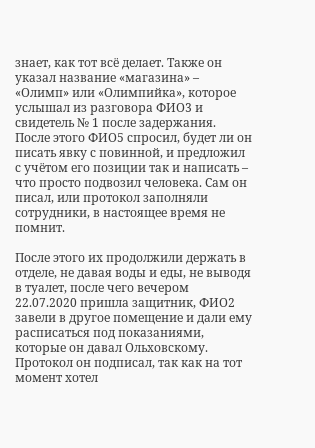знает, как тот всё делает. Также он указал название «магазина» – «Олимп» или «Олимпийка», которое услышал из разговора ФИО3 и свидетель № 1 после задержания. После этого ФИО5 спросил, будет ли он писать явку с повинной, и предложил с учётом его позиции так и написать – что просто подвозил человека. Сам он писал, или протокол заполняли сотрудники, в настоящее время не помнит.

После этого их продолжили держать в отделе, не давая воды и еды, не выводя в туалет, после чего вечером 22.07.2020 пришла защитник, ФИО2 завели в другое помещение и дали ему расписаться под показаниями, которые он давал Ольховскому. Протокол он подписал, так как на тот момент хотел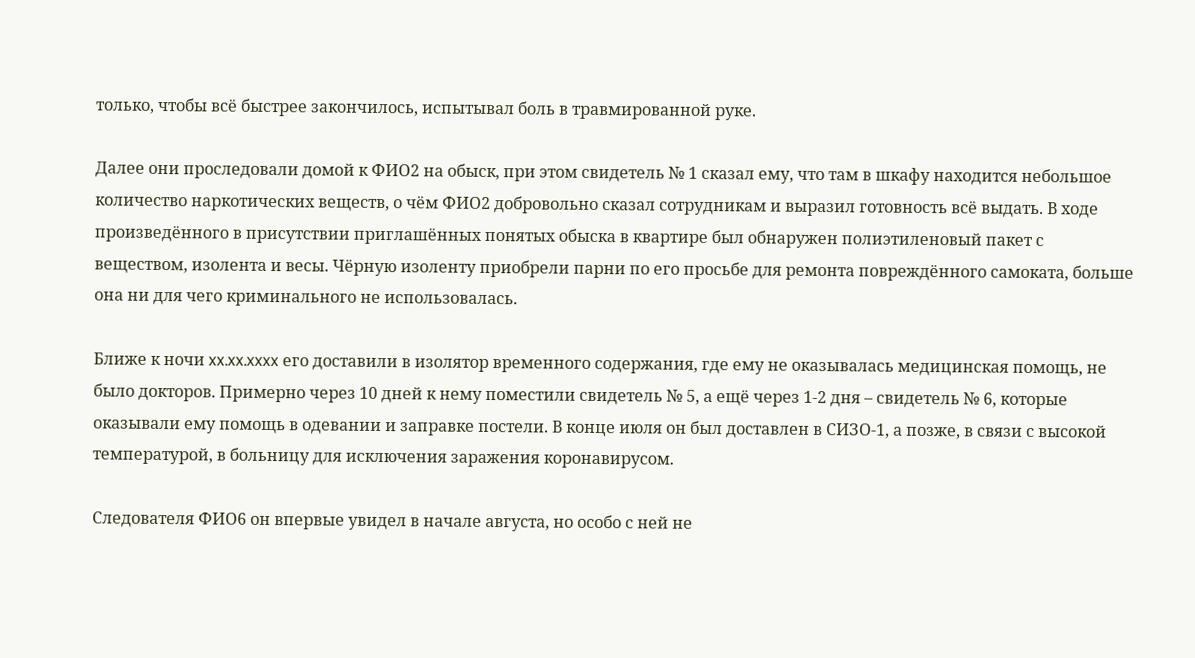только, чтобы всё быстрее закончилось, испытывал боль в травмированной руке.

Далее они проследовали домой к ФИО2 на обыск, при этом свидетель № 1 сказал ему, что там в шкафу находится небольшое количество наркотических веществ, о чём ФИО2 добровольно сказал сотрудникам и выразил готовность всё выдать. В ходе произведённого в присутствии приглашённых понятых обыска в квартире был обнаружен полиэтиленовый пакет с веществом, изолента и весы. Чёрную изоленту приобрели парни по его просьбе для ремонта повреждённого самоката, больше она ни для чего криминального не использовалась.

Ближе к ночи xx.xx.xxxx его доставили в изолятор временного содержания, где ему не оказывалась медицинская помощь, не было докторов. Примерно через 10 дней к нему поместили свидетель № 5, а ещё через 1-2 дня – свидетель № 6, которые оказывали ему помощь в одевании и заправке постели. В конце июля он был доставлен в СИЗО-1, а позже, в связи с высокой температурой, в больницу для исключения заражения коронавирусом.

Следователя ФИО6 он впервые увидел в начале августа, но особо с ней не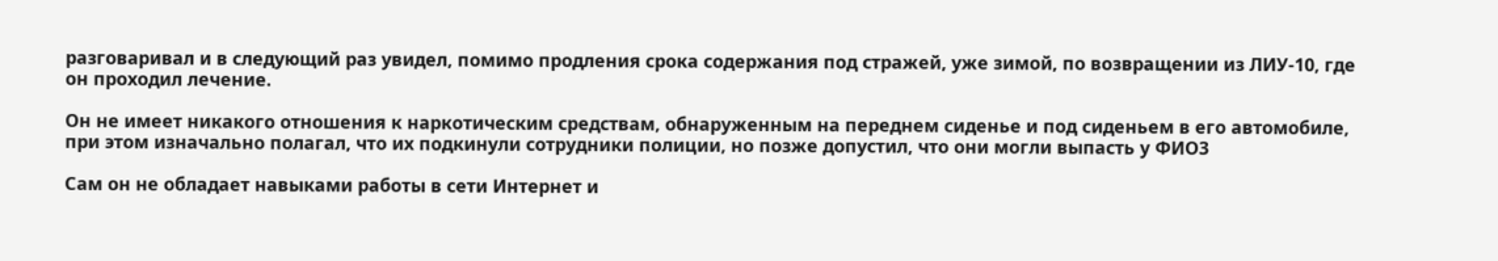разговаривал и в следующий раз увидел, помимо продления срока содержания под стражей, уже зимой, по возвращении из ЛИУ-10, где он проходил лечение.

Он не имеет никакого отношения к наркотическим средствам, обнаруженным на переднем сиденье и под сиденьем в его автомобиле, при этом изначально полагал, что их подкинули сотрудники полиции, но позже допустил, что они могли выпасть у ФИО3

Сам он не обладает навыками работы в сети Интернет и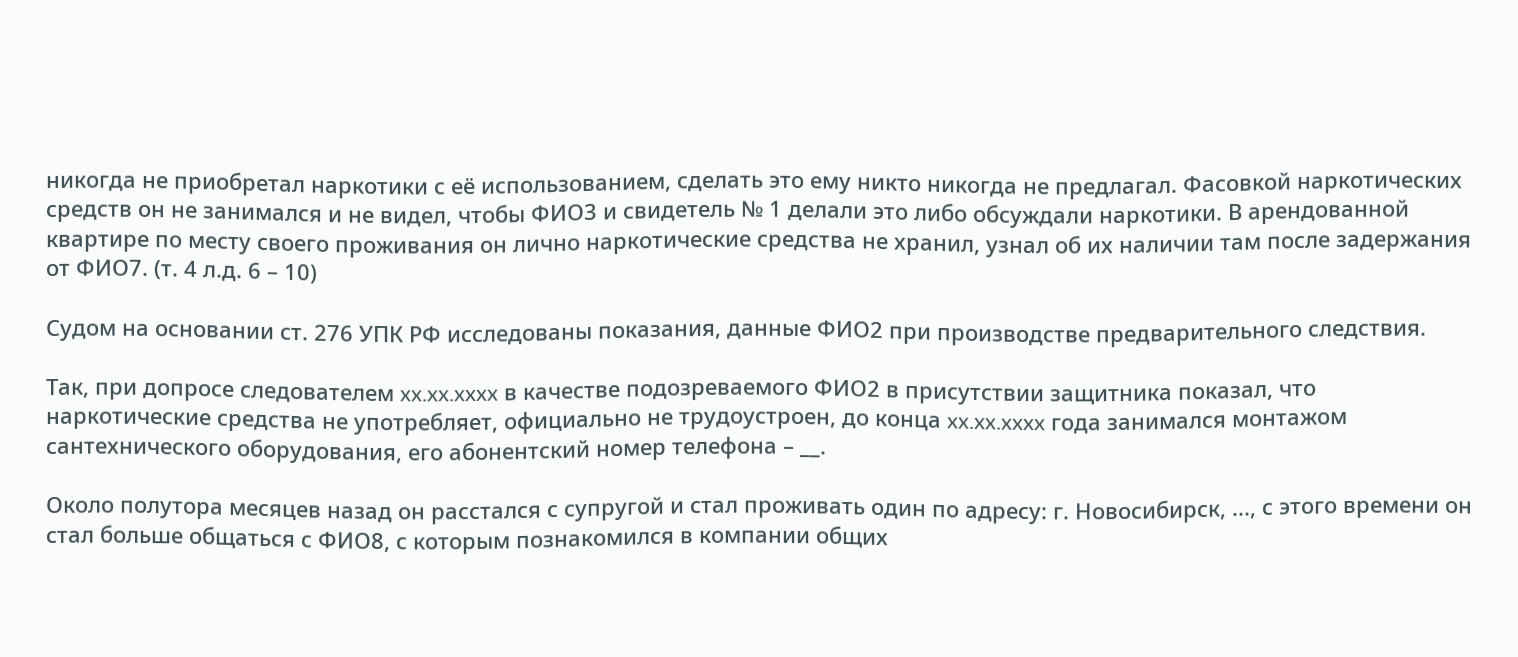никогда не приобретал наркотики с её использованием, сделать это ему никто никогда не предлагал. Фасовкой наркотических средств он не занимался и не видел, чтобы ФИО3 и свидетель № 1 делали это либо обсуждали наркотики. В арендованной квартире по месту своего проживания он лично наркотические средства не хранил, узнал об их наличии там после задержания от ФИО7. (т. 4 л.д. 6 – 10)

Судом на основании ст. 276 УПК РФ исследованы показания, данные ФИО2 при производстве предварительного следствия.

Так, при допросе следователем xx.xx.xxxx в качестве подозреваемого ФИО2 в присутствии защитника показал, что наркотические средства не употребляет, официально не трудоустроен, до конца xx.xx.xxxx года занимался монтажом сантехнического оборудования, его абонентский номер телефона – __.

Около полутора месяцев назад он расстался с супругой и стал проживать один по адресу: г. Новосибирск, ..., с этого времени он стал больше общаться с ФИО8, с которым познакомился в компании общих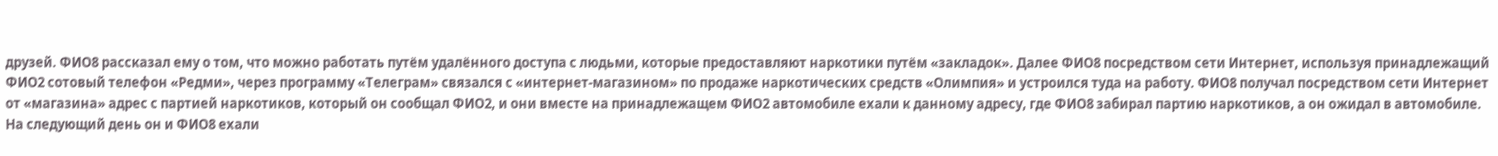друзей. ФИО8 рассказал ему о том, что можно работать путём удалённого доступа с людьми, которые предоставляют наркотики путём «закладок». Далее ФИО8 посредством сети Интернет, используя принадлежащий ФИО2 сотовый телефон «Редми», через программу «Телеграм» связался с «интернет-магазином» по продаже наркотических средств «Олимпия» и устроился туда на работу. ФИО8 получал посредством сети Интернет от «магазина» адрес с партией наркотиков, который он сообщал ФИО2, и они вместе на принадлежащем ФИО2 автомобиле ехали к данному адресу, где ФИО8 забирал партию наркотиков, а он ожидал в автомобиле. На следующий день он и ФИО8 ехали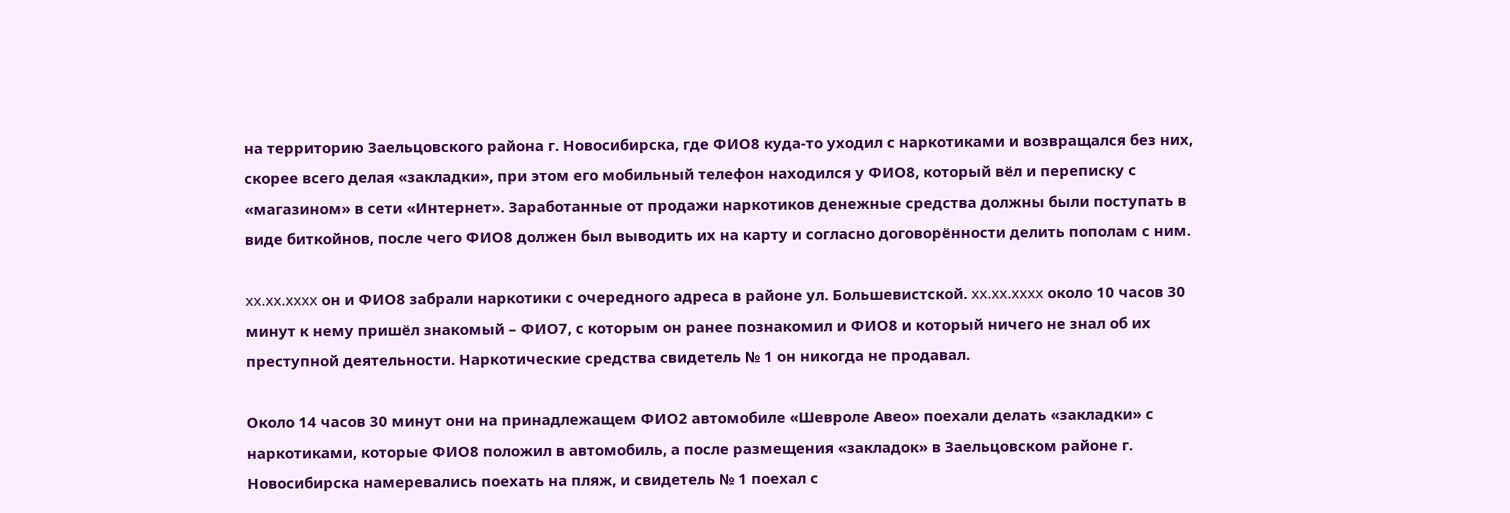на территорию Заельцовского района г. Новосибирска, где ФИО8 куда-то уходил с наркотиками и возвращался без них, скорее всего делая «закладки», при этом его мобильный телефон находился у ФИО8, который вёл и переписку с «магазином» в сети «Интернет». Заработанные от продажи наркотиков денежные средства должны были поступать в виде биткойнов, после чего ФИО8 должен был выводить их на карту и согласно договорённости делить пополам с ним.

xx.xx.xxxx он и ФИО8 забрали наркотики с очередного адреса в районе ул. Большевистской. xx.xx.xxxx около 10 часов 30 минут к нему пришёл знакомый – ФИО7, с которым он ранее познакомил и ФИО8 и который ничего не знал об их преступной деятельности. Наркотические средства свидетель № 1 он никогда не продавал.

Около 14 часов 30 минут они на принадлежащем ФИО2 автомобиле «Шевроле Авео» поехали делать «закладки» с наркотиками, которые ФИО8 положил в автомобиль, а после размещения «закладок» в Заельцовском районе г. Новосибирска намеревались поехать на пляж, и свидетель № 1 поехал с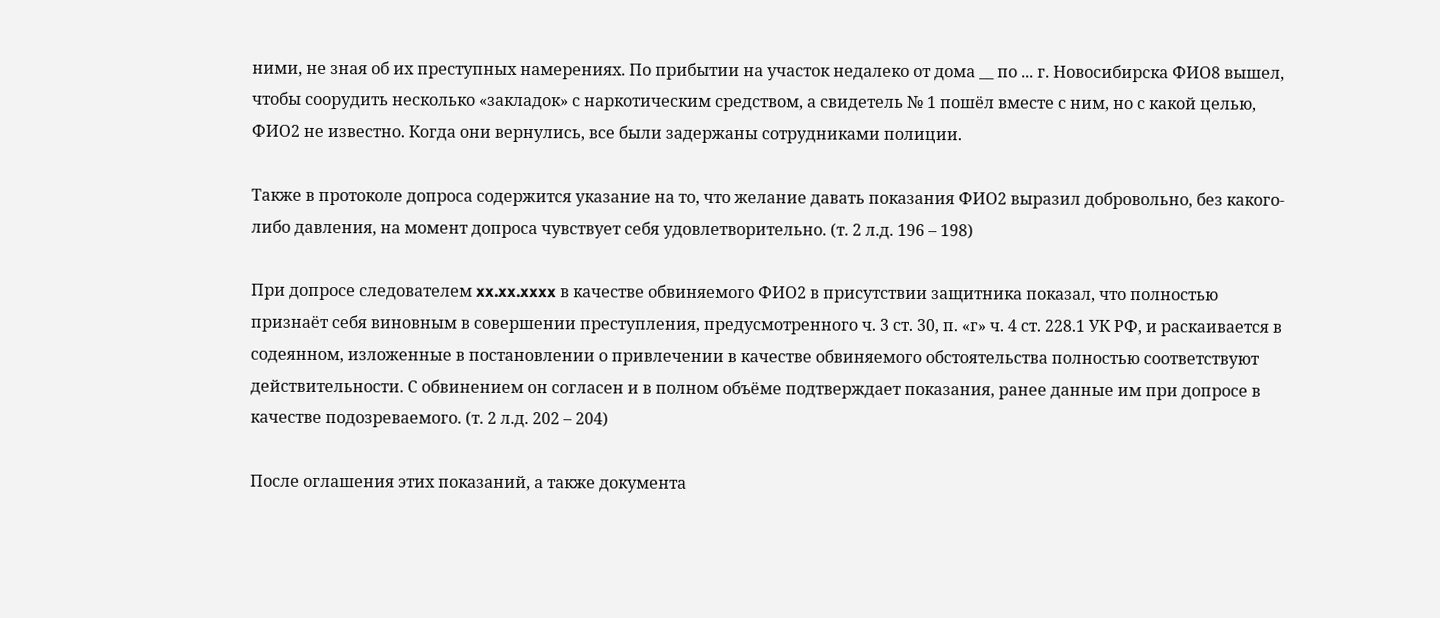ними, не зная об их преступных намерениях. По прибытии на участок недалеко от дома __ по ... г. Новосибирска ФИО8 вышел, чтобы соорудить несколько «закладок» с наркотическим средством, а свидетель № 1 пошёл вместе с ним, но с какой целью, ФИО2 не известно. Когда они вернулись, все были задержаны сотрудниками полиции.

Также в протоколе допроса содержится указание на то, что желание давать показания ФИО2 выразил добровольно, без какого-либо давления, на момент допроса чувствует себя удовлетворительно. (т. 2 л.д. 196 – 198)

При допросе следователем xx.xx.xxxx в качестве обвиняемого ФИО2 в присутствии защитника показал, что полностью признаёт себя виновным в совершении преступления, предусмотренного ч. 3 ст. 30, п. «г» ч. 4 ст. 228.1 УК РФ, и раскаивается в содеянном, изложенные в постановлении о привлечении в качестве обвиняемого обстоятельства полностью соответствуют действительности. С обвинением он согласен и в полном объёме подтверждает показания, ранее данные им при допросе в качестве подозреваемого. (т. 2 л.д. 202 – 204)

После оглашения этих показаний, а также документа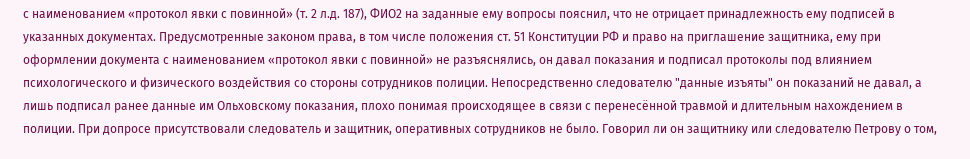с наименованием «протокол явки с повинной» (т. 2 л.д. 187), ФИО2 на заданные ему вопросы пояснил, что не отрицает принадлежность ему подписей в указанных документах. Предусмотренные законом права, в том числе положения ст. 51 Конституции РФ и право на приглашение защитника, ему при оформлении документа с наименованием «протокол явки с повинной» не разъяснялись, он давал показания и подписал протоколы под влиянием психологического и физического воздействия со стороны сотрудников полиции. Непосредственно следователю "данные изъяты" он показаний не давал, а лишь подписал ранее данные им Ольховскому показания, плохо понимая происходящее в связи с перенесённой травмой и длительным нахождением в полиции. При допросе присутствовали следователь и защитник, оперативных сотрудников не было. Говорил ли он защитнику или следователю Петрову о том,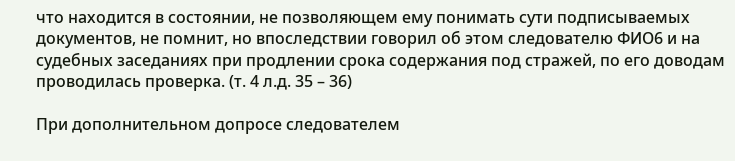что находится в состоянии, не позволяющем ему понимать сути подписываемых документов, не помнит, но впоследствии говорил об этом следователю ФИО6 и на судебных заседаниях при продлении срока содержания под стражей, по его доводам проводилась проверка. (т. 4 л.д. 35 – 36)

При дополнительном допросе следователем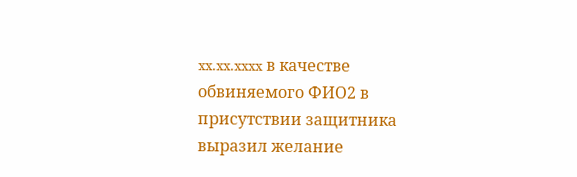xx.xx.xxxx в качестве обвиняемого ФИО2 в присутствии защитника выразил желание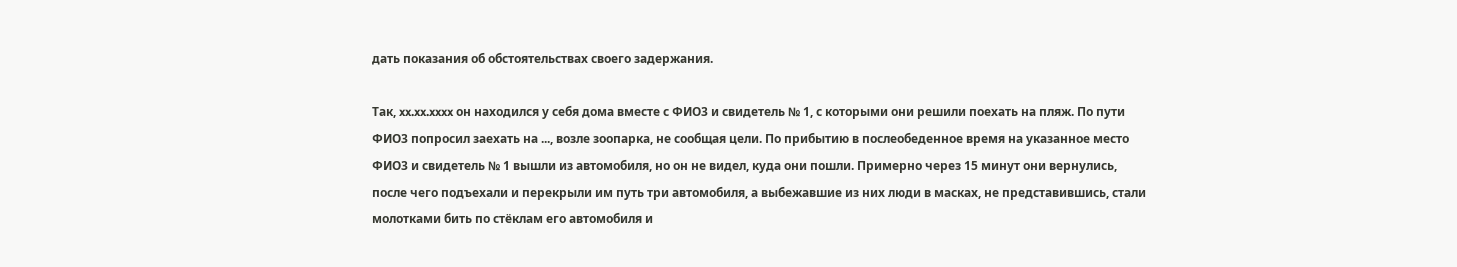дать показания об обстоятельствах своего задержания.

Так, xx.xx.xxxx он находился у себя дома вместе с ФИО3 и свидетель № 1, с которыми они решили поехать на пляж. По пути ФИО3 попросил заехать на ..., возле зоопарка, не сообщая цели. По прибытию в послеобеденное время на указанное место ФИО3 и свидетель № 1 вышли из автомобиля, но он не видел, куда они пошли. Примерно через 15 минут они вернулись, после чего подъехали и перекрыли им путь три автомобиля, а выбежавшие из них люди в масках, не представившись, стали молотками бить по стёклам его автомобиля и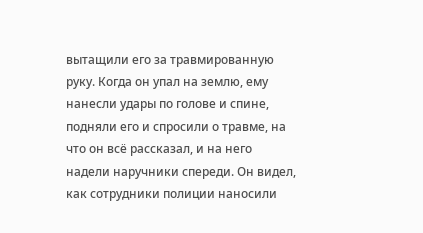вытащили его за травмированную руку. Когда он упал на землю, ему нанесли удары по голове и спине, подняли его и спросили о травме, на что он всё рассказал, и на него надели наручники спереди. Он видел, как сотрудники полиции наносили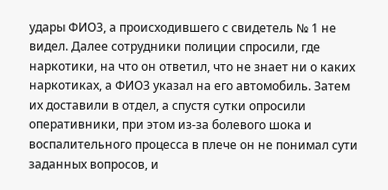удары ФИО3, а происходившего с свидетель № 1 не видел. Далее сотрудники полиции спросили, где наркотики, на что он ответил, что не знает ни о каких наркотиках, а ФИО3 указал на его автомобиль. Затем их доставили в отдел, а спустя сутки опросили оперативники, при этом из-за болевого шока и воспалительного процесса в плече он не понимал сути заданных вопросов, и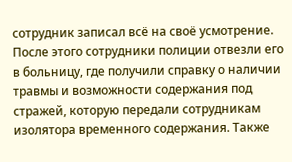сотрудник записал всё на своё усмотрение. После этого сотрудники полиции отвезли его в больницу, где получили справку о наличии травмы и возможности содержания под стражей, которую передали сотрудникам изолятора временного содержания. Также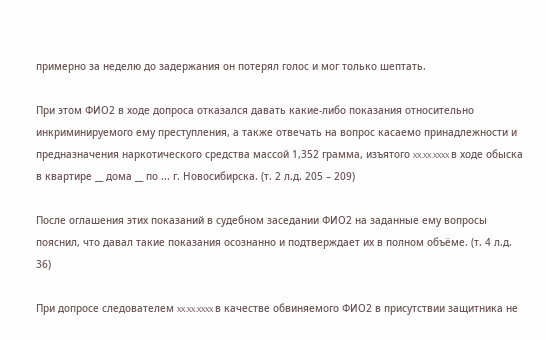примерно за неделю до задержания он потерял голос и мог только шептать.

При этом ФИО2 в ходе допроса отказался давать какие-либо показания относительно инкриминируемого ему преступления, а также отвечать на вопрос касаемо принадлежности и предназначения наркотического средства массой 1,352 грамма, изъятого xx.xx.xxxx в ходе обыска в квартире __ дома __ по ... г. Новосибирска. (т. 2 л.д. 205 – 209)

После оглашения этих показаний в судебном заседании ФИО2 на заданные ему вопросы пояснил, что давал такие показания осознанно и подтверждает их в полном объёме. (т. 4 л.д. 36)

При допросе следователем xx.xx.xxxx в качестве обвиняемого ФИО2 в присутствии защитника не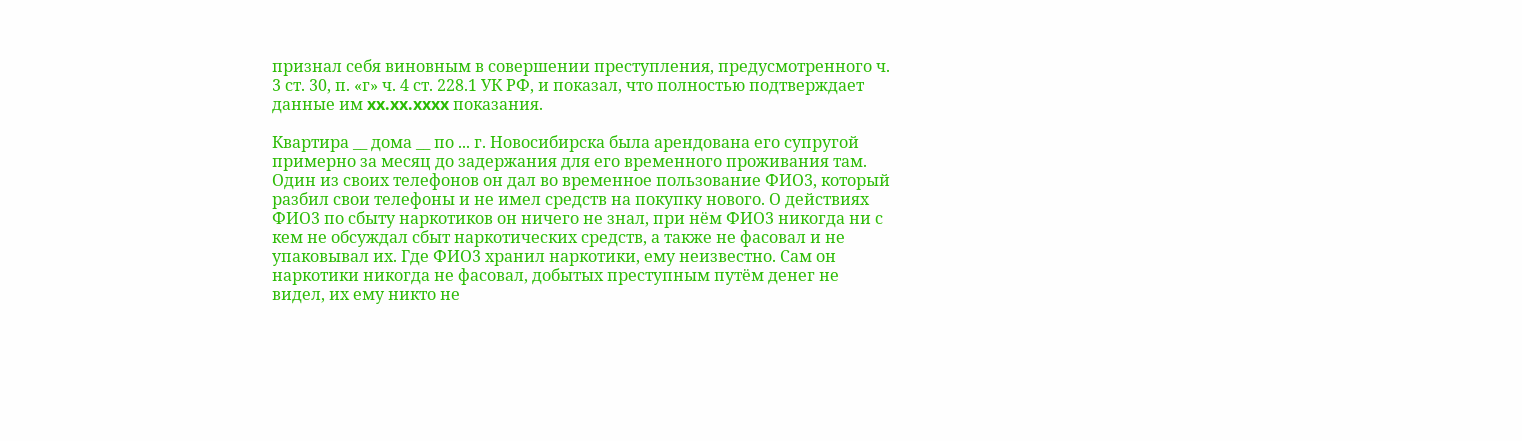признал себя виновным в совершении преступления, предусмотренного ч. 3 ст. 30, п. «г» ч. 4 ст. 228.1 УК РФ, и показал, что полностью подтверждает данные им xx.xx.xxxx показания.

Квартира __ дома __ по ... г. Новосибирска была арендована его супругой примерно за месяц до задержания для его временного проживания там. Один из своих телефонов он дал во временное пользование ФИО3, который разбил свои телефоны и не имел средств на покупку нового. О действиях ФИО3 по сбыту наркотиков он ничего не знал, при нём ФИО3 никогда ни с кем не обсуждал сбыт наркотических средств, а также не фасовал и не упаковывал их. Где ФИО3 хранил наркотики, ему неизвестно. Сам он наркотики никогда не фасовал, добытых преступным путём денег не видел, их ему никто не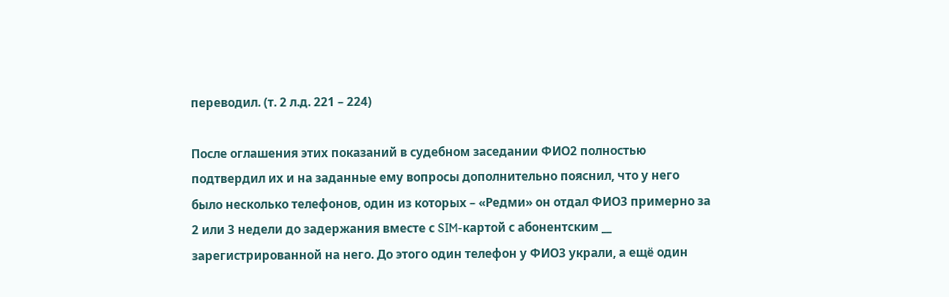переводил. (т. 2 л.д. 221 – 224)

После оглашения этих показаний в судебном заседании ФИО2 полностью подтвердил их и на заданные ему вопросы дополнительно пояснил, что у него было несколько телефонов, один из которых – «Редми» он отдал ФИО3 примерно за 2 или 3 недели до задержания вместе с SIM-картой с абонентским __ зарегистрированной на него. До этого один телефон у ФИО3 украли, а ещё один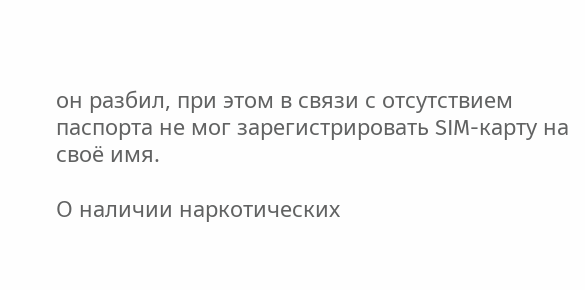он разбил, при этом в связи с отсутствием паспорта не мог зарегистрировать SIM-карту на своё имя.

О наличии наркотических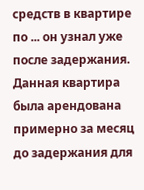средств в квартире по ... он узнал уже после задержания. Данная квартира была арендована примерно за месяц до задержания для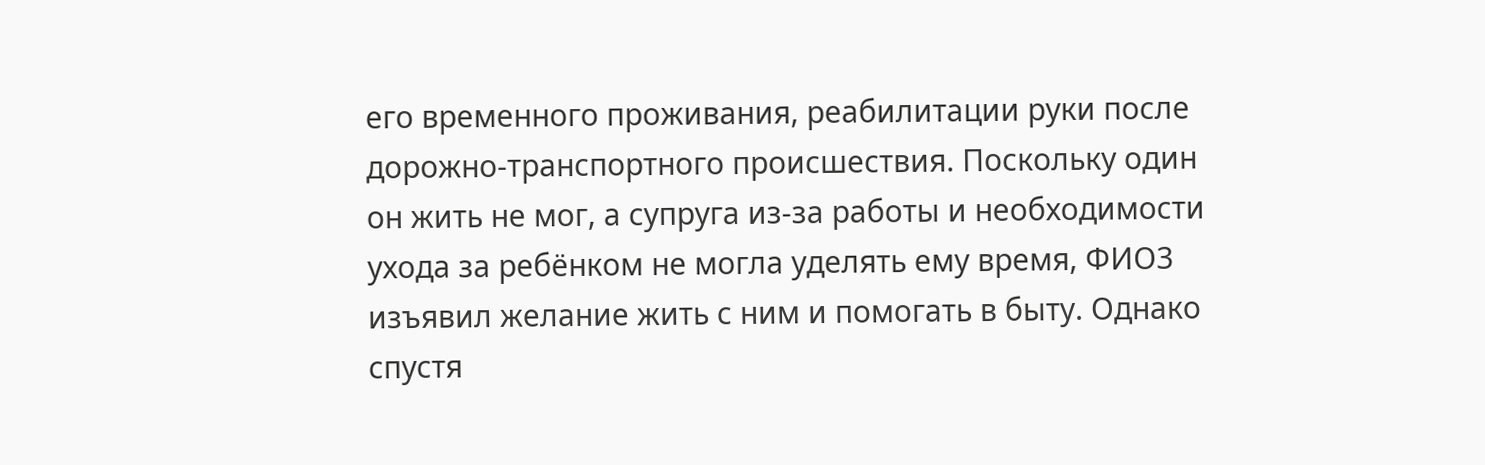его временного проживания, реабилитации руки после дорожно-транспортного происшествия. Поскольку один он жить не мог, а супруга из-за работы и необходимости ухода за ребёнком не могла уделять ему время, ФИО3 изъявил желание жить с ним и помогать в быту. Однако спустя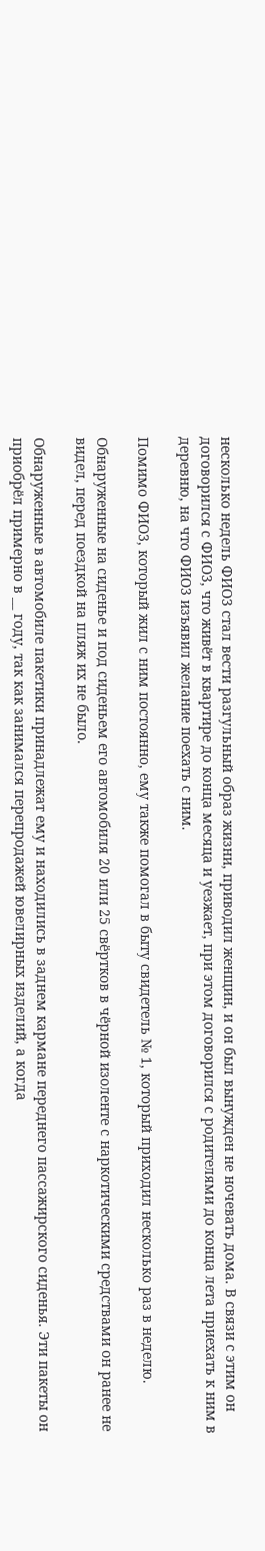несколько недель ФИО3 стал вести разгульный образ жизни, приводил женщин, и он был вынужден не ночевать дома. В связи с этим он договорился с ФИО3, что живёт в квартире до конца месяца и уезжает, при этом договорился с родителями до конца лета приехать к ним в деревню, на что ФИО3 изъявил желание поехать с ним.

Помимо ФИО3, который жил с ним постоянно, ему также помогал в быту свидетель № 1, который приходил несколько раз в неделю.

Обнаруженные на сиденье и под сиденьем его автомобиля 20 или 25 свёртков в чёрной изоленте с наркотическими средствами он ранее не видел, перед поездкой на пляж их не было.

Обнаруженные в автомобиле пакетики принадлежат ему и находились в заднем кармане переднего пассажирского сиденья. Эти пакеты он приобрёл примерно в __ году, так как занимался перепродажей ювелирных изделий, а когда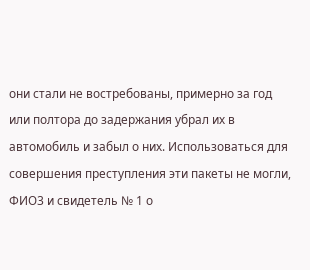они стали не востребованы, примерно за год или полтора до задержания убрал их в автомобиль и забыл о них. Использоваться для совершения преступления эти пакеты не могли, ФИО3 и свидетель № 1 о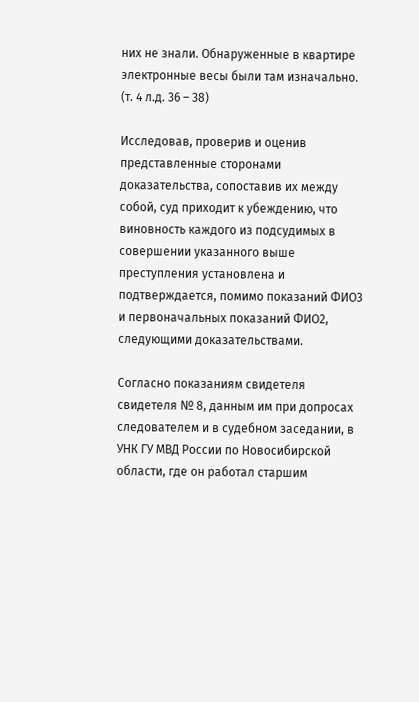них не знали. Обнаруженные в квартире электронные весы были там изначально. (т. 4 л.д. 36 – 38)

Исследовав, проверив и оценив представленные сторонами доказательства, сопоставив их между собой, суд приходит к убеждению, что виновность каждого из подсудимых в совершении указанного выше преступления установлена и подтверждается, помимо показаний ФИО3 и первоначальных показаний ФИО2, следующими доказательствами.

Согласно показаниям свидетеля свидетеля № 8, данным им при допросах следователем и в судебном заседании, в УНК ГУ МВД России по Новосибирской области, где он работал старшим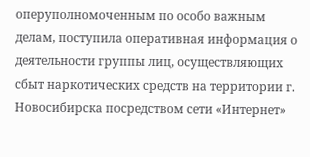оперуполномоченным по особо важным делам, поступила оперативная информация о деятельности группы лиц, осуществляющих сбыт наркотических средств на территории г. Новосибирска посредством сети «Интернет»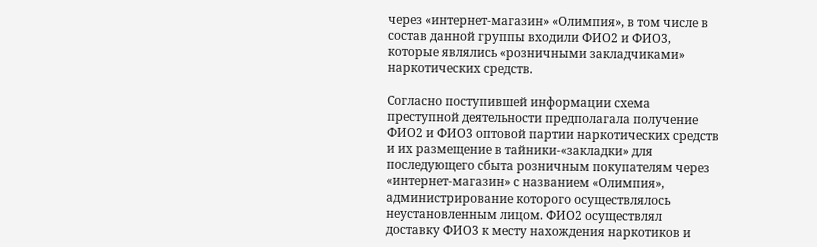через «интернет-магазин» «Олимпия», в том числе в состав данной группы входили ФИО2 и ФИО3, которые являлись «розничными закладчиками» наркотических средств.

Согласно поступившей информации схема преступной деятельности предполагала получение ФИО2 и ФИО3 оптовой партии наркотических средств и их размещение в тайники-«закладки» для последующего сбыта розничным покупателям через «интернет-магазин» с названием «Олимпия», администрирование которого осуществлялось неустановленным лицом. ФИО2 осуществлял доставку ФИО3 к месту нахождения наркотиков и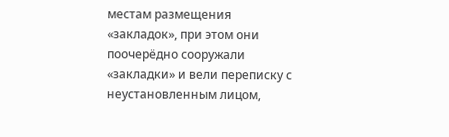местам размещения «закладок», при этом они поочерёдно сооружали «закладки» и вели переписку с неустановленным лицом,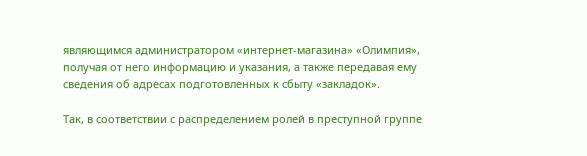являющимся администратором «интернет-магазина» «Олимпия», получая от него информацию и указания, а также передавая ему сведения об адресах подготовленных к сбыту «закладок».

Так, в соответствии с распределением ролей в преступной группе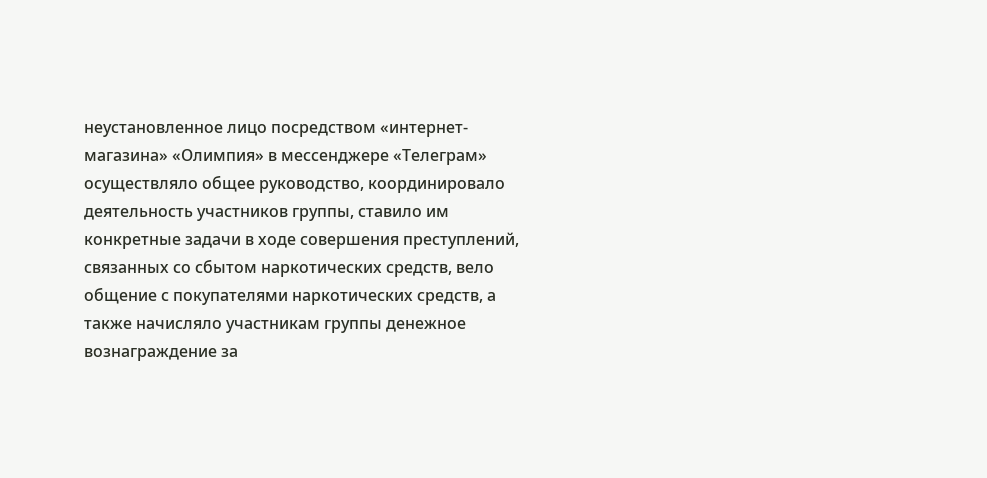неустановленное лицо посредством «интернет-магазина» «Олимпия» в мессенджере «Телеграм» осуществляло общее руководство, координировало деятельность участников группы, ставило им конкретные задачи в ходе совершения преступлений, связанных со сбытом наркотических средств, вело общение с покупателями наркотических средств, а также начисляло участникам группы денежное вознаграждение за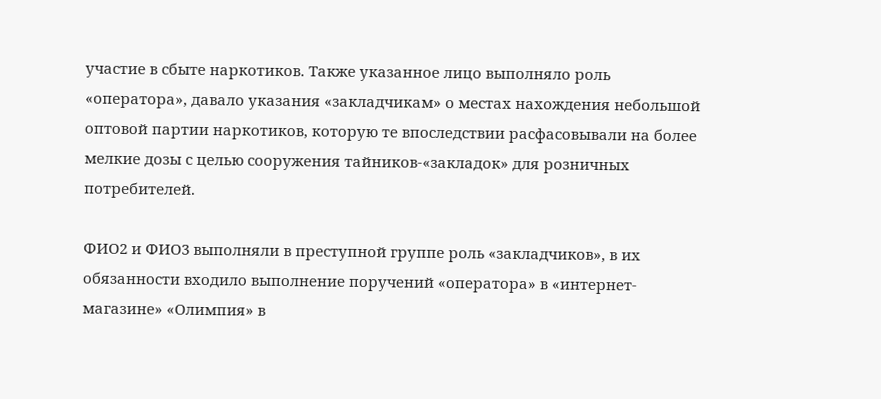участие в сбыте наркотиков. Также указанное лицо выполняло роль «оператора», давало указания «закладчикам» о местах нахождения небольшой оптовой партии наркотиков, которую те впоследствии расфасовывали на более мелкие дозы с целью сооружения тайников-«закладок» для розничных потребителей.

ФИО2 и ФИО3 выполняли в преступной группе роль «закладчиков», в их обязанности входило выполнение поручений «оператора» в «интернет-магазине» «Олимпия» в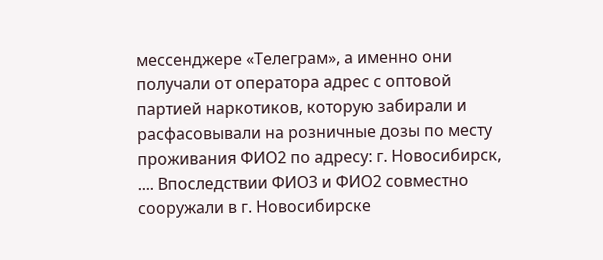мессенджере «Телеграм», а именно они получали от оператора адрес с оптовой партией наркотиков, которую забирали и расфасовывали на розничные дозы по месту проживания ФИО2 по адресу: г. Новосибирск, .... Впоследствии ФИО3 и ФИО2 совместно сооружали в г. Новосибирске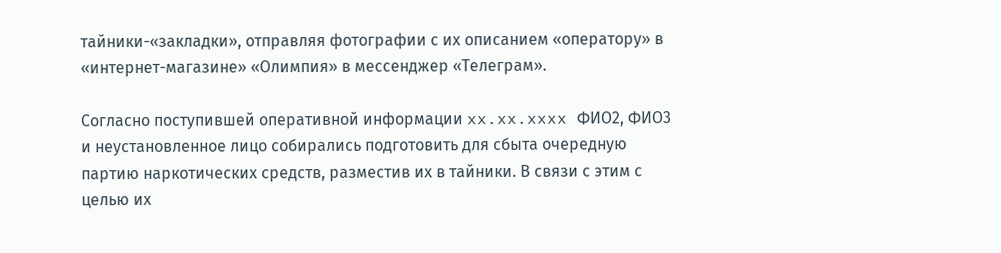тайники-«закладки», отправляя фотографии с их описанием «оператору» в «интернет-магазине» «Олимпия» в мессенджер «Телеграм».

Согласно поступившей оперативной информации xx.xx.xxxx ФИО2, ФИО3 и неустановленное лицо собирались подготовить для сбыта очередную партию наркотических средств, разместив их в тайники. В связи с этим с целью их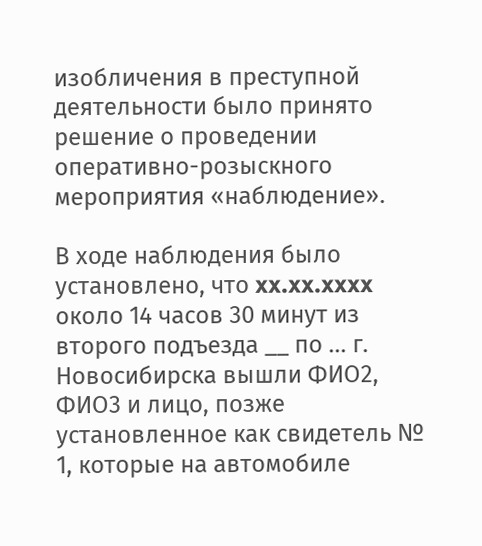изобличения в преступной деятельности было принято решение о проведении оперативно-розыскного мероприятия «наблюдение».

В ходе наблюдения было установлено, что xx.xx.xxxx около 14 часов 30 минут из второго подъезда __ по ... г. Новосибирска вышли ФИО2, ФИО3 и лицо, позже установленное как свидетель № 1, которые на автомобиле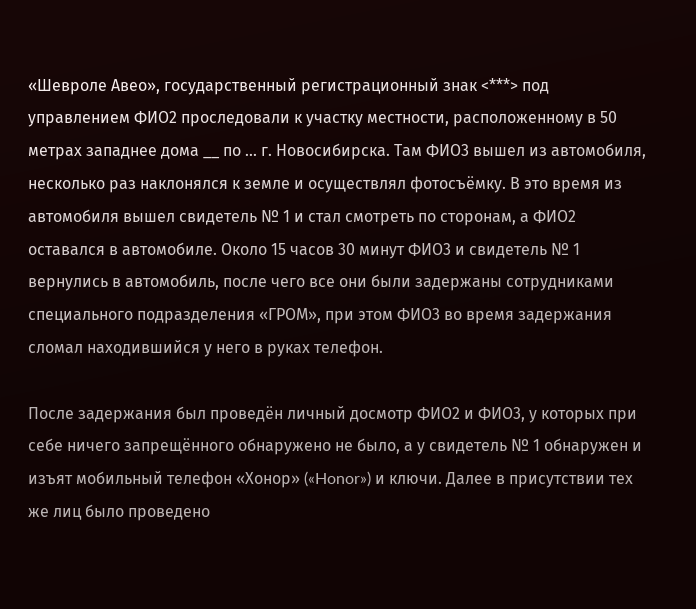«Шевроле Авео», государственный регистрационный знак <***> под управлением ФИО2 проследовали к участку местности, расположенному в 50 метрах западнее дома __ по ... г. Новосибирска. Там ФИО3 вышел из автомобиля, несколько раз наклонялся к земле и осуществлял фотосъёмку. В это время из автомобиля вышел свидетель № 1 и стал смотреть по сторонам, а ФИО2 оставался в автомобиле. Около 15 часов 30 минут ФИО3 и свидетель № 1 вернулись в автомобиль, после чего все они были задержаны сотрудниками специального подразделения «ГРОМ», при этом ФИО3 во время задержания сломал находившийся у него в руках телефон.

После задержания был проведён личный досмотр ФИО2 и ФИО3, у которых при себе ничего запрещённого обнаружено не было, а у свидетель № 1 обнаружен и изъят мобильный телефон «Хонор» («Honor») и ключи. Далее в присутствии тех же лиц было проведено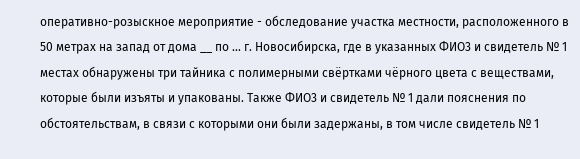оперативно-розыскное мероприятие - обследование участка местности, расположенного в 50 метрах на запад от дома __ по ... г. Новосибирска, где в указанных ФИО3 и свидетель № 1 местах обнаружены три тайника с полимерными свёртками чёрного цвета с веществами, которые были изъяты и упакованы. Также ФИО3 и свидетель № 1 дали пояснения по обстоятельствам, в связи с которыми они были задержаны, в том числе свидетель № 1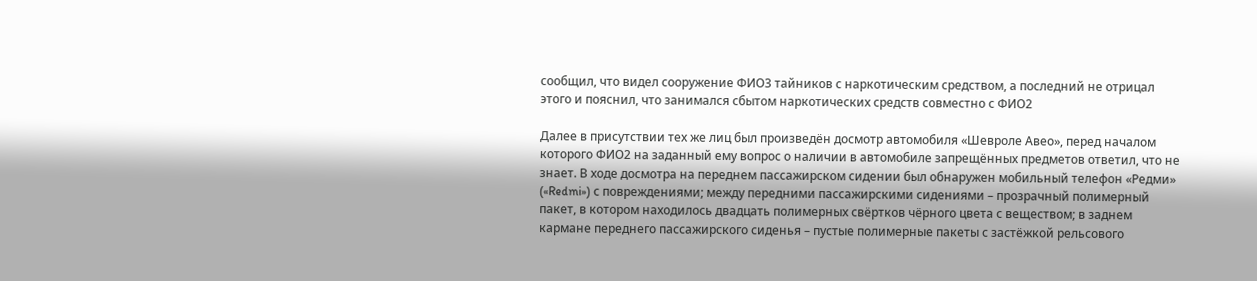сообщил, что видел сооружение ФИО3 тайников с наркотическим средством, а последний не отрицал этого и пояснил, что занимался сбытом наркотических средств совместно с ФИО2

Далее в присутствии тех же лиц был произведён досмотр автомобиля «Шевроле Авео», перед началом которого ФИО2 на заданный ему вопрос о наличии в автомобиле запрещённых предметов ответил, что не знает. В ходе досмотра на переднем пассажирском сидении был обнаружен мобильный телефон «Редми» («Redmi») с повреждениями; между передними пассажирскими сидениями – прозрачный полимерный пакет, в котором находилось двадцать полимерных свёртков чёрного цвета с веществом; в заднем кармане переднего пассажирского сиденья – пустые полимерные пакеты с застёжкой рельсового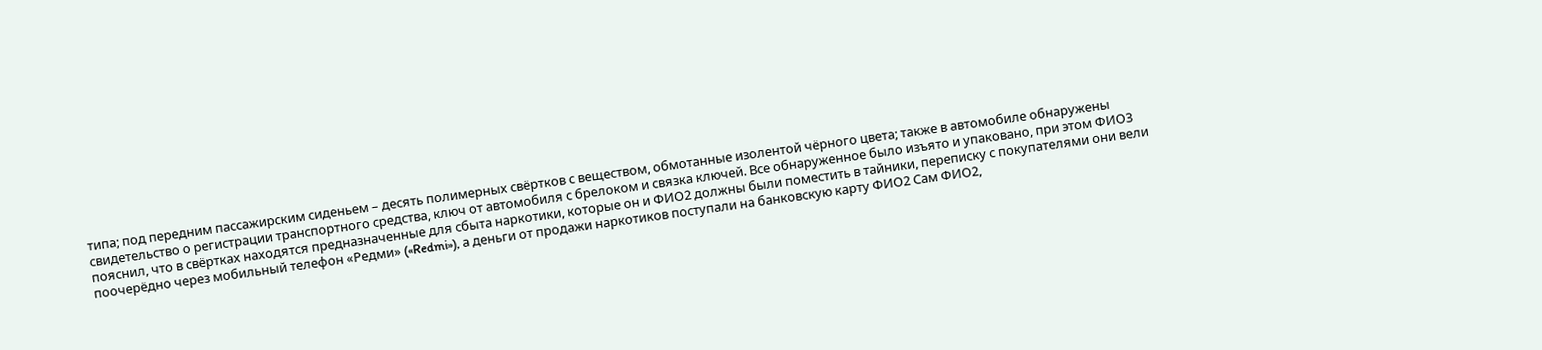типа; под передним пассажирским сиденьем – десять полимерных свёртков с веществом, обмотанные изолентой чёрного цвета; также в автомобиле обнаружены свидетельство о регистрации транспортного средства, ключ от автомобиля с брелоком и связка ключей. Все обнаруженное было изъято и упаковано, при этом ФИО3 пояснил, что в свёртках находятся предназначенные для сбыта наркотики, которые он и ФИО2 должны были поместить в тайники, переписку с покупателями они вели поочерёдно через мобильный телефон «Редми» («Redmi»), а деньги от продажи наркотиков поступали на банковскую карту ФИО2 Сам ФИО2,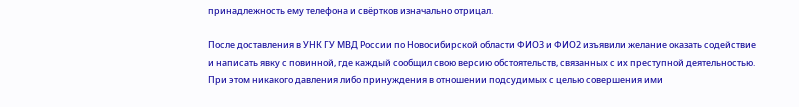принадлежность ему телефона и свёртков изначально отрицал.

После доставления в УНК ГУ МВД России по Новосибирской области ФИО3 и ФИО2 изъявили желание оказать содействие и написать явку с повинной, где каждый сообщил свою версию обстоятельств, связанных с их преступной деятельностью. При этом никакого давления либо принуждения в отношении подсудимых с целью совершения ими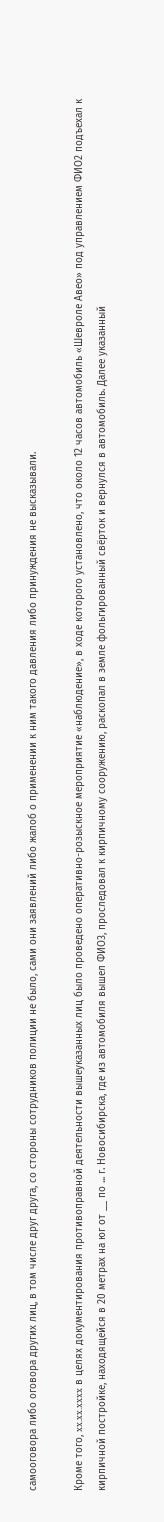самооговора либо оговора других лиц, в том числе друг друга, со стороны сотрудников полиции не было, сами они заявлений либо жалоб о применении к ним такого давления либо принуждения не высказывали.

Кроме того, xx.xx.xxxx в целях документирования противоправной деятельности вышеуказанных лиц было проведено оперативно-розыскное мероприятие «наблюдение», в ходе которого установлено, что около 12 часов автомобиль «Шевроле Авео» под управлением ФИО2 подъехал к кирпичной постройке, находящейся в 20 метрах на юг от __ по ... г. Новосибирска, где из автомобиля вышел ФИО3, проследовал к кирпичному сооружению, раскопал в земле фольгированный свёрток и вернулся в автомобиль. Далее указанный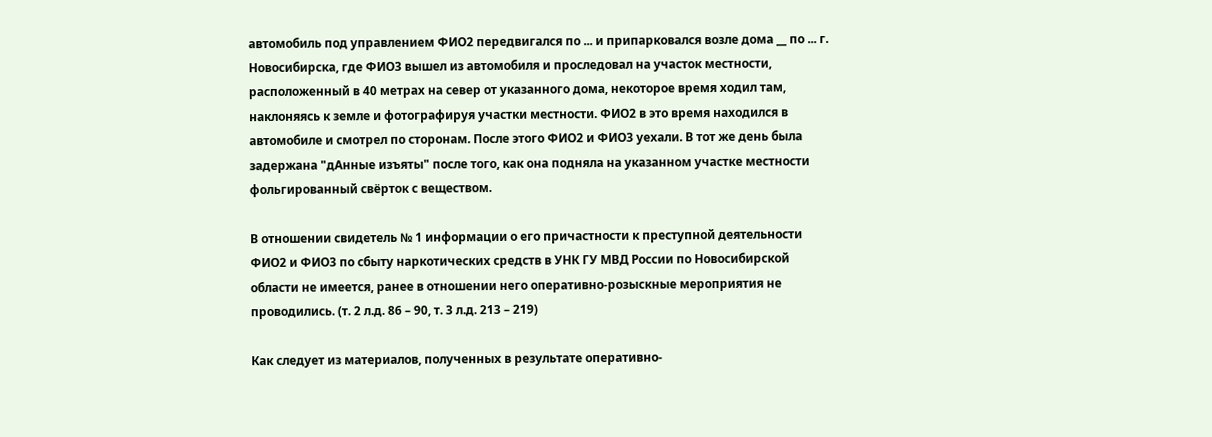автомобиль под управлением ФИО2 передвигался по ... и припарковался возле дома __ по ... г. Новосибирска, где ФИО3 вышел из автомобиля и проследовал на участок местности, расположенный в 40 метрах на север от указанного дома, некоторое время ходил там, наклоняясь к земле и фотографируя участки местности. ФИО2 в это время находился в автомобиле и смотрел по сторонам. После этого ФИО2 и ФИО3 уехали. В тот же день была задержана "дАнные изъяты" после того, как она подняла на указанном участке местности фольгированный свёрток с веществом.

В отношении свидетель № 1 информации о его причастности к преступной деятельности ФИО2 и ФИО3 по сбыту наркотических средств в УНК ГУ МВД России по Новосибирской области не имеется, ранее в отношении него оперативно-розыскные мероприятия не проводились. (т. 2 л.д. 86 – 90, т. 3 л.д. 213 – 219)

Как следует из материалов, полученных в результате оперативно-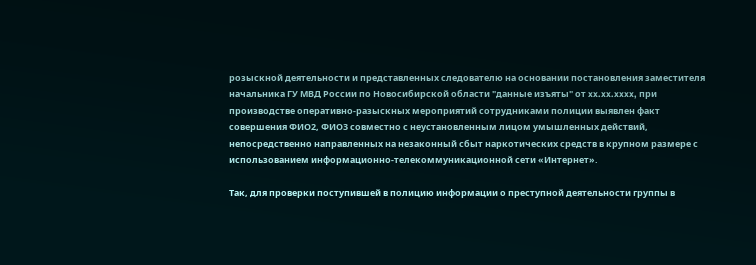розыскной деятельности и представленных следователю на основании постановления заместителя начальника ГУ МВД России по Новосибирской области "данные изъяты" от xx.xx.xxxx, при производстве оперативно-разыскных мероприятий сотрудниками полиции выявлен факт совершения ФИО2, ФИО3 совместно с неустановленным лицом умышленных действий, непосредственно направленных на незаконный сбыт наркотических средств в крупном размере с использованием информационно-телекоммуникационной сети «Интернет».

Так, для проверки поступившей в полицию информации о преступной деятельности группы в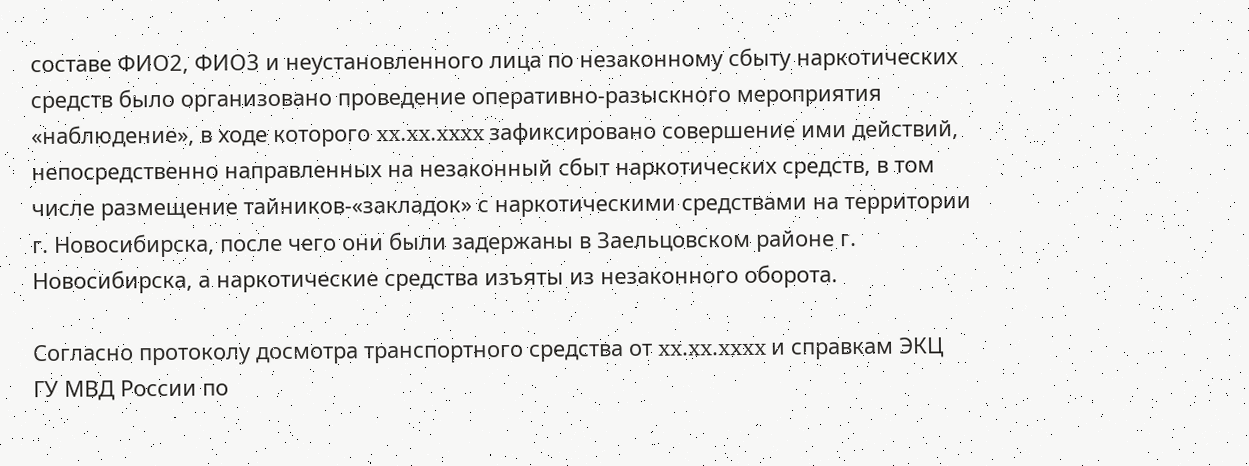составе ФИО2, ФИО3 и неустановленного лица по незаконному сбыту наркотических средств было организовано проведение оперативно-разыскного мероприятия «наблюдение», в ходе которого xx.xx.xxxx зафиксировано совершение ими действий, непосредственно направленных на незаконный сбыт наркотических средств, в том числе размещение тайников-«закладок» с наркотическими средствами на территории г. Новосибирска, после чего они были задержаны в Заельцовском районе г. Новосибирска, а наркотические средства изъяты из незаконного оборота.

Согласно протоколу досмотра транспортного средства от xx.xx.xxxx и справкам ЭКЦ ГУ МВД России по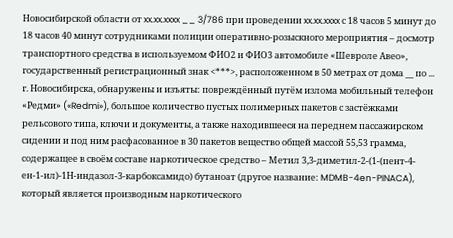Новосибирской области от xx.xx.xxxx __ 3/786 при проведении xx.xx.xxxx с 18 часов 5 минут до 18 часов 40 минут сотрудниками полиции оперативно-розыскного мероприятия – досмотр транспортного средства в используемом ФИО2 и ФИО3 автомобиле «Шевроле Авео», государственный регистрационный знак <***>, расположенном в 50 метрах от дома __ по ... г. Новосибирска, обнаружены и изъяты: повреждённый путём излома мобильный телефон «Редми» («Redmi»), большое количество пустых полимерных пакетов с застёжками рельсового типа, ключи и документы, а также находившееся на переднем пассажирском сидении и под ним расфасованное в 30 пакетов вещество общей массой 55,53 грамма, содержащее в своём составе наркотическое средство – Метил 3,3-диметил-2-(1-(пент-4-ен-1-ил)-1Н-индазол-3-карбоксамидо) бутаноат (другое название: MDMB-4en-PINACA), который является производным наркотического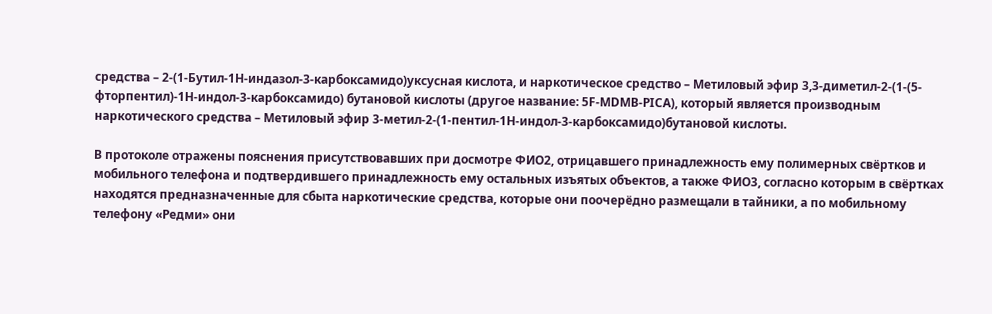средства – 2-(1-Бутил-1Н-индазол-3-карбоксамидо)уксусная кислота, и наркотическое средство – Метиловый эфир 3,3-диметил-2-(1-(5-фторпентил)-1Н-индол-3-карбоксамидо) бутановой кислоты (другое название: 5F-MDMB-PICA), который является производным наркотического средства – Метиловый эфир 3-метил-2-(1-пентил-1Н-индол-3-карбоксамидо)бутановой кислоты.

В протоколе отражены пояснения присутствовавших при досмотре ФИО2, отрицавшего принадлежность ему полимерных свёртков и мобильного телефона и подтвердившего принадлежность ему остальных изъятых объектов, а также ФИО3, согласно которым в свёртках находятся предназначенные для сбыта наркотические средства, которые они поочерёдно размещали в тайники, а по мобильному телефону «Редми» они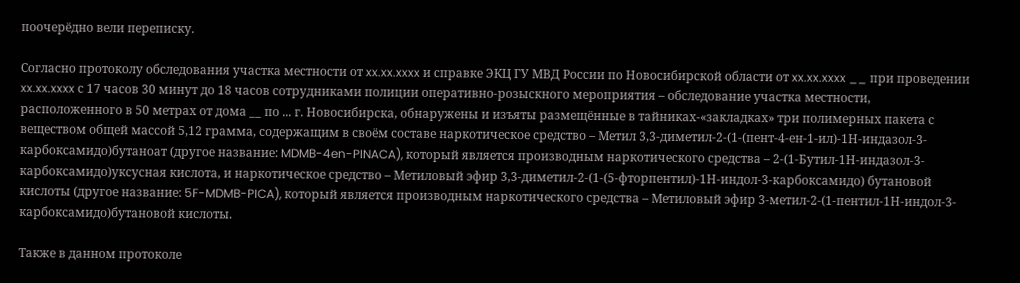поочерёдно вели переписку.

Согласно протоколу обследования участка местности от xx.xx.xxxx и справке ЭКЦ ГУ МВД России по Новосибирской области от xx.xx.xxxx __ при проведении xx.xx.xxxx с 17 часов 30 минут до 18 часов сотрудниками полиции оперативно-розыскного мероприятия – обследование участка местности, расположенного в 50 метрах от дома __ по ... г. Новосибирска, обнаружены и изъяты размещённые в тайниках-«закладках» три полимерных пакета с веществом общей массой 5,12 грамма, содержащим в своём составе наркотическое средство – Метил 3,3-диметил-2-(1-(пент-4-ен-1-ил)-1Н-индазол-3-карбоксамидо)бутаноат (другое название: MDMB-4en-PINACA), который является производным наркотического средства – 2-(1-Бутил-1Н-индазол-3-карбоксамидо)уксусная кислота, и наркотическое средство – Метиловый эфир 3,3-диметил-2-(1-(5-фторпентил)-1Н-индол-3-карбоксамидо) бутановой кислоты (другое название: 5F-MDMB-PICA), который является производным наркотического средства – Метиловый эфир 3-метил-2-(1-пентил-1Н-индол-3-карбоксамидо)бутановой кислоты.

Также в данном протоколе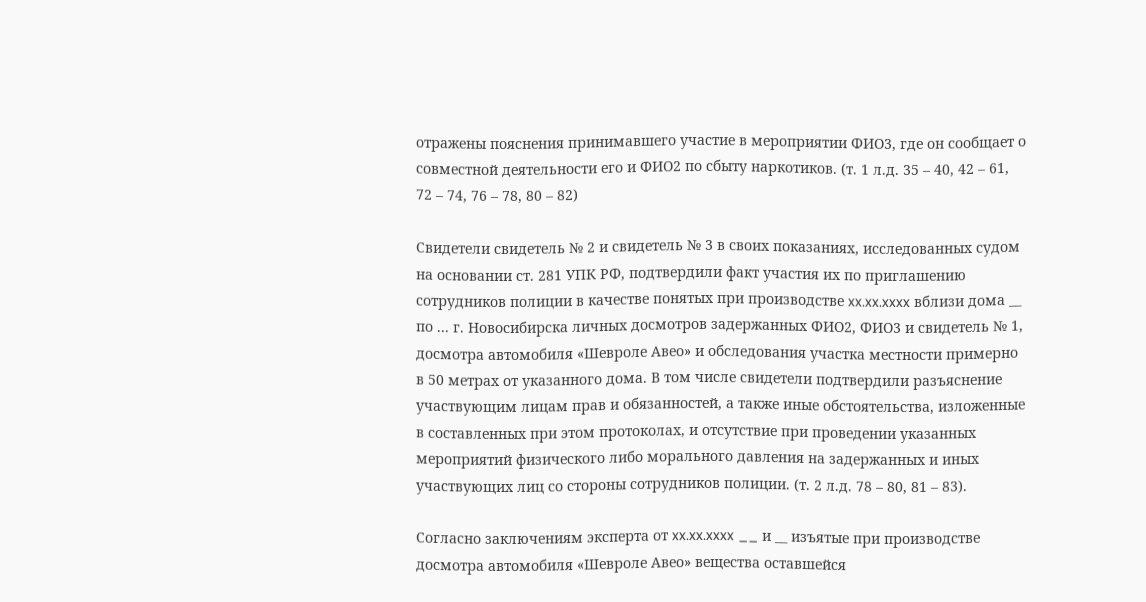отражены пояснения принимавшего участие в мероприятии ФИО3, где он сообщает о совместной деятельности его и ФИО2 по сбыту наркотиков. (т. 1 л.д. 35 – 40, 42 – 61, 72 – 74, 76 – 78, 80 – 82)

Свидетели свидетель № 2 и свидетель № 3 в своих показаниях, исследованных судом на основании ст. 281 УПК РФ, подтвердили факт участия их по приглашению сотрудников полиции в качестве понятых при производстве xx.xx.xxxx вблизи дома __ по ... г. Новосибирска личных досмотров задержанных ФИО2, ФИО3 и свидетель № 1, досмотра автомобиля «Шевроле Авео» и обследования участка местности примерно в 50 метрах от указанного дома. В том числе свидетели подтвердили разъяснение участвующим лицам прав и обязанностей, а также иные обстоятельства, изложенные в составленных при этом протоколах, и отсутствие при проведении указанных мероприятий физического либо морального давления на задержанных и иных участвующих лиц со стороны сотрудников полиции. (т. 2 л.д. 78 – 80, 81 – 83).

Согласно заключениям эксперта от xx.xx.xxxx __ и __ изъятые при производстве досмотра автомобиля «Шевроле Авео» вещества оставшейся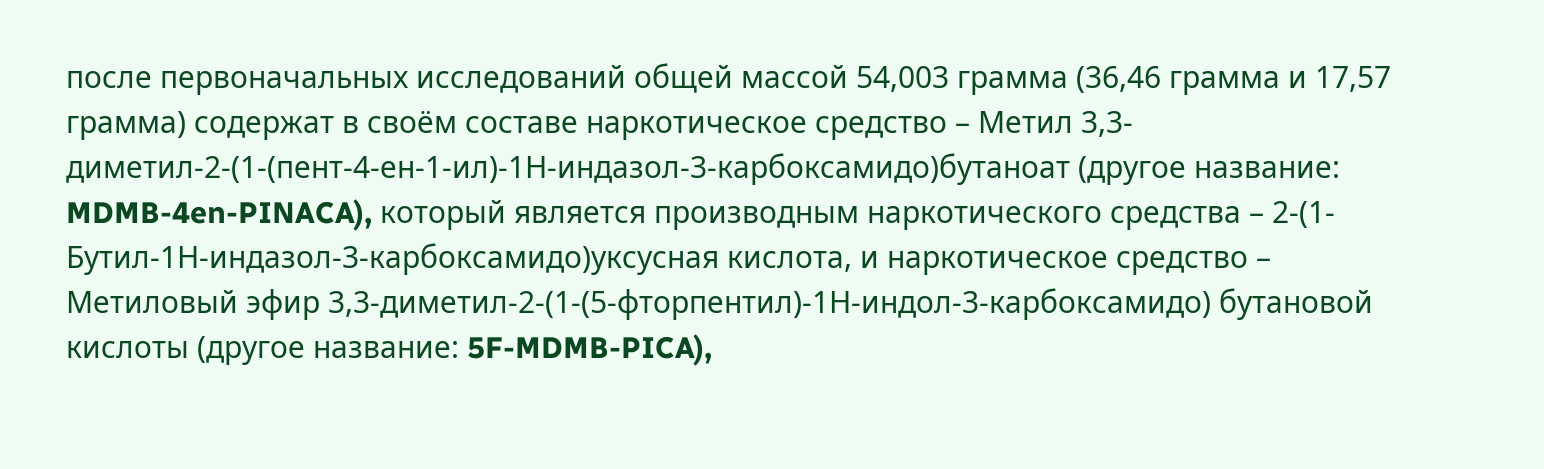после первоначальных исследований общей массой 54,003 грамма (36,46 грамма и 17,57 грамма) содержат в своём составе наркотическое средство – Метил 3,3-диметил-2-(1-(пент-4-ен-1-ил)-1Н-индазол-3-карбоксамидо)бутаноат (другое название: MDMB-4en-PINACA), который является производным наркотического средства – 2-(1-Бутил-1Н-индазол-3-карбоксамидо)уксусная кислота, и наркотическое средство – Метиловый эфир 3,3-диметил-2-(1-(5-фторпентил)-1Н-индол-3-карбоксамидо) бутановой кислоты (другое название: 5F-MDMB-PICA),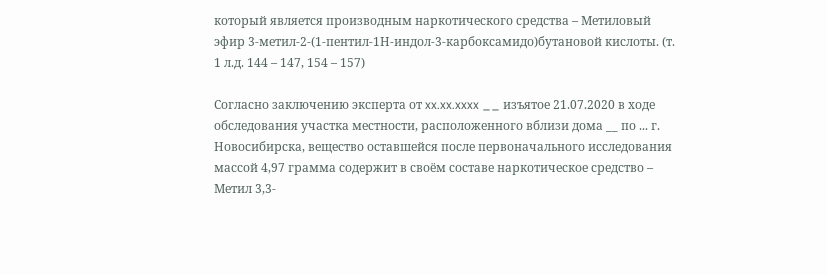который является производным наркотического средства – Метиловый эфир 3-метил-2-(1-пентил-1Н-индол-3-карбоксамидо)бутановой кислоты. (т. 1 л.д. 144 – 147, 154 – 157)

Согласно заключению эксперта от xx.xx.xxxx __ изъятое 21.07.2020 в ходе обследования участка местности, расположенного вблизи дома __ по ... г. Новосибирска, вещество оставшейся после первоначального исследования массой 4,97 грамма содержит в своём составе наркотическое средство – Метил 3,3-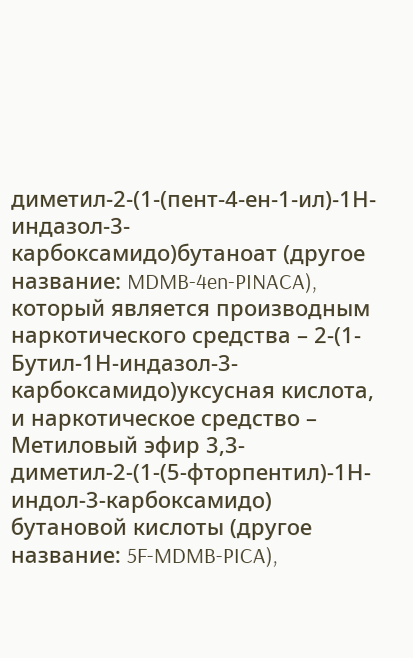диметил-2-(1-(пент-4-ен-1-ил)-1Н-индазол-3-карбоксамидо)бутаноат (другое название: MDMB-4en-PINACA), который является производным наркотического средства – 2-(1-Бутил-1Н-индазол-3-карбоксамидо)уксусная кислота, и наркотическое средство – Метиловый эфир 3,3-диметил-2-(1-(5-фторпентил)-1Н-индол-3-карбоксамидо) бутановой кислоты (другое название: 5F-MDMB-PICA),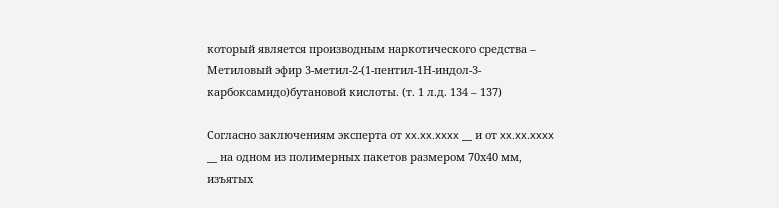который является производным наркотического средства – Метиловый эфир 3-метил-2-(1-пентил-1Н-индол-3-карбоксамидо)бутановой кислоты. (т. 1 л.д. 134 – 137)

Согласно заключениям эксперта от xx.xx.xxxx __ и от xx.xx.xxxx __ на одном из полимерных пакетов размером 70х40 мм, изъятых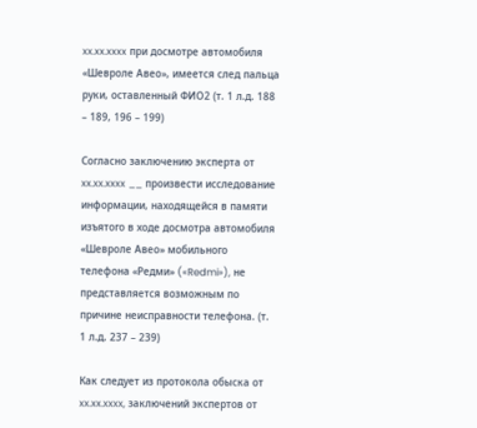xx.xx.xxxx при досмотре автомобиля «Шевроле Авео», имеется след пальца руки, оставленный ФИО2 (т. 1 л.д. 188 – 189, 196 – 199)

Согласно заключению эксперта от xx.xx.xxxx __ произвести исследование информации, находящейся в памяти изъятого в ходе досмотра автомобиля «Шевроле Авео» мобильного телефона «Редми» («Redmi»), не представляется возможным по причине неисправности телефона. (т. 1 л.д. 237 – 239)

Как следует из протокола обыска от xx.xx.xxxx, заключений экспертов от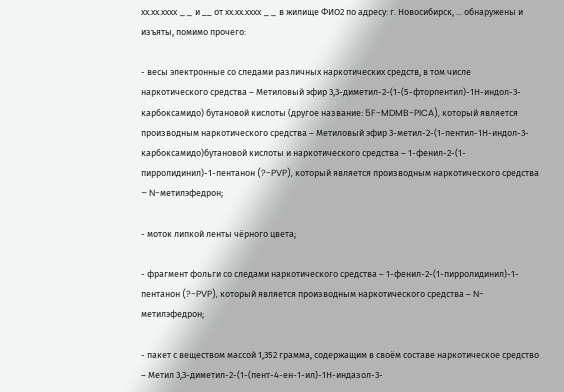xx.xx.xxxx __ и __ от xx.xx.xxxx __ в жилище ФИО2 по адресу: г. Новосибирск, ... обнаружены и изъяты, помимо прочего:

- весы электронные со следами различных наркотических средств, в том числе наркотического средства – Метиловый эфир 3,3-диметил-2-(1-(5-фторпентил)-1Н-индол-3-карбоксамидо) бутановой кислоты (другое название: 5F-MDMB-PICA), который является производным наркотического средства – Метиловый эфир 3-метил-2-(1-пентил-1Н-индол-3-карбоксамидо)бутановой кислоты и наркотического средства – 1-фенил-2-(1-пирролидинил)-1-пентанон (?-PVP), который является производным наркотического средства – N-метилэфедрон;

- моток липкой ленты чёрного цвета;

- фрагмент фольги со следами наркотического средства – 1-фенил-2-(1-пирролидинил)-1-пентанон (?-PVP), который является производным наркотического средства – N-метилэфедрон;

- пакет с веществом массой 1,352 грамма, содержащим в своём составе наркотическое средство – Метил 3,3-диметил-2-(1-(пент-4-ен-1-ил)-1Н-индазол-3-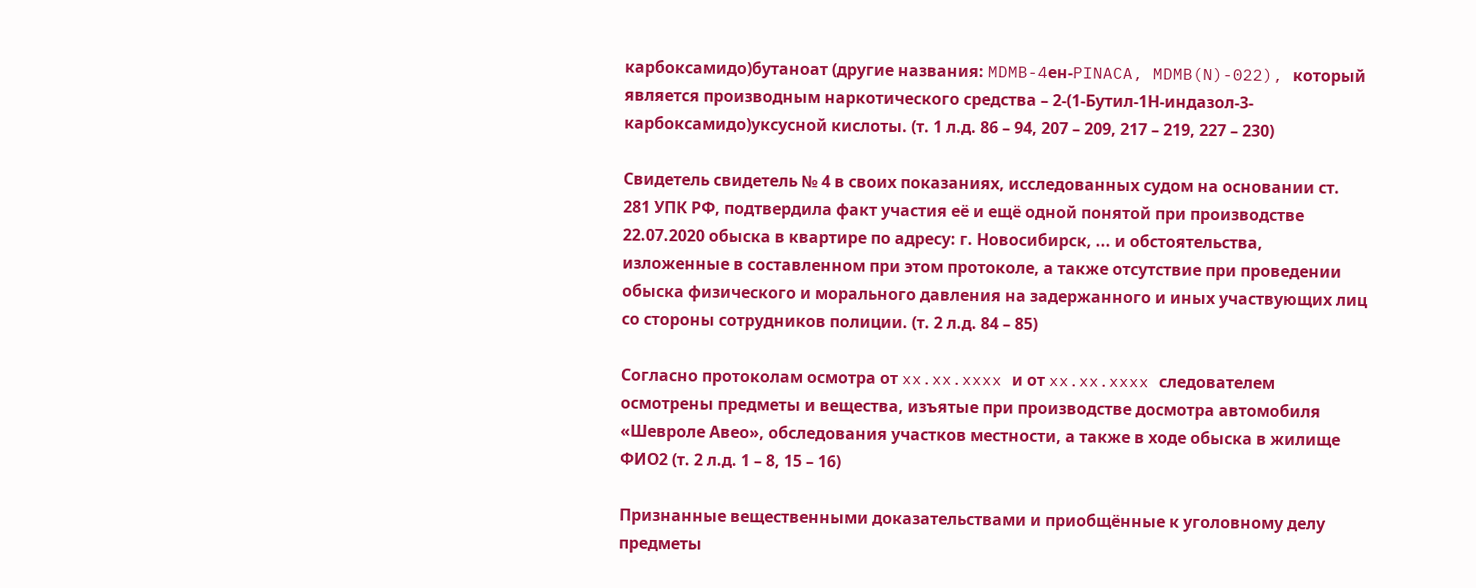карбоксамидо)бутаноат (другие названия: MDMB-4ен-PINACA, MDMB(N)-022), который является производным наркотического средства – 2-(1-Бутил-1Н-индазол-3-карбоксамидо)уксусной кислоты. (т. 1 л.д. 86 – 94, 207 – 209, 217 – 219, 227 – 230)

Свидетель свидетель № 4 в своих показаниях, исследованных судом на основании ст. 281 УПК РФ, подтвердила факт участия её и ещё одной понятой при производстве 22.07.2020 обыска в квартире по адресу: г. Новосибирск, ... и обстоятельства, изложенные в составленном при этом протоколе, а также отсутствие при проведении обыска физического и морального давления на задержанного и иных участвующих лиц со стороны сотрудников полиции. (т. 2 л.д. 84 – 85)

Согласно протоколам осмотра от xx.xx.xxxx и от xx.xx.xxxx следователем осмотрены предметы и вещества, изъятые при производстве досмотра автомобиля «Шевроле Авео», обследования участков местности, а также в ходе обыска в жилище ФИО2 (т. 2 л.д. 1 – 8, 15 – 16)

Признанные вещественными доказательствами и приобщённые к уголовному делу предметы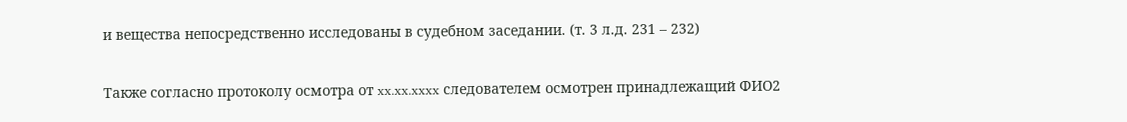и вещества непосредственно исследованы в судебном заседании. (т. 3 л.д. 231 – 232)

Также согласно протоколу осмотра от xx.xx.xxxx следователем осмотрен принадлежащий ФИО2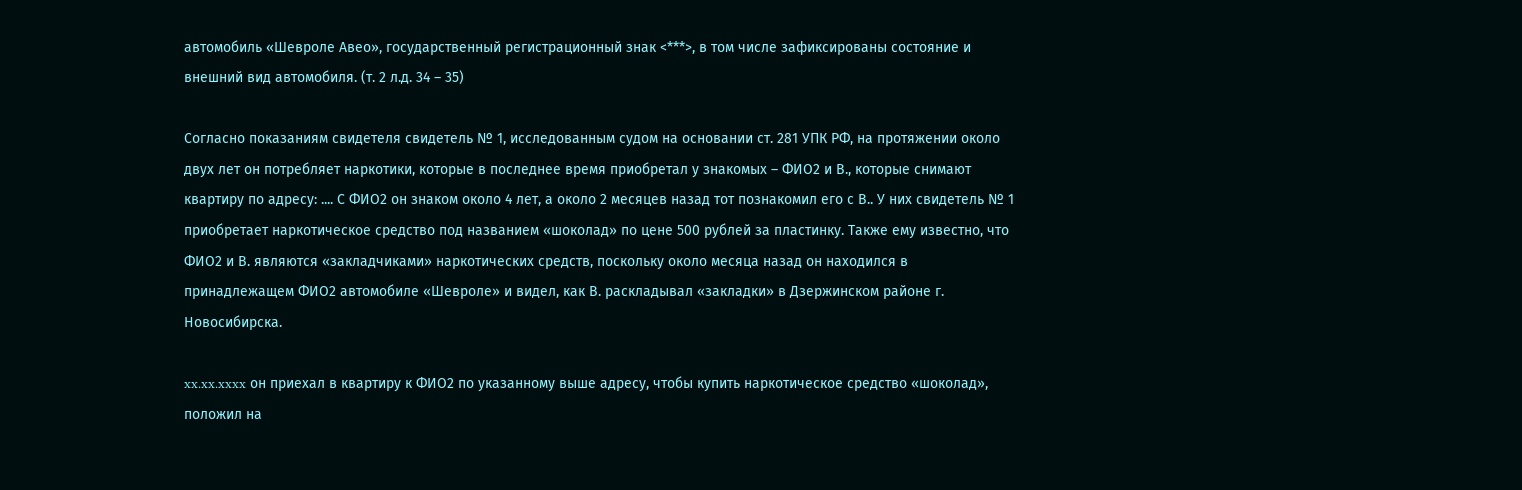автомобиль «Шевроле Авео», государственный регистрационный знак <***>, в том числе зафиксированы состояние и внешний вид автомобиля. (т. 2 л.д. 34 – 35)

Согласно показаниям свидетеля свидетель № 1, исследованным судом на основании ст. 281 УПК РФ, на протяжении около двух лет он потребляет наркотики, которые в последнее время приобретал у знакомых – ФИО2 и В., которые снимают квартиру по адресу: .... С ФИО2 он знаком около 4 лет, а около 2 месяцев назад тот познакомил его с В.. У них свидетель № 1 приобретает наркотическое средство под названием «шоколад» по цене 500 рублей за пластинку. Также ему известно, что ФИО2 и В. являются «закладчиками» наркотических средств, поскольку около месяца назад он находился в принадлежащем ФИО2 автомобиле «Шевроле» и видел, как В. раскладывал «закладки» в Дзержинском районе г. Новосибирска.

xx.xx.xxxx он приехал в квартиру к ФИО2 по указанному выше адресу, чтобы купить наркотическое средство «шоколад», положил на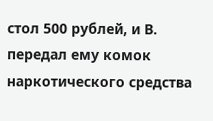стол 500 рублей, и В. передал ему комок наркотического средства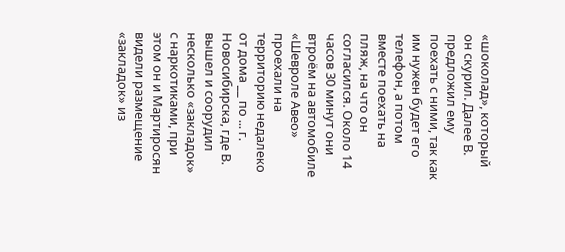«шоколад», который он скурил. Далее В. предложил ему поехать с ними, так как им нужен будет его телефон, а потом вместе поехать на пляж, на что он согласился. Около 14 часов 30 минут они втроём на автомобиле «Шевроле Авео» проехали на территорию недалеко от дома __ по ... г. Новосибирска, где В. вышел и соорудил несколько «закладок» с наркотиками, при этом он и Мартиросян видели размещение «закладок» из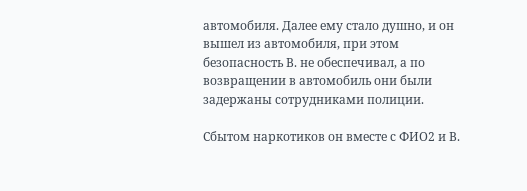автомобиля. Далее ему стало душно, и он вышел из автомобиля, при этом безопасность В. не обеспечивал, а по возвращении в автомобиль они были задержаны сотрудниками полиции.

Сбытом наркотиков он вместе с ФИО2 и В.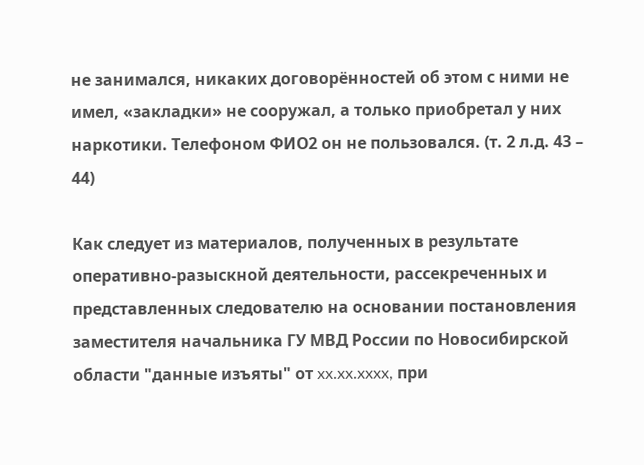не занимался, никаких договорённостей об этом с ними не имел, «закладки» не сооружал, а только приобретал у них наркотики. Телефоном ФИО2 он не пользовался. (т. 2 л.д. 43 – 44)

Как следует из материалов, полученных в результате оперативно-разыскной деятельности, рассекреченных и представленных следователю на основании постановления заместителя начальника ГУ МВД России по Новосибирской области "данные изъяты" от xx.xx.xxxx, при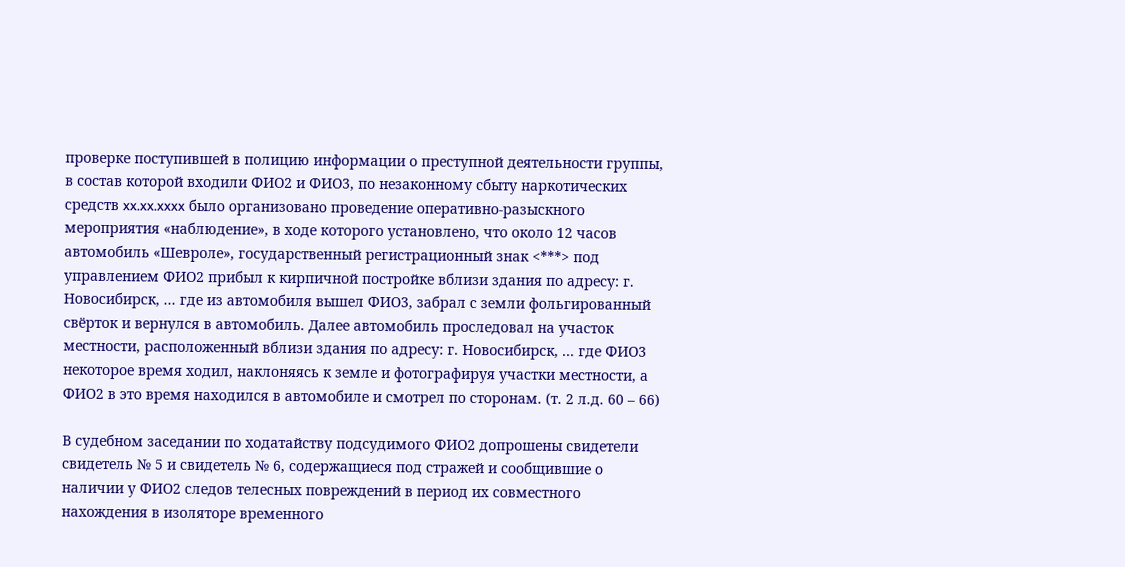проверке поступившей в полицию информации о преступной деятельности группы, в состав которой входили ФИО2 и ФИО3, по незаконному сбыту наркотических средств xx.xx.xxxx было организовано проведение оперативно-разыскного мероприятия «наблюдение», в ходе которого установлено, что около 12 часов автомобиль «Шевроле», государственный регистрационный знак <***> под управлением ФИО2 прибыл к кирпичной постройке вблизи здания по адресу: г. Новосибирск, ... где из автомобиля вышел ФИО3, забрал с земли фольгированный свёрток и вернулся в автомобиль. Далее автомобиль проследовал на участок местности, расположенный вблизи здания по адресу: г. Новосибирск, ... где ФИО3 некоторое время ходил, наклоняясь к земле и фотографируя участки местности, а ФИО2 в это время находился в автомобиле и смотрел по сторонам. (т. 2 л.д. 60 – 66)

В судебном заседании по ходатайству подсудимого ФИО2 допрошены свидетели свидетель № 5 и свидетель № 6, содержащиеся под стражей и сообщившие о наличии у ФИО2 следов телесных повреждений в период их совместного нахождения в изоляторе временного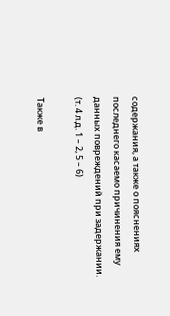содержания, а также о пояснениях последнего касаемо причинения ему данных повреждений при задержании. (т. 4 л.д. 1 – 2, 5 – 6)

Также в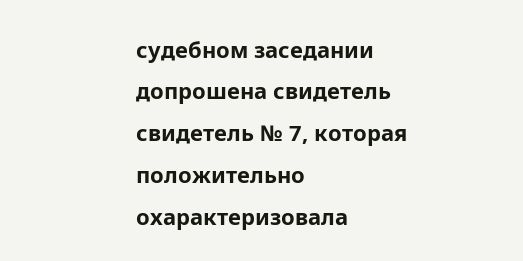судебном заседании допрошена свидетель свидетель № 7, которая положительно охарактеризовала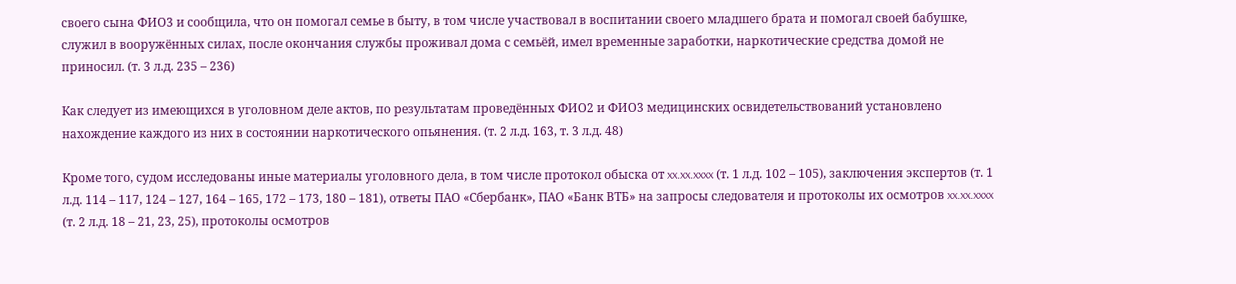своего сына ФИО3 и сообщила, что он помогал семье в быту, в том числе участвовал в воспитании своего младшего брата и помогал своей бабушке, служил в вооружённых силах, после окончания службы проживал дома с семьёй, имел временные заработки, наркотические средства домой не приносил. (т. 3 л.д. 235 – 236)

Как следует из имеющихся в уголовном деле актов, по результатам проведённых ФИО2 и ФИО3 медицинских освидетельствований установлено нахождение каждого из них в состоянии наркотического опьянения. (т. 2 л.д. 163, т. 3 л.д. 48)

Кроме того, судом исследованы иные материалы уголовного дела, в том числе протокол обыска от xx.xx.xxxx (т. 1 л.д. 102 – 105), заключения экспертов (т. 1 л.д. 114 – 117, 124 – 127, 164 – 165, 172 – 173, 180 – 181), ответы ПАО «Сбербанк», ПАО «Банк ВТБ» на запросы следователя и протоколы их осмотров xx.xx.xxxx (т. 2 л.д. 18 – 21, 23, 25), протоколы осмотров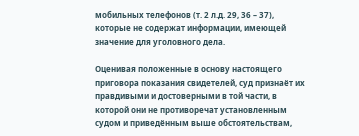мобильных телефонов (т. 2 л.д. 29, 36 – 37), которые не содержат информации, имеющей значение для уголовного дела.

Оценивая положенные в основу настоящего приговора показания свидетелей, суд признаёт их правдивыми и достоверными в той части, в которой они не противоречат установленным судом и приведённым выше обстоятельствам,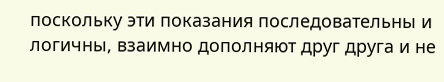поскольку эти показания последовательны и логичны, взаимно дополняют друг друга и не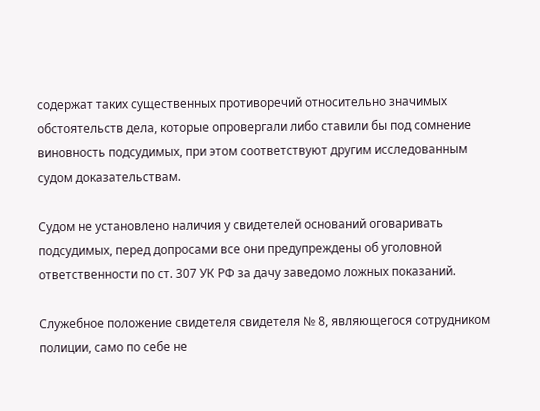содержат таких существенных противоречий относительно значимых обстоятельств дела, которые опровергали либо ставили бы под сомнение виновность подсудимых, при этом соответствуют другим исследованным судом доказательствам.

Судом не установлено наличия у свидетелей оснований оговаривать подсудимых, перед допросами все они предупреждены об уголовной ответственности по ст. 307 УК РФ за дачу заведомо ложных показаний.

Служебное положение свидетеля свидетеля № 8, являющегося сотрудником полиции, само по себе не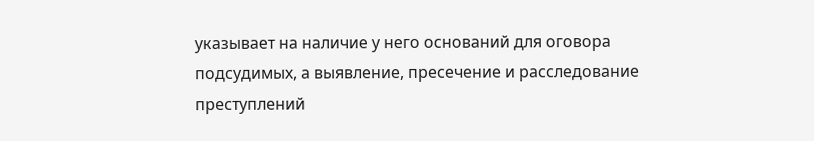указывает на наличие у него оснований для оговора подсудимых, а выявление, пресечение и расследование преступлений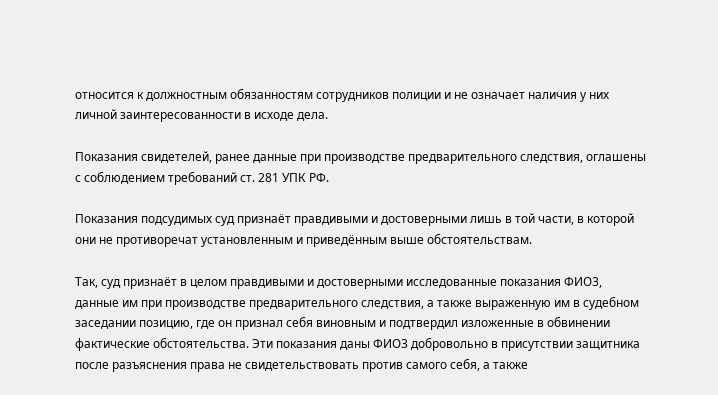относится к должностным обязанностям сотрудников полиции и не означает наличия у них личной заинтересованности в исходе дела.

Показания свидетелей, ранее данные при производстве предварительного следствия, оглашены с соблюдением требований ст. 281 УПК РФ.

Показания подсудимых суд признаёт правдивыми и достоверными лишь в той части, в которой они не противоречат установленным и приведённым выше обстоятельствам.

Так, суд признаёт в целом правдивыми и достоверными исследованные показания ФИО3, данные им при производстве предварительного следствия, а также выраженную им в судебном заседании позицию, где он признал себя виновным и подтвердил изложенные в обвинении фактические обстоятельства. Эти показания даны ФИО3 добровольно в присутствии защитника после разъяснения права не свидетельствовать против самого себя, а также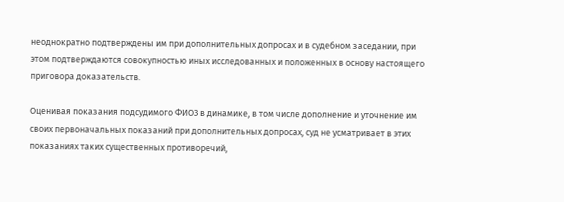неоднократно подтверждены им при дополнительных допросах и в судебном заседании, при этом подтверждаются совокупностью иных исследованных и положенных в основу настоящего приговора доказательств.

Оценивая показания подсудимого ФИО3 в динамике, в том числе дополнение и уточнение им своих первоначальных показаний при дополнительных допросах, суд не усматривает в этих показаниях таких существенных противоречий,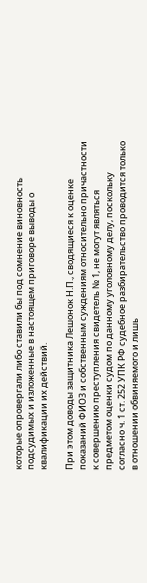которые опровергали либо ставили бы под сомнение виновность подсудимых и изложенные в настоящем приговоре выводы о квалификации их действий.

При этом доводы защитника Лешонок Н.П., сводящиеся к оценке показаний ФИО3 и собственным суждениям относительно причастности к совершению преступления свидетель № 1, не могут являться предметом оценки судом по данному уголовному делу, поскольку согласно ч. 1 ст. 252 УПК РФ судебное разбирательство проводится только в отношении обвиняемого и лишь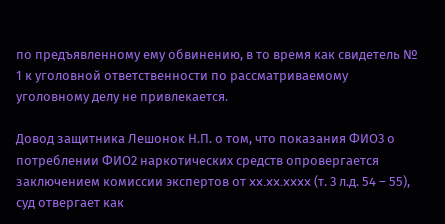по предъявленному ему обвинению, в то время как свидетель № 1 к уголовной ответственности по рассматриваемому уголовному делу не привлекается.

Довод защитника Лешонок Н.П. о том, что показания ФИО3 о потреблении ФИО2 наркотических средств опровергается заключением комиссии экспертов от xx.xx.xxxx (т. 3 л.д. 54 – 55), суд отвергает как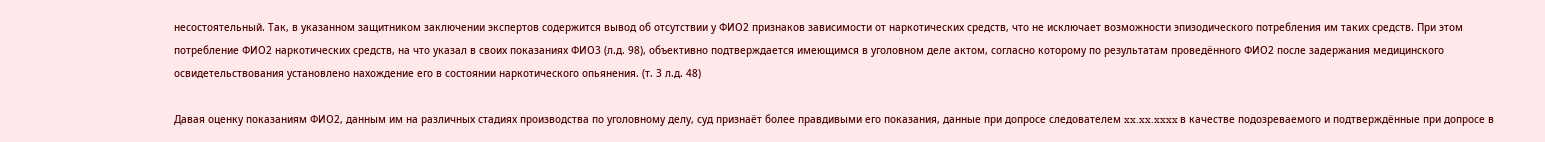несостоятельный. Так, в указанном защитником заключении экспертов содержится вывод об отсутствии у ФИО2 признаков зависимости от наркотических средств, что не исключает возможности эпизодического потребления им таких средств. При этом потребление ФИО2 наркотических средств, на что указал в своих показаниях ФИО3 (л.д. 98), объективно подтверждается имеющимся в уголовном деле актом, согласно которому по результатам проведённого ФИО2 после задержания медицинского освидетельствования установлено нахождение его в состоянии наркотического опьянения. (т. 3 л.д. 48)

Давая оценку показаниям ФИО2, данным им на различных стадиях производства по уголовному делу, суд признаёт более правдивыми его показания, данные при допросе следователем xx.xx.xxxx в качестве подозреваемого и подтверждённые при допросе в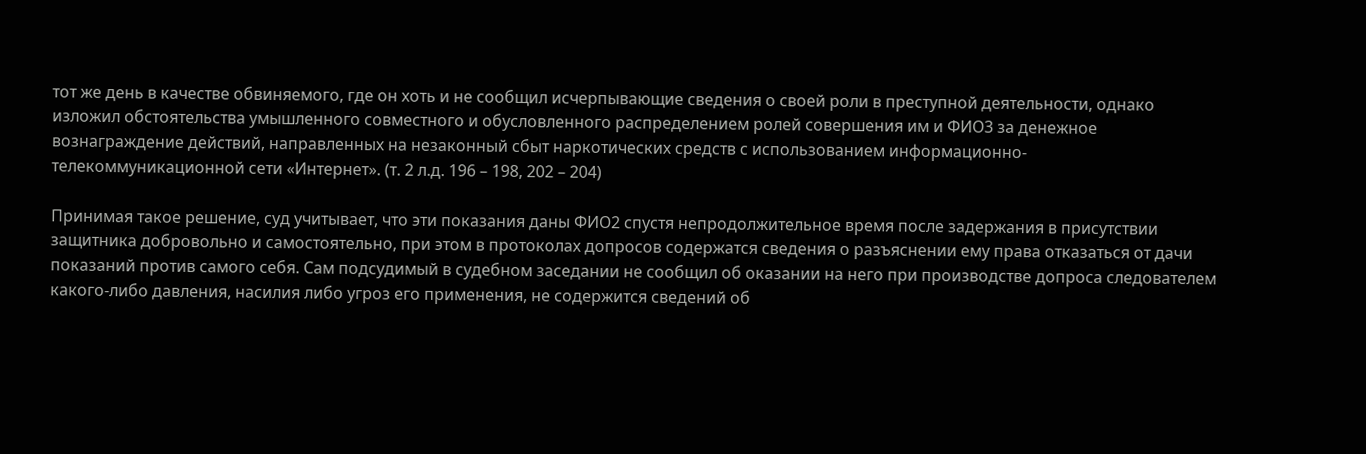тот же день в качестве обвиняемого, где он хоть и не сообщил исчерпывающие сведения о своей роли в преступной деятельности, однако изложил обстоятельства умышленного совместного и обусловленного распределением ролей совершения им и ФИО3 за денежное вознаграждение действий, направленных на незаконный сбыт наркотических средств с использованием информационно-телекоммуникационной сети «Интернет». (т. 2 л.д. 196 – 198, 202 – 204)

Принимая такое решение, суд учитывает, что эти показания даны ФИО2 спустя непродолжительное время после задержания в присутствии защитника добровольно и самостоятельно, при этом в протоколах допросов содержатся сведения о разъяснении ему права отказаться от дачи показаний против самого себя. Сам подсудимый в судебном заседании не сообщил об оказании на него при производстве допроса следователем какого-либо давления, насилия либо угроз его применения, не содержится сведений об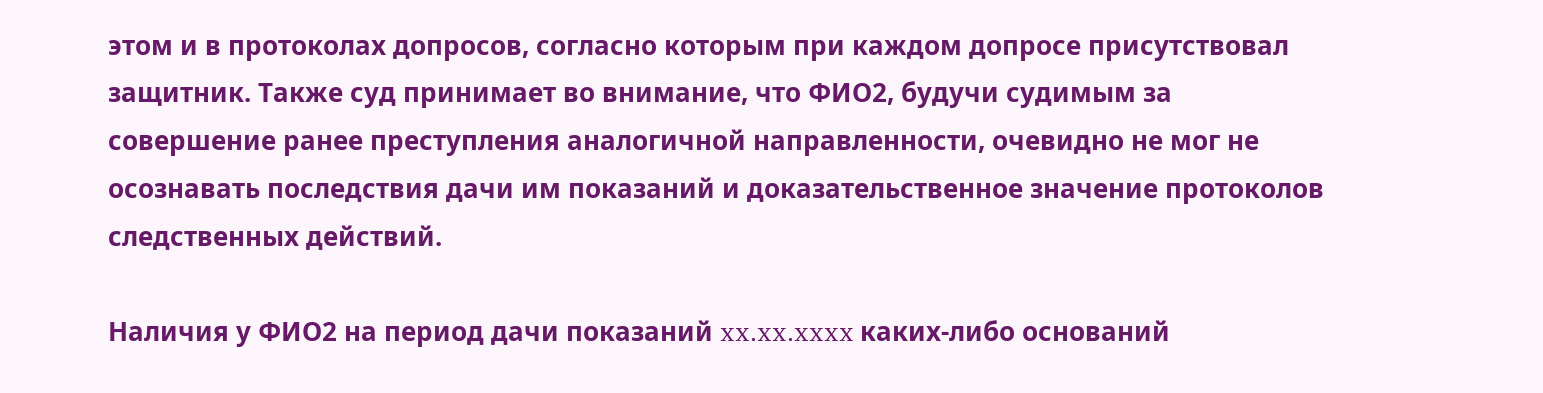этом и в протоколах допросов, согласно которым при каждом допросе присутствовал защитник. Также суд принимает во внимание, что ФИО2, будучи судимым за совершение ранее преступления аналогичной направленности, очевидно не мог не осознавать последствия дачи им показаний и доказательственное значение протоколов следственных действий.

Наличия у ФИО2 на период дачи показаний xx.xx.xxxx каких-либо оснований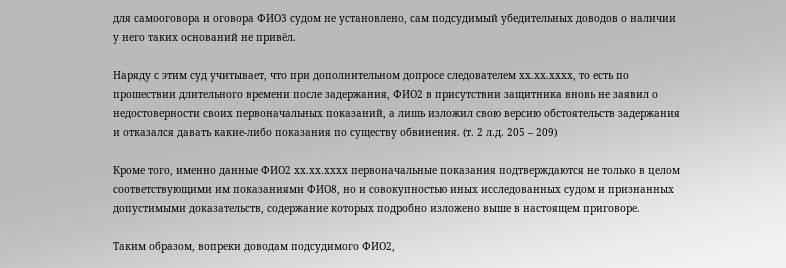для самооговора и оговора ФИО3 судом не установлено, сам подсудимый убедительных доводов о наличии у него таких оснований не привёл.

Наряду с этим суд учитывает, что при дополнительном допросе следователем xx.xx.xxxx, то есть по прошествии длительного времени после задержания, ФИО2 в присутствии защитника вновь не заявил о недостоверности своих первоначальных показаний, а лишь изложил свою версию обстоятельств задержания и отказался давать какие-либо показания по существу обвинения. (т. 2 л.д. 205 – 209)

Кроме того, именно данные ФИО2 xx.xx.xxxx первоначальные показания подтверждаются не только в целом соответствующими им показаниями ФИО8, но и совокупностью иных исследованных судом и признанных допустимыми доказательств, содержание которых подробно изложено выше в настоящем приговоре.

Таким образом, вопреки доводам подсудимого ФИО2,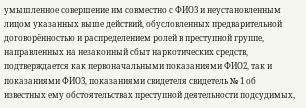умышленное совершение им совместно с ФИО3 и неустановленным лицом указанных выше действий, обусловленных предварительной договорённостью и распределением ролей в преступной группе, направленных на незаконный сбыт наркотических средств, подтверждается как первоначальными показаниями ФИО2, так и показаниями ФИО3, показаниями свидетеля свидетель № 1 об известных ему обстоятельствах преступной деятельности подсудимых,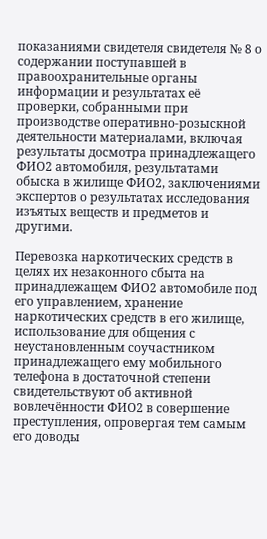показаниями свидетеля свидетеля № 8 о содержании поступавшей в правоохранительные органы информации и результатах её проверки, собранными при производстве оперативно-розыскной деятельности материалами, включая результаты досмотра принадлежащего ФИО2 автомобиля, результатами обыска в жилище ФИО2, заключениями экспертов о результатах исследования изъятых веществ и предметов и другими.

Перевозка наркотических средств в целях их незаконного сбыта на принадлежащем ФИО2 автомобиле под его управлением, хранение наркотических средств в его жилище, использование для общения с неустановленным соучастником принадлежащего ему мобильного телефона в достаточной степени свидетельствуют об активной вовлечённости ФИО2 в совершение преступления, опровергая тем самым его доводы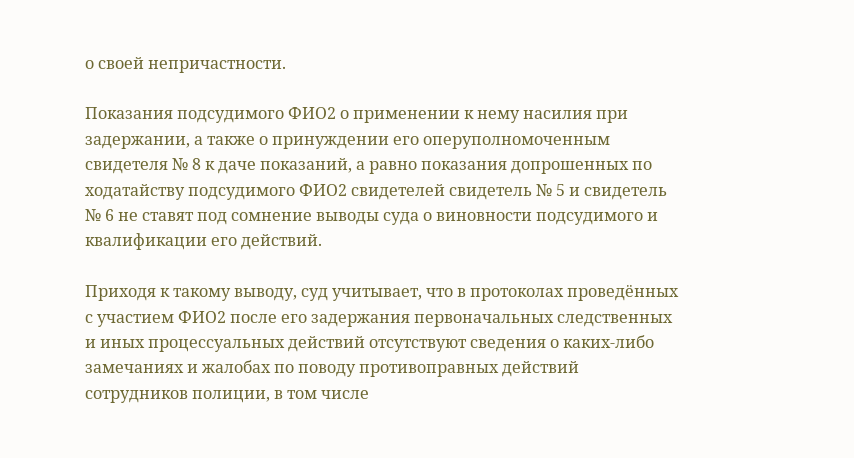о своей непричастности.

Показания подсудимого ФИО2 о применении к нему насилия при задержании, а также о принуждении его оперуполномоченным свидетеля № 8 к даче показаний, а равно показания допрошенных по ходатайству подсудимого ФИО2 свидетелей свидетель № 5 и свидетель № 6 не ставят под сомнение выводы суда о виновности подсудимого и квалификации его действий.

Приходя к такому выводу, суд учитывает, что в протоколах проведённых с участием ФИО2 после его задержания первоначальных следственных и иных процессуальных действий отсутствуют сведения о каких-либо замечаниях и жалобах по поводу противоправных действий сотрудников полиции, в том числе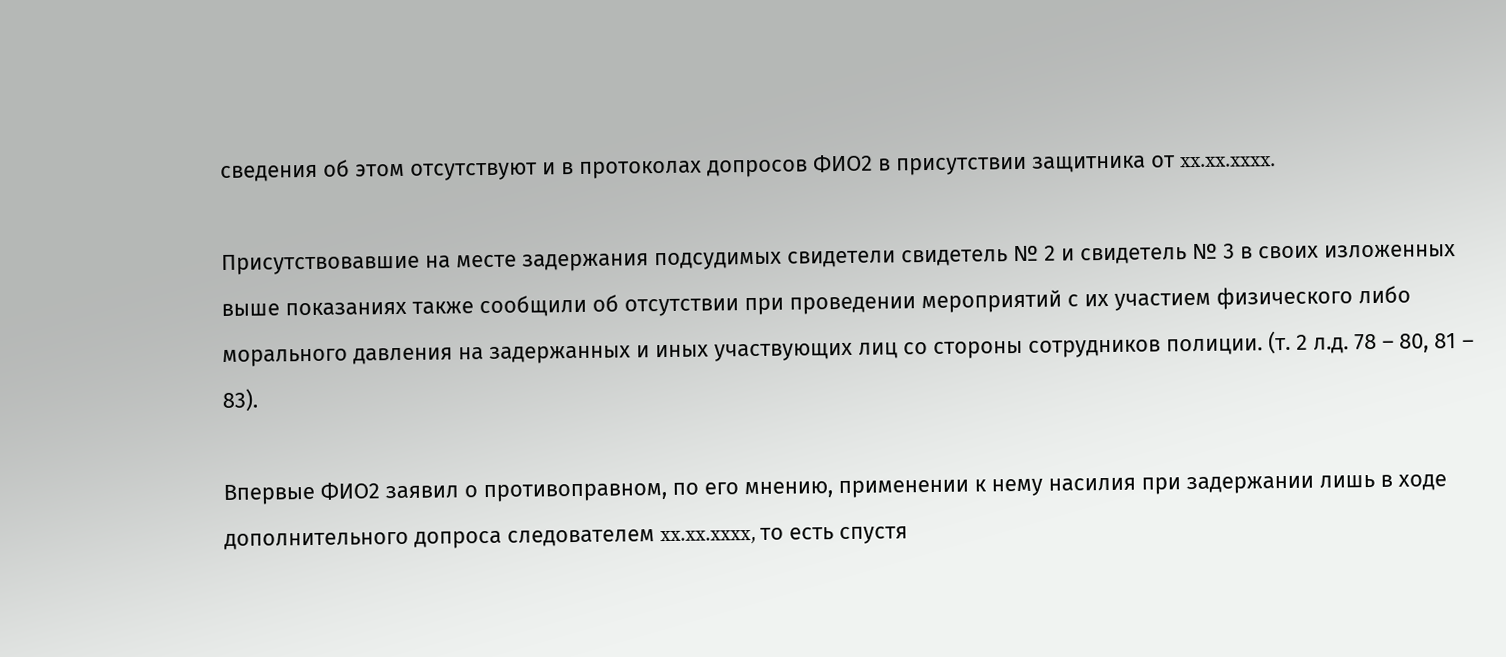сведения об этом отсутствуют и в протоколах допросов ФИО2 в присутствии защитника от xx.xx.xxxx.

Присутствовавшие на месте задержания подсудимых свидетели свидетель № 2 и свидетель № 3 в своих изложенных выше показаниях также сообщили об отсутствии при проведении мероприятий с их участием физического либо морального давления на задержанных и иных участвующих лиц со стороны сотрудников полиции. (т. 2 л.д. 78 – 80, 81 – 83).

Впервые ФИО2 заявил о противоправном, по его мнению, применении к нему насилия при задержании лишь в ходе дополнительного допроса следователем xx.xx.xxxx, то есть спустя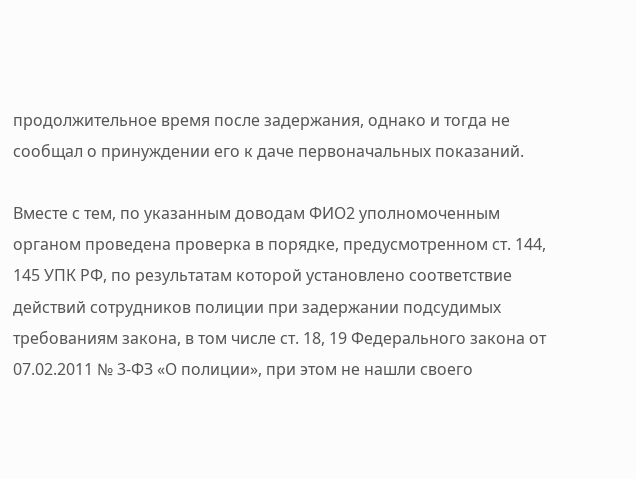продолжительное время после задержания, однако и тогда не сообщал о принуждении его к даче первоначальных показаний.

Вместе с тем, по указанным доводам ФИО2 уполномоченным органом проведена проверка в порядке, предусмотренном ст. 144, 145 УПК РФ, по результатам которой установлено соответствие действий сотрудников полиции при задержании подсудимых требованиям закона, в том числе ст. 18, 19 Федерального закона от 07.02.2011 № 3-ФЗ «О полиции», при этом не нашли своего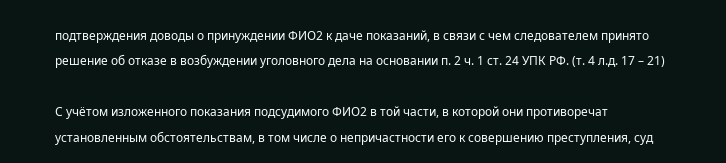подтверждения доводы о принуждении ФИО2 к даче показаний, в связи с чем следователем принято решение об отказе в возбуждении уголовного дела на основании п. 2 ч. 1 ст. 24 УПК РФ. (т. 4 л.д. 17 – 21)

С учётом изложенного показания подсудимого ФИО2 в той части, в которой они противоречат установленным обстоятельствам, в том числе о непричастности его к совершению преступления, суд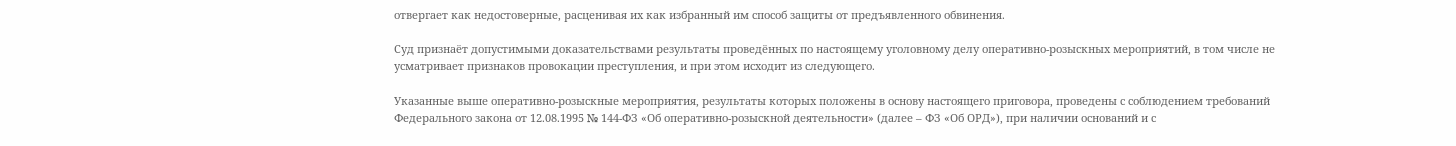отвергает как недостоверные, расценивая их как избранный им способ защиты от предъявленного обвинения.

Суд признаёт допустимыми доказательствами результаты проведённых по настоящему уголовному делу оперативно-розыскных мероприятий, в том числе не усматривает признаков провокации преступления, и при этом исходит из следующего.

Указанные выше оперативно-розыскные мероприятия, результаты которых положены в основу настоящего приговора, проведены с соблюдением требований Федерального закона от 12.08.1995 № 144-ФЗ «Об оперативно-розыскной деятельности» (далее – ФЗ «Об ОРД»), при наличии оснований и с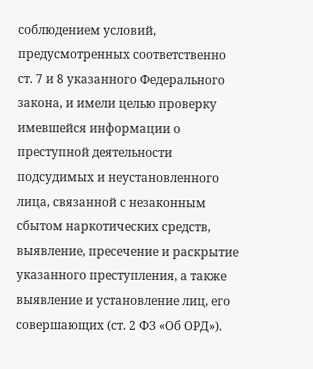соблюдением условий, предусмотренных соответственно ст. 7 и 8 указанного Федерального закона, и имели целью проверку имевшейся информации о преступной деятельности подсудимых и неустановленного лица, связанной с незаконным сбытом наркотических средств, выявление, пресечение и раскрытие указанного преступления, а также выявление и установление лиц, его совершающих (ст. 2 ФЗ «Об ОРД»).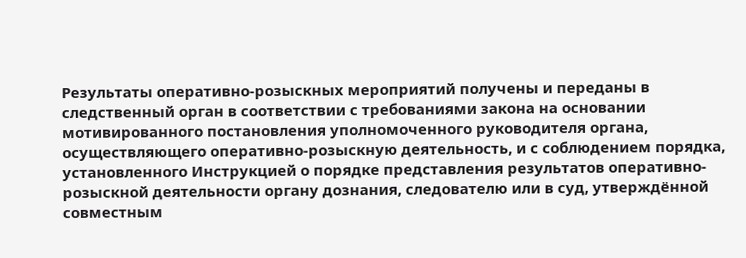Результаты оперативно-розыскных мероприятий получены и переданы в следственный орган в соответствии с требованиями закона на основании мотивированного постановления уполномоченного руководителя органа, осуществляющего оперативно-розыскную деятельность, и с соблюдением порядка, установленного Инструкцией о порядке представления результатов оперативно-розыскной деятельности органу дознания, следователю или в суд, утверждённой совместным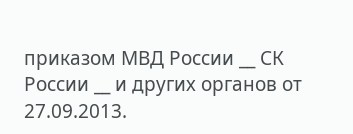приказом МВД России __ СК России __ и других органов от 27.09.2013.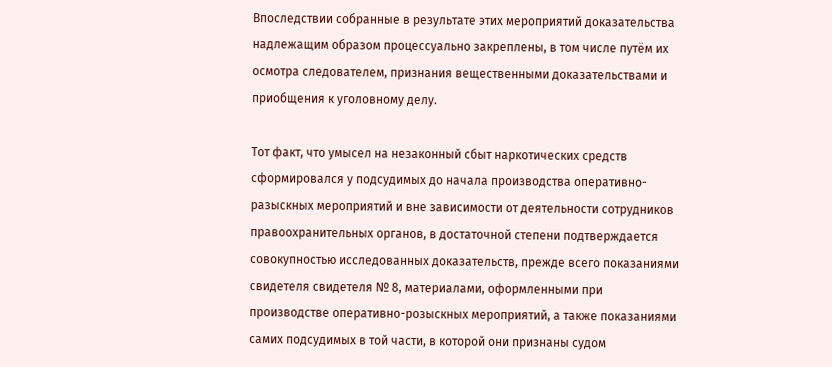Впоследствии собранные в результате этих мероприятий доказательства надлежащим образом процессуально закреплены, в том числе путём их осмотра следователем, признания вещественными доказательствами и приобщения к уголовному делу.

Тот факт, что умысел на незаконный сбыт наркотических средств сформировался у подсудимых до начала производства оперативно-разыскных мероприятий и вне зависимости от деятельности сотрудников правоохранительных органов, в достаточной степени подтверждается совокупностью исследованных доказательств, прежде всего показаниями свидетеля свидетеля № 8, материалами, оформленными при производстве оперативно-розыскных мероприятий, а также показаниями самих подсудимых в той части, в которой они признаны судом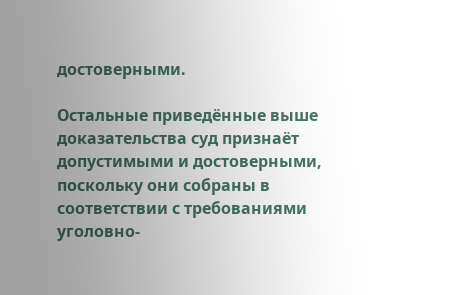достоверными.

Остальные приведённые выше доказательства суд признаёт допустимыми и достоверными, поскольку они собраны в соответствии с требованиями уголовно-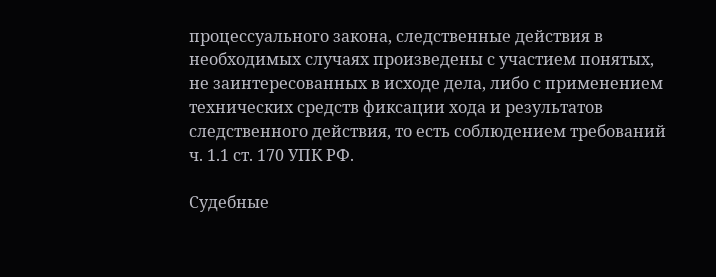процессуального закона, следственные действия в необходимых случаях произведены с участием понятых, не заинтересованных в исходе дела, либо с применением технических средств фиксации хода и результатов следственного действия, то есть соблюдением требований ч. 1.1 ст. 170 УПК РФ.

Судебные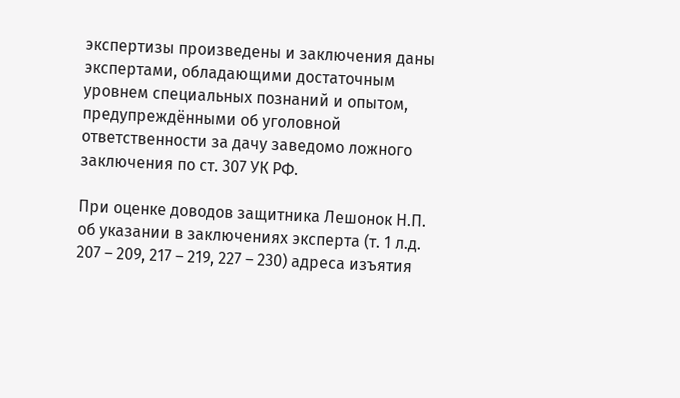экспертизы произведены и заключения даны экспертами, обладающими достаточным уровнем специальных познаний и опытом, предупреждёнными об уголовной ответственности за дачу заведомо ложного заключения по ст. 307 УК РФ.

При оценке доводов защитника Лешонок Н.П. об указании в заключениях эксперта (т. 1 л.д. 207 – 209, 217 – 219, 227 – 230) адреса изъятия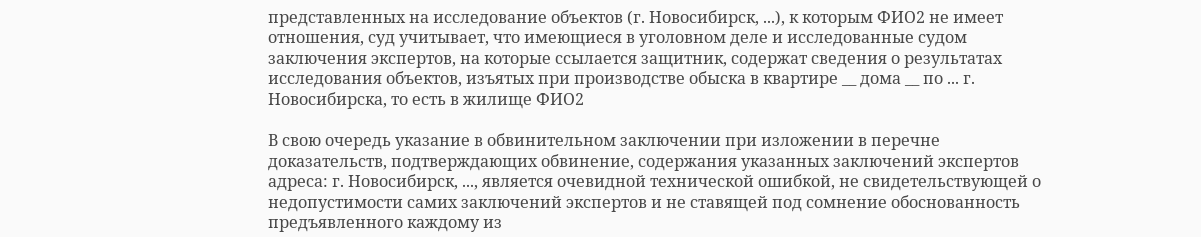представленных на исследование объектов (г. Новосибирск, ...), к которым ФИО2 не имеет отношения, суд учитывает, что имеющиеся в уголовном деле и исследованные судом заключения экспертов, на которые ссылается защитник, содержат сведения о результатах исследования объектов, изъятых при производстве обыска в квартире __ дома __ по ... г. Новосибирска, то есть в жилище ФИО2

В свою очередь указание в обвинительном заключении при изложении в перечне доказательств, подтверждающих обвинение, содержания указанных заключений экспертов адреса: г. Новосибирск, ..., является очевидной технической ошибкой, не свидетельствующей о недопустимости самих заключений экспертов и не ставящей под сомнение обоснованность предъявленного каждому из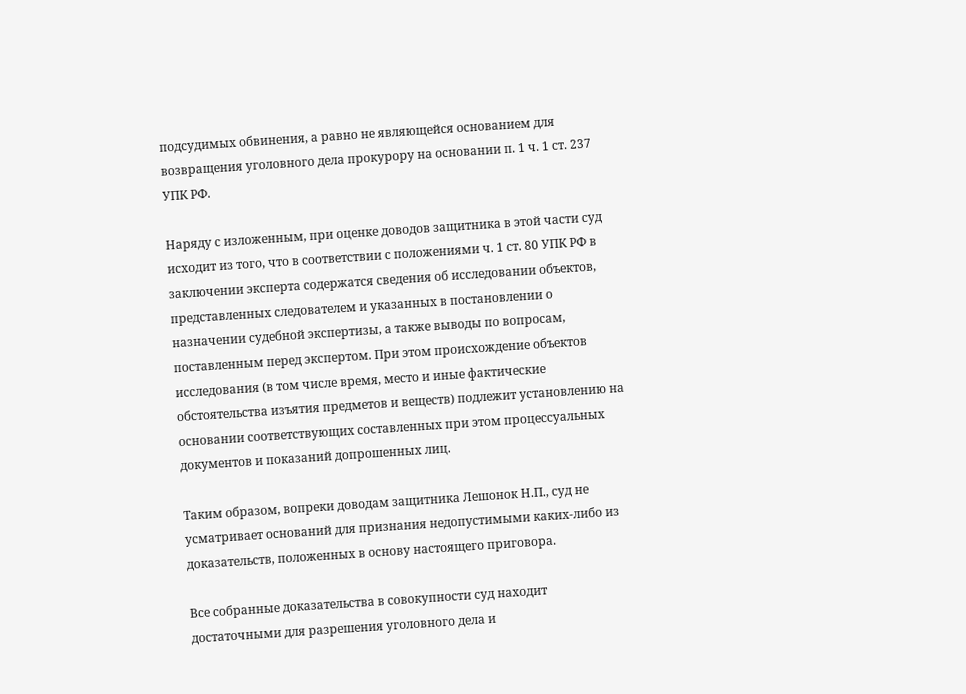подсудимых обвинения, а равно не являющейся основанием для возвращения уголовного дела прокурору на основании п. 1 ч. 1 ст. 237 УПК РФ.

Наряду с изложенным, при оценке доводов защитника в этой части суд исходит из того, что в соответствии с положениями ч. 1 ст. 80 УПК РФ в заключении эксперта содержатся сведения об исследовании объектов, представленных следователем и указанных в постановлении о назначении судебной экспертизы, а также выводы по вопросам, поставленным перед экспертом. При этом происхождение объектов исследования (в том числе время, место и иные фактические обстоятельства изъятия предметов и веществ) подлежит установлению на основании соответствующих составленных при этом процессуальных документов и показаний допрошенных лиц.

Таким образом, вопреки доводам защитника Лешонок Н.П., суд не усматривает оснований для признания недопустимыми каких-либо из доказательств, положенных в основу настоящего приговора.

Все собранные доказательства в совокупности суд находит достаточными для разрешения уголовного дела и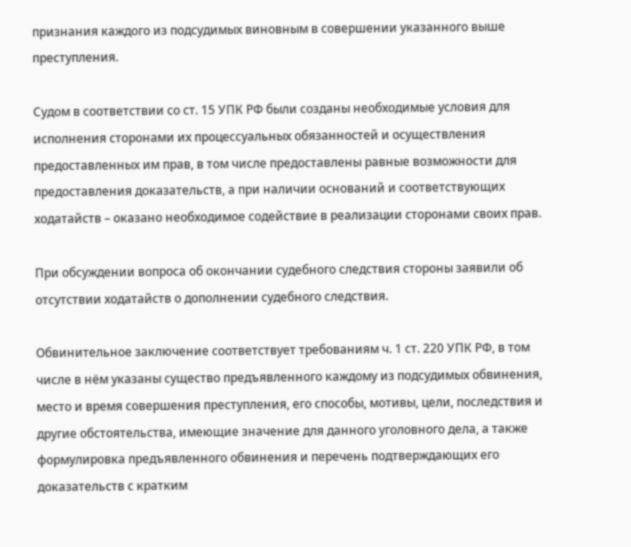признания каждого из подсудимых виновным в совершении указанного выше преступления.

Судом в соответствии со ст. 15 УПК РФ были созданы необходимые условия для исполнения сторонами их процессуальных обязанностей и осуществления предоставленных им прав, в том числе предоставлены равные возможности для предоставления доказательств, а при наличии оснований и соответствующих ходатайств – оказано необходимое содействие в реализации сторонами своих прав.

При обсуждении вопроса об окончании судебного следствия стороны заявили об отсутствии ходатайств о дополнении судебного следствия.

Обвинительное заключение соответствует требованиям ч. 1 ст. 220 УПК РФ, в том числе в нём указаны существо предъявленного каждому из подсудимых обвинения, место и время совершения преступления, его способы, мотивы, цели, последствия и другие обстоятельства, имеющие значение для данного уголовного дела, а также формулировка предъявленного обвинения и перечень подтверждающих его доказательств с кратким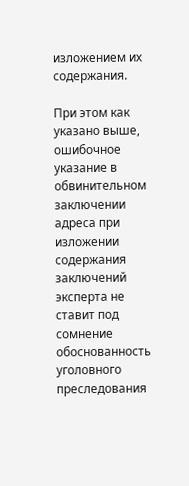изложением их содержания.

При этом как указано выше, ошибочное указание в обвинительном заключении адреса при изложении содержания заключений эксперта не ставит под сомнение обоснованность уголовного преследования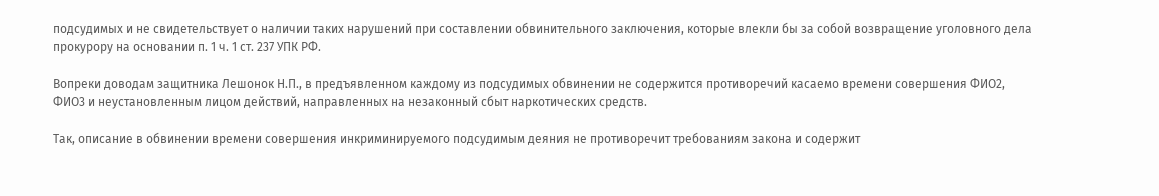подсудимых и не свидетельствует о наличии таких нарушений при составлении обвинительного заключения, которые влекли бы за собой возвращение уголовного дела прокурору на основании п. 1 ч. 1 ст. 237 УПК РФ.

Вопреки доводам защитника Лешонок Н.П., в предъявленном каждому из подсудимых обвинении не содержится противоречий касаемо времени совершения ФИО2, ФИО3 и неустановленным лицом действий, направленных на незаконный сбыт наркотических средств.

Так, описание в обвинении времени совершения инкриминируемого подсудимым деяния не противоречит требованиям закона и содержит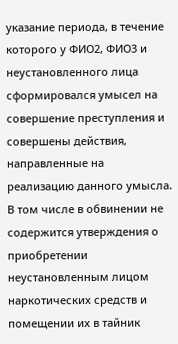указание периода, в течение которого у ФИО2, ФИО3 и неустановленного лица сформировался умысел на совершение преступления и совершены действия, направленные на реализацию данного умысла. В том числе в обвинении не содержится утверждения о приобретении неустановленным лицом наркотических средств и помещении их в тайник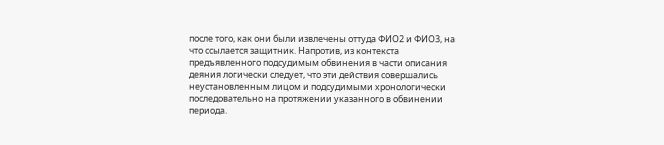после того, как они были извлечены оттуда ФИО2 и ФИО3, на что ссылается защитник. Напротив, из контекста предъявленного подсудимым обвинения в части описания деяния логически следует, что эти действия совершались неустановленным лицом и подсудимыми хронологически последовательно на протяжении указанного в обвинении периода.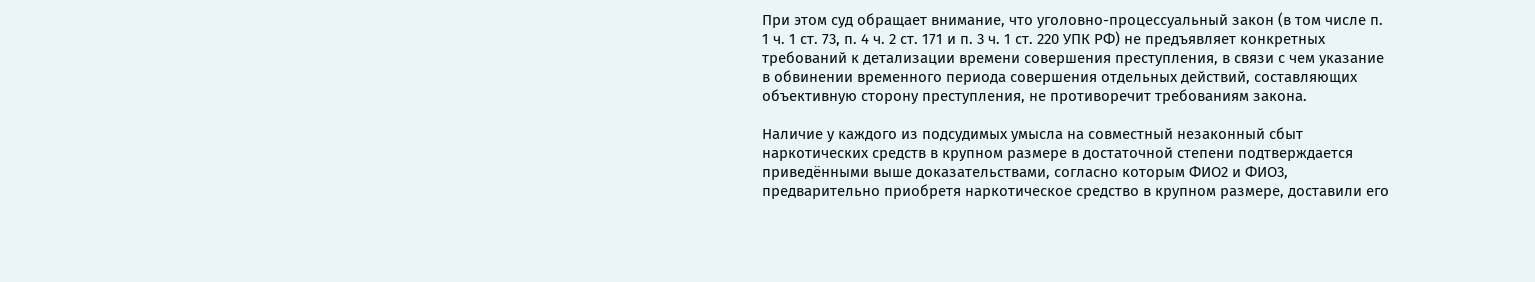При этом суд обращает внимание, что уголовно-процессуальный закон (в том числе п. 1 ч. 1 ст. 73, п. 4 ч. 2 ст. 171 и п. 3 ч. 1 ст. 220 УПК РФ) не предъявляет конкретных требований к детализации времени совершения преступления, в связи с чем указание в обвинении временного периода совершения отдельных действий, составляющих объективную сторону преступления, не противоречит требованиям закона.

Наличие у каждого из подсудимых умысла на совместный незаконный сбыт наркотических средств в крупном размере в достаточной степени подтверждается приведёнными выше доказательствами, согласно которым ФИО2 и ФИО3, предварительно приобретя наркотическое средство в крупном размере, доставили его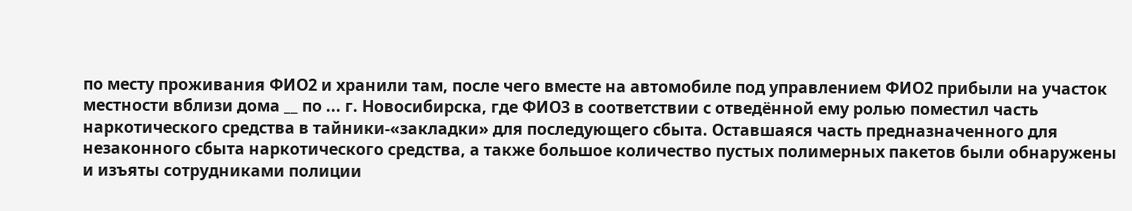по месту проживания ФИО2 и хранили там, после чего вместе на автомобиле под управлением ФИО2 прибыли на участок местности вблизи дома __ по ... г. Новосибирска, где ФИО3 в соответствии с отведённой ему ролью поместил часть наркотического средства в тайники-«закладки» для последующего сбыта. Оставшаяся часть предназначенного для незаконного сбыта наркотического средства, а также большое количество пустых полимерных пакетов были обнаружены и изъяты сотрудниками полиции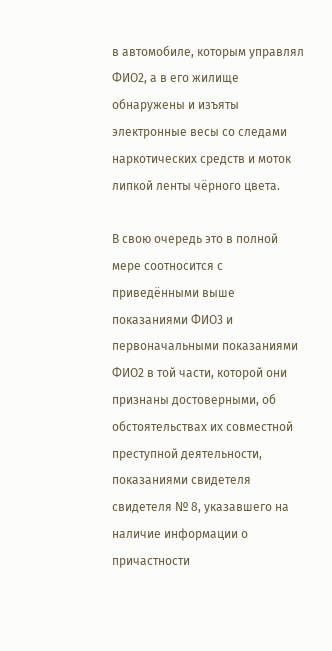в автомобиле, которым управлял ФИО2, а в его жилище обнаружены и изъяты электронные весы со следами наркотических средств и моток липкой ленты чёрного цвета.

В свою очередь это в полной мере соотносится с приведёнными выше показаниями ФИО3 и первоначальными показаниями ФИО2 в той части, которой они признаны достоверными, об обстоятельствах их совместной преступной деятельности, показаниями свидетеля свидетеля № 8, указавшего на наличие информации о причастности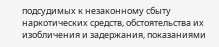подсудимых к незаконному сбыту наркотических средств, обстоятельства их изобличения и задержания, показаниями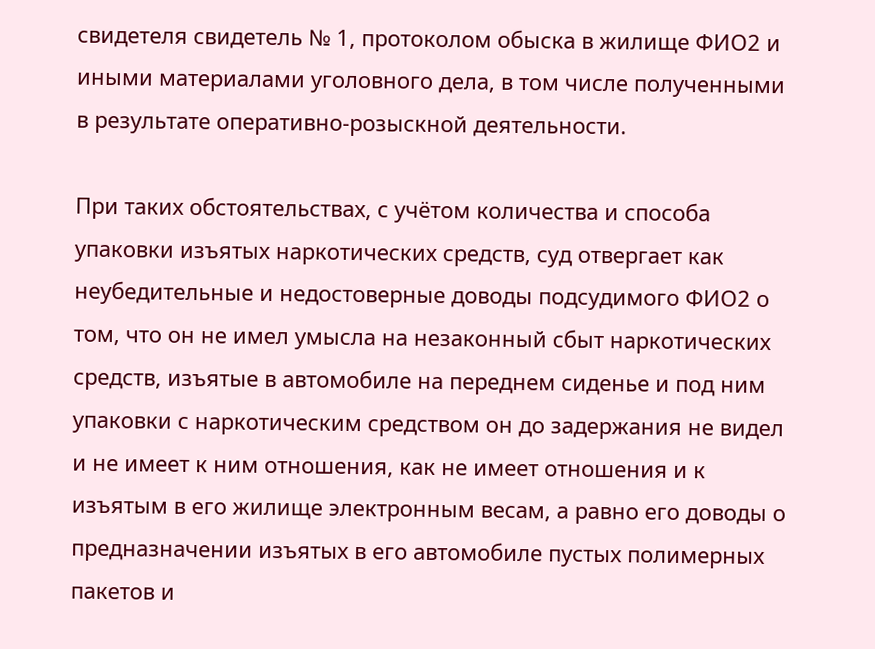свидетеля свидетель № 1, протоколом обыска в жилище ФИО2 и иными материалами уголовного дела, в том числе полученными в результате оперативно-розыскной деятельности.

При таких обстоятельствах, с учётом количества и способа упаковки изъятых наркотических средств, суд отвергает как неубедительные и недостоверные доводы подсудимого ФИО2 о том, что он не имел умысла на незаконный сбыт наркотических средств, изъятые в автомобиле на переднем сиденье и под ним упаковки с наркотическим средством он до задержания не видел и не имеет к ним отношения, как не имеет отношения и к изъятым в его жилище электронным весам, а равно его доводы о предназначении изъятых в его автомобиле пустых полимерных пакетов и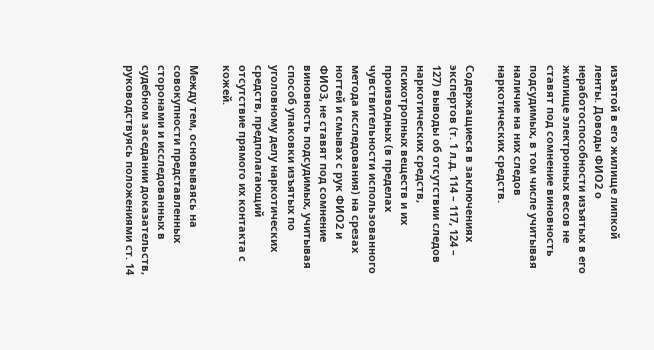изъятой в его жилище липкой ленты. Доводы ФИО2 о неработоспособности изъятых в его жилище электронных весов не ставят под сомнение виновность подсудимых, в том числе учитывая наличие на них следов наркотических средств.

Содержащиеся в заключениях экспертов (т. 1 л.д. 114 – 117, 124 – 127) выводы об отсутствии следов наркотических средств, психотропных веществ и их производных (в пределах чувствительности использованного метода исследования) на срезах ногтей и смывах с рук ФИО2 и ФИО3, не ставят под сомнение виновность подсудимых, учитывая способ упаковки изъятых по уголовному делу наркотических средств, предполагающий отсутствие прямого их контакта с кожей.

Между тем, основываясь на совокупности представленных сторонами и исследованных в судебном заседании доказательств, руководствуясь положениями ст. 14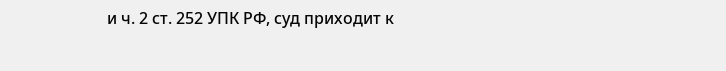и ч. 2 ст. 252 УПК РФ, суд приходит к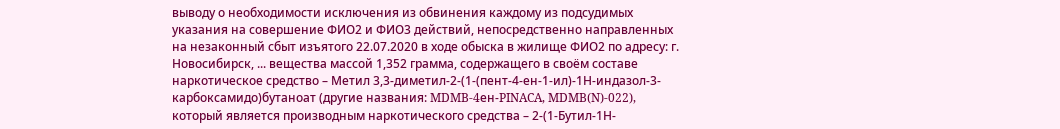выводу о необходимости исключения из обвинения каждому из подсудимых указания на совершение ФИО2 и ФИО3 действий, непосредственно направленных на незаконный сбыт изъятого 22.07.2020 в ходе обыска в жилище ФИО2 по адресу: г. Новосибирск, ... вещества массой 1,352 грамма, содержащего в своём составе наркотическое средство – Метил 3,3-диметил-2-(1-(пент-4-ен-1-ил)-1Н-индазол-3-карбоксамидо)бутаноат (другие названия: MDMB-4ен-PINACA, MDMB(N)-022), который является производным наркотического средства – 2-(1-Бутил-1Н-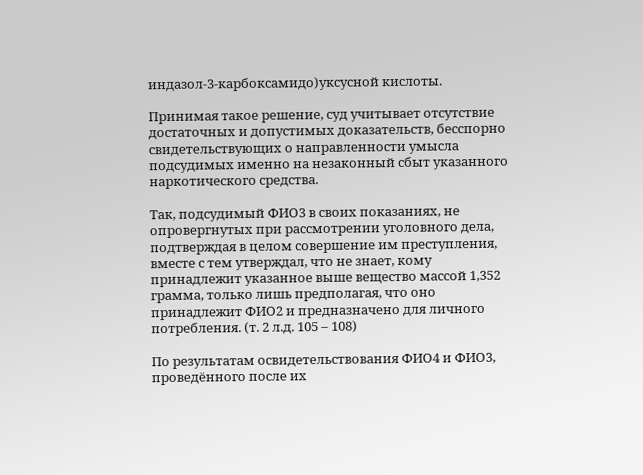индазол-3-карбоксамидо)уксусной кислоты.

Принимая такое решение, суд учитывает отсутствие достаточных и допустимых доказательств, бесспорно свидетельствующих о направленности умысла подсудимых именно на незаконный сбыт указанного наркотического средства.

Так, подсудимый ФИО3 в своих показаниях, не опровергнутых при рассмотрении уголовного дела, подтверждая в целом совершение им преступления, вместе с тем утверждал, что не знает, кому принадлежит указанное выше вещество массой 1,352 грамма, только лишь предполагая, что оно принадлежит ФИО2 и предназначено для личного потребления. (т. 2 л.д. 105 – 108)

По результатам освидетельствования ФИО4 и ФИО3, проведённого после их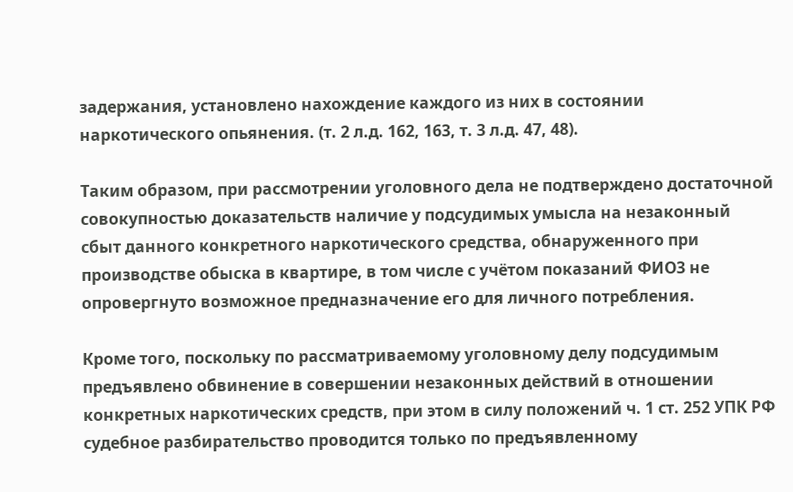задержания, установлено нахождение каждого из них в состоянии наркотического опьянения. (т. 2 л.д. 162, 163, т. 3 л.д. 47, 48).

Таким образом, при рассмотрении уголовного дела не подтверждено достаточной совокупностью доказательств наличие у подсудимых умысла на незаконный сбыт данного конкретного наркотического средства, обнаруженного при производстве обыска в квартире, в том числе с учётом показаний ФИО3 не опровергнуто возможное предназначение его для личного потребления.

Кроме того, поскольку по рассматриваемому уголовному делу подсудимым предъявлено обвинение в совершении незаконных действий в отношении конкретных наркотических средств, при этом в силу положений ч. 1 ст. 252 УПК РФ судебное разбирательство проводится только по предъявленному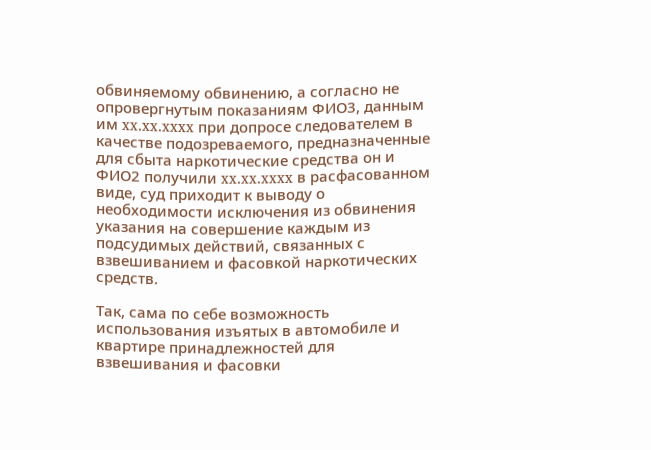обвиняемому обвинению, а согласно не опровергнутым показаниям ФИО3, данным им xx.xx.xxxx при допросе следователем в качестве подозреваемого, предназначенные для сбыта наркотические средства он и ФИО2 получили xx.xx.xxxx в расфасованном виде, суд приходит к выводу о необходимости исключения из обвинения указания на совершение каждым из подсудимых действий, связанных с взвешиванием и фасовкой наркотических средств.

Так, сама по себе возможность использования изъятых в автомобиле и квартире принадлежностей для взвешивания и фасовки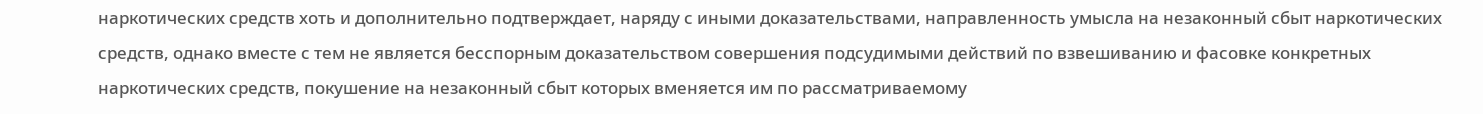наркотических средств хоть и дополнительно подтверждает, наряду с иными доказательствами, направленность умысла на незаконный сбыт наркотических средств, однако вместе с тем не является бесспорным доказательством совершения подсудимыми действий по взвешиванию и фасовке конкретных наркотических средств, покушение на незаконный сбыт которых вменяется им по рассматриваемому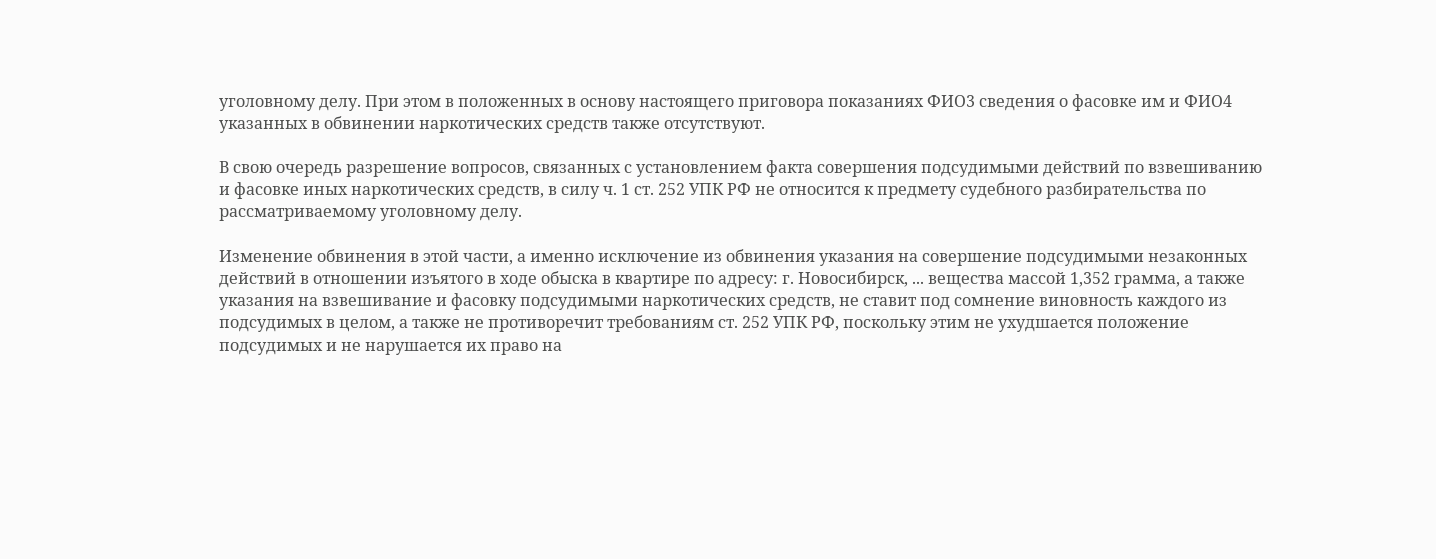уголовному делу. При этом в положенных в основу настоящего приговора показаниях ФИО3 сведения о фасовке им и ФИО4 указанных в обвинении наркотических средств также отсутствуют.

В свою очередь разрешение вопросов, связанных с установлением факта совершения подсудимыми действий по взвешиванию и фасовке иных наркотических средств, в силу ч. 1 ст. 252 УПК РФ не относится к предмету судебного разбирательства по рассматриваемому уголовному делу.

Изменение обвинения в этой части, а именно исключение из обвинения указания на совершение подсудимыми незаконных действий в отношении изъятого в ходе обыска в квартире по адресу: г. Новосибирск, ... вещества массой 1,352 грамма, а также указания на взвешивание и фасовку подсудимыми наркотических средств, не ставит под сомнение виновность каждого из подсудимых в целом, а также не противоречит требованиям ст. 252 УПК РФ, поскольку этим не ухудшается положение подсудимых и не нарушается их право на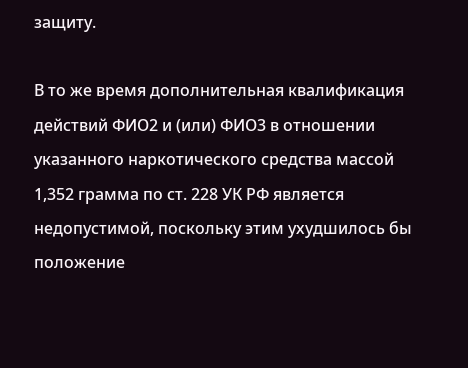защиту.

В то же время дополнительная квалификация действий ФИО2 и (или) ФИО3 в отношении указанного наркотического средства массой 1,352 грамма по ст. 228 УК РФ является недопустимой, поскольку этим ухудшилось бы положение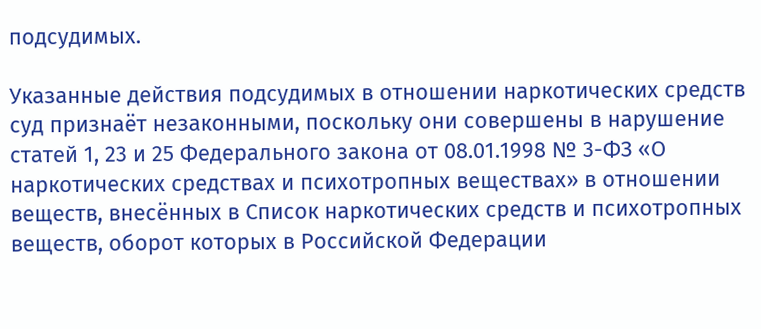подсудимых.

Указанные действия подсудимых в отношении наркотических средств суд признаёт незаконными, поскольку они совершены в нарушение статей 1, 23 и 25 Федерального закона от 08.01.1998 № 3-ФЗ «О наркотических средствах и психотропных веществах» в отношении веществ, внесённых в Список наркотических средств и психотропных веществ, оборот которых в Российской Федерации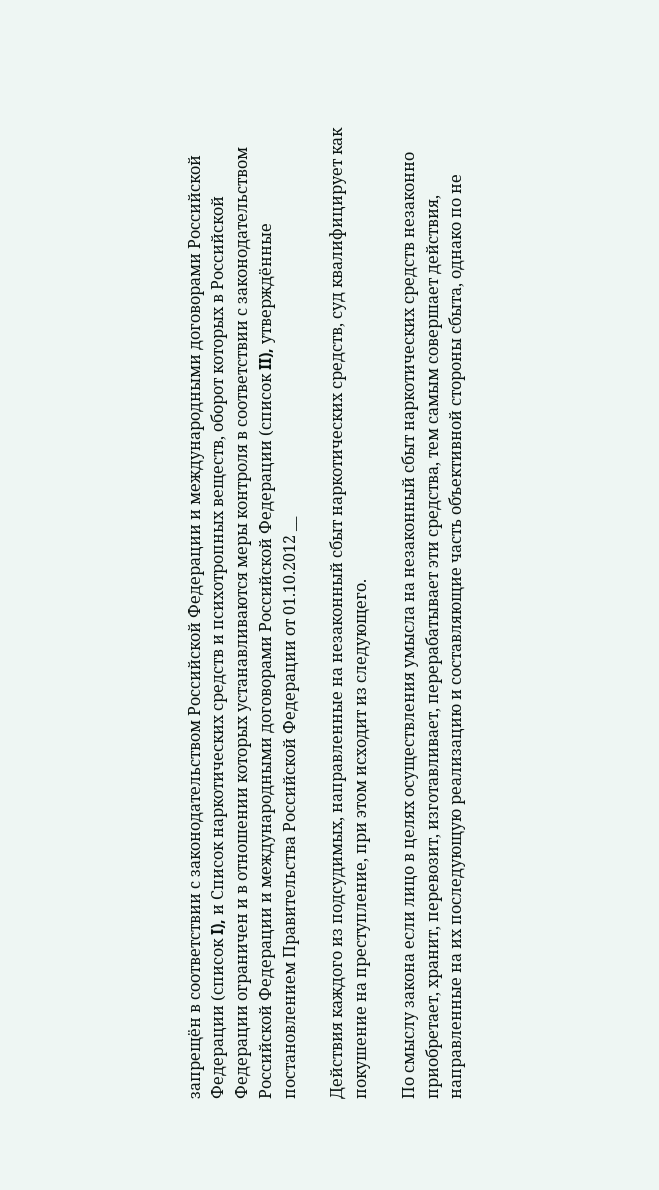запрещён в соответствии с законодательством Российской Федерации и международными договорами Российской Федерации (список I), и Список наркотических средств и психотропных веществ, оборот которых в Российской Федерации ограничен и в отношении которых устанавливаются меры контроля в соответствии с законодательством Российской Федерации и международными договорами Российской Федерации (список II), утверждённые постановлением Правительства Российской Федерации от 01.10.2012 __

Действия каждого из подсудимых, направленные на незаконный сбыт наркотических средств, суд квалифицирует как покушение на преступление, при этом исходит из следующего.

По смыслу закона если лицо в целях осуществления умысла на незаконный сбыт наркотических средств незаконно приобретает, хранит, перевозит, изготавливает, перерабатывает эти средства, тем самым совершает действия, направленные на их последующую реализацию и составляющие часть объективной стороны сбыта, однако по не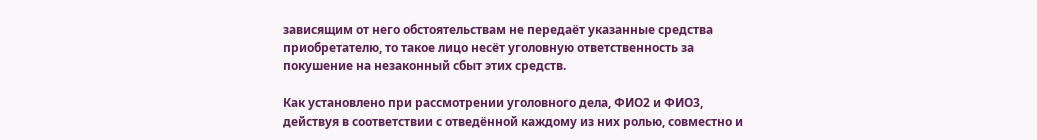зависящим от него обстоятельствам не передаёт указанные средства приобретателю, то такое лицо несёт уголовную ответственность за покушение на незаконный сбыт этих средств.

Как установлено при рассмотрении уголовного дела, ФИО2 и ФИО3, действуя в соответствии с отведённой каждому из них ролью, совместно и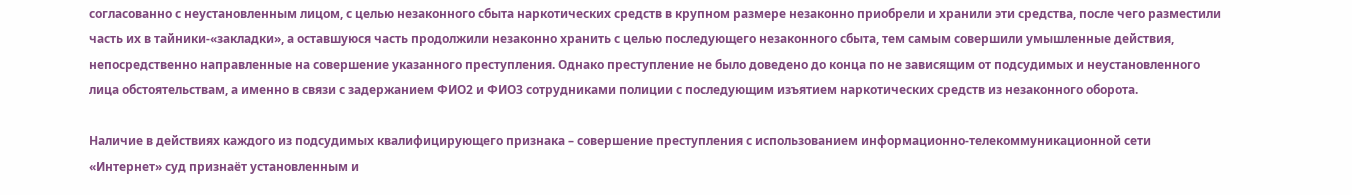согласованно с неустановленным лицом, с целью незаконного сбыта наркотических средств в крупном размере незаконно приобрели и хранили эти средства, после чего разместили часть их в тайники-«закладки», а оставшуюся часть продолжили незаконно хранить с целью последующего незаконного сбыта, тем самым совершили умышленные действия, непосредственно направленные на совершение указанного преступления. Однако преступление не было доведено до конца по не зависящим от подсудимых и неустановленного лица обстоятельствам, а именно в связи с задержанием ФИО2 и ФИО3 сотрудниками полиции с последующим изъятием наркотических средств из незаконного оборота.

Наличие в действиях каждого из подсудимых квалифицирующего признака – совершение преступления с использованием информационно-телекоммуникационной сети «Интернет» суд признаёт установленным и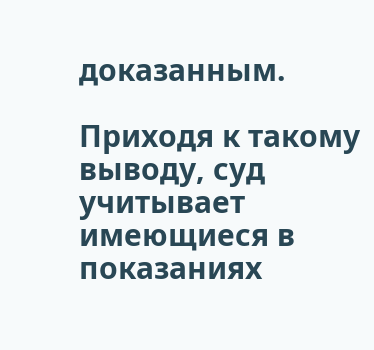доказанным.

Приходя к такому выводу, суд учитывает имеющиеся в показаниях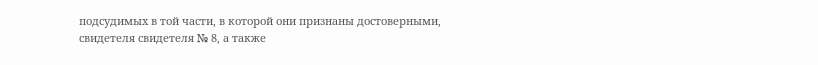подсудимых в той части, в которой они признаны достоверными, свидетеля свидетеля № 8, а также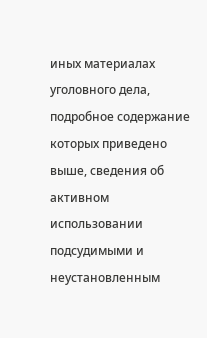иных материалах уголовного дела, подробное содержание которых приведено выше, сведения об активном использовании подсудимыми и неустановленным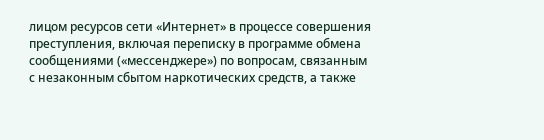лицом ресурсов сети «Интернет» в процессе совершения преступления, включая переписку в программе обмена сообщениями («мессенджере») по вопросам, связанным с незаконным сбытом наркотических средств, а также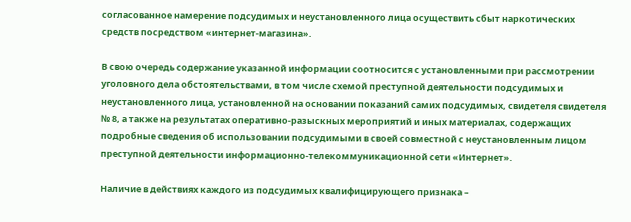согласованное намерение подсудимых и неустановленного лица осуществить сбыт наркотических средств посредством «интернет-магазина».

В свою очередь содержание указанной информации соотносится с установленными при рассмотрении уголовного дела обстоятельствами, в том числе схемой преступной деятельности подсудимых и неустановленного лица, установленной на основании показаний самих подсудимых, свидетеля свидетеля № 8, а также на результатах оперативно-разыскных мероприятий и иных материалах, содержащих подробные сведения об использовании подсудимыми в своей совместной с неустановленным лицом преступной деятельности информационно-телекоммуникационной сети «Интернет».

Наличие в действиях каждого из подсудимых квалифицирующего признака –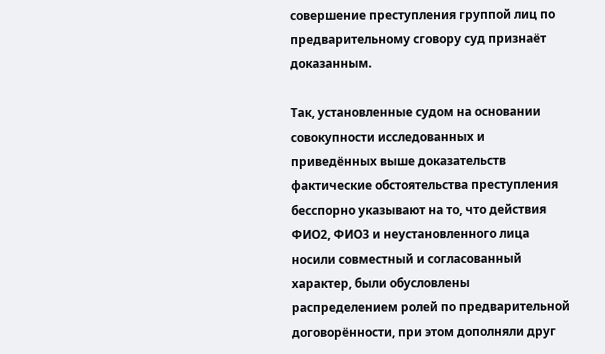совершение преступления группой лиц по предварительному сговору суд признаёт доказанным.

Так, установленные судом на основании совокупности исследованных и приведённых выше доказательств фактические обстоятельства преступления бесспорно указывают на то, что действия ФИО2, ФИО3 и неустановленного лица носили совместный и согласованный характер, были обусловлены распределением ролей по предварительной договорённости, при этом дополняли друг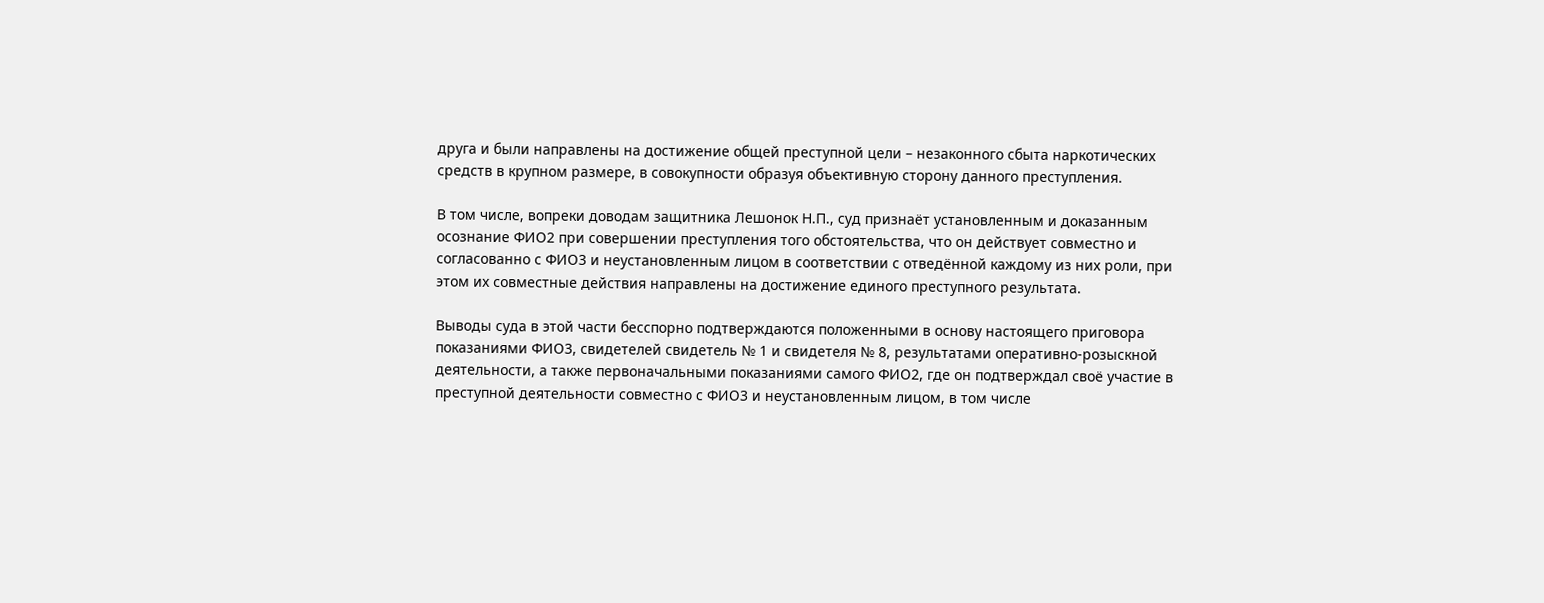друга и были направлены на достижение общей преступной цели – незаконного сбыта наркотических средств в крупном размере, в совокупности образуя объективную сторону данного преступления.

В том числе, вопреки доводам защитника Лешонок Н.П., суд признаёт установленным и доказанным осознание ФИО2 при совершении преступления того обстоятельства, что он действует совместно и согласованно с ФИО3 и неустановленным лицом в соответствии с отведённой каждому из них роли, при этом их совместные действия направлены на достижение единого преступного результата.

Выводы суда в этой части бесспорно подтверждаются положенными в основу настоящего приговора показаниями ФИО3, свидетелей свидетель № 1 и свидетеля № 8, результатами оперативно-розыскной деятельности, а также первоначальными показаниями самого ФИО2, где он подтверждал своё участие в преступной деятельности совместно с ФИО3 и неустановленным лицом, в том числе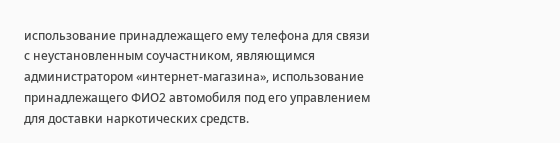использование принадлежащего ему телефона для связи с неустановленным соучастником, являющимся администратором «интернет-магазина», использование принадлежащего ФИО2 автомобиля под его управлением для доставки наркотических средств.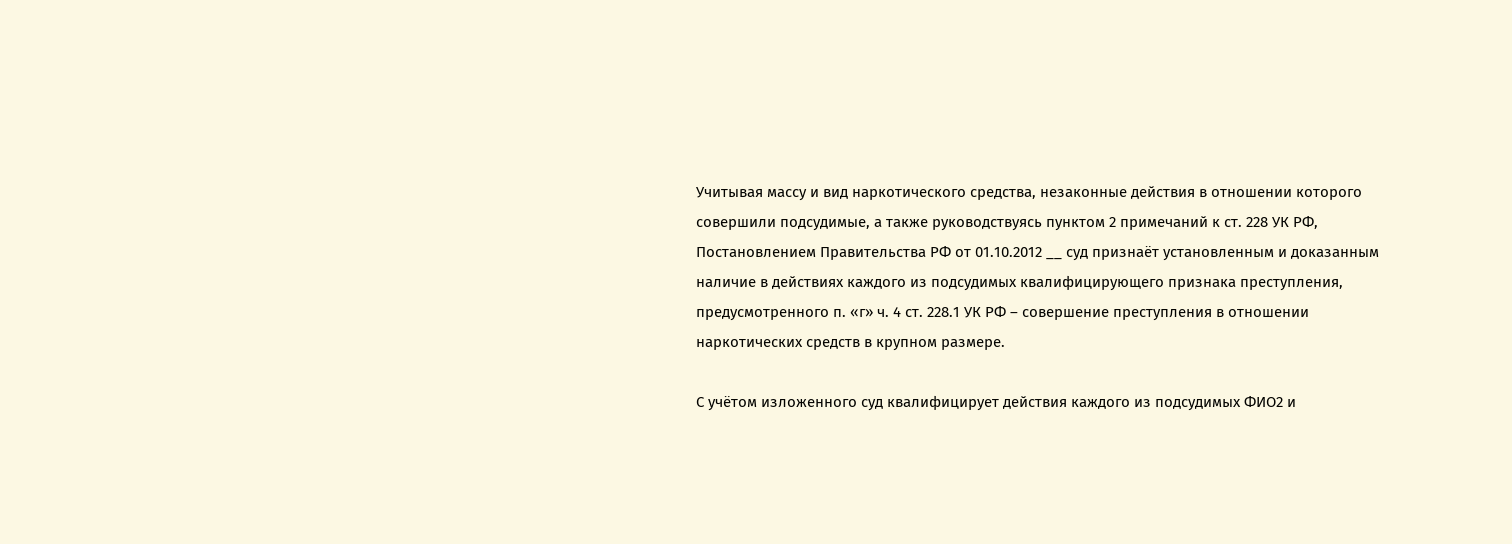Учитывая массу и вид наркотического средства, незаконные действия в отношении которого совершили подсудимые, а также руководствуясь пунктом 2 примечаний к ст. 228 УК РФ, Постановлением Правительства РФ от 01.10.2012 __ суд признаёт установленным и доказанным наличие в действиях каждого из подсудимых квалифицирующего признака преступления, предусмотренного п. «г» ч. 4 ст. 228.1 УК РФ – совершение преступления в отношении наркотических средств в крупном размере.

С учётом изложенного суд квалифицирует действия каждого из подсудимых ФИО2 и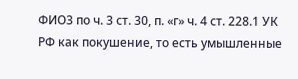ФИО3 по ч. 3 ст. 30, п. «г» ч. 4 ст. 228.1 УК РФ как покушение, то есть умышленные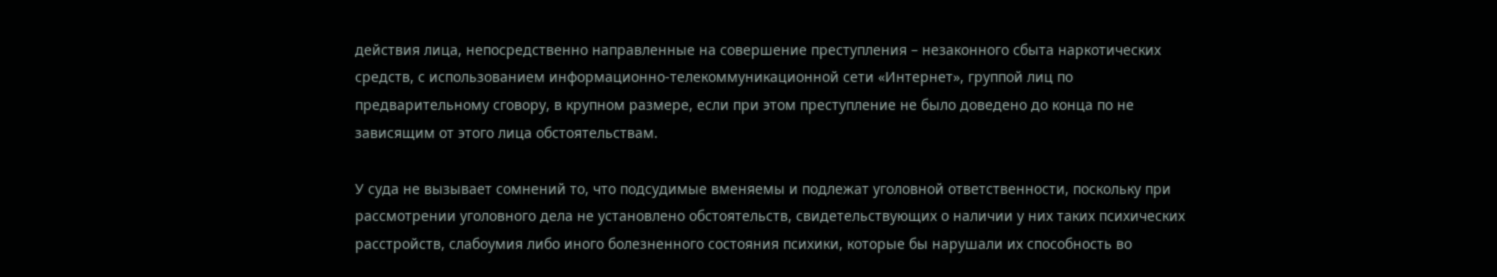действия лица, непосредственно направленные на совершение преступления – незаконного сбыта наркотических средств, с использованием информационно-телекоммуникационной сети «Интернет», группой лиц по предварительному сговору, в крупном размере, если при этом преступление не было доведено до конца по не зависящим от этого лица обстоятельствам.

У суда не вызывает сомнений то, что подсудимые вменяемы и подлежат уголовной ответственности, поскольку при рассмотрении уголовного дела не установлено обстоятельств, свидетельствующих о наличии у них таких психических расстройств, слабоумия либо иного болезненного состояния психики, которые бы нарушали их способность во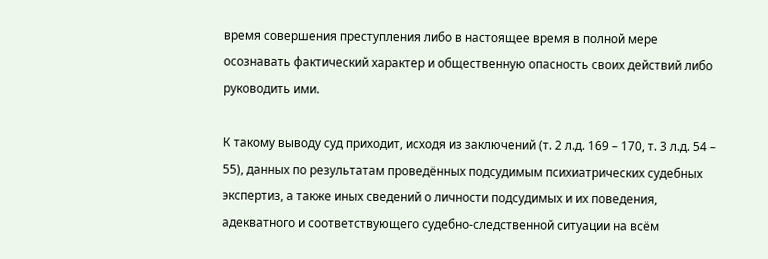время совершения преступления либо в настоящее время в полной мере осознавать фактический характер и общественную опасность своих действий либо руководить ими.

К такому выводу суд приходит, исходя из заключений (т. 2 л.д. 169 – 170, т. 3 л.д. 54 – 55), данных по результатам проведённых подсудимым психиатрических судебных экспертиз, а также иных сведений о личности подсудимых и их поведения, адекватного и соответствующего судебно-следственной ситуации на всём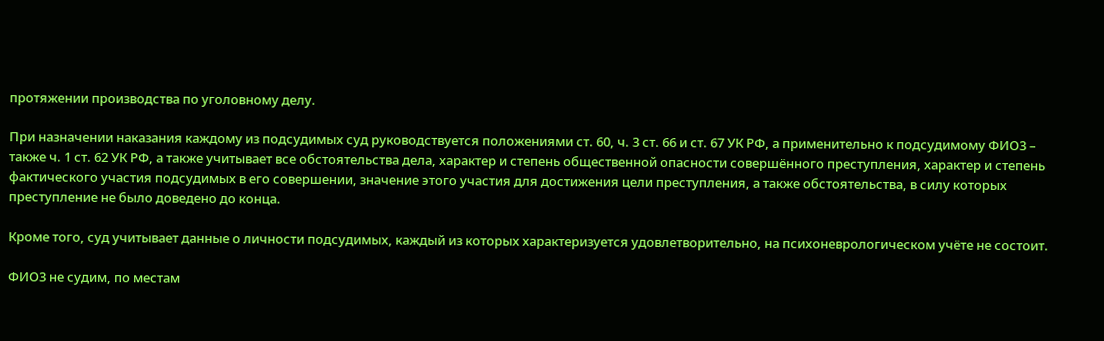протяжении производства по уголовному делу.

При назначении наказания каждому из подсудимых суд руководствуется положениями ст. 60, ч. 3 ст. 66 и ст. 67 УК РФ, а применительно к подсудимому ФИО3 – также ч. 1 ст. 62 УК РФ, а также учитывает все обстоятельства дела, характер и степень общественной опасности совершённого преступления, характер и степень фактического участия подсудимых в его совершении, значение этого участия для достижения цели преступления, а также обстоятельства, в силу которых преступление не было доведено до конца.

Кроме того, суд учитывает данные о личности подсудимых, каждый из которых характеризуется удовлетворительно, на психоневрологическом учёте не состоит.

ФИО3 не судим, по местам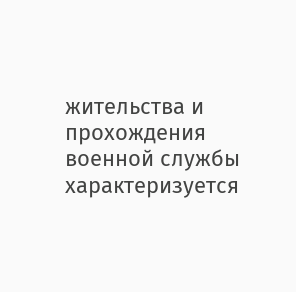жительства и прохождения военной службы характеризуется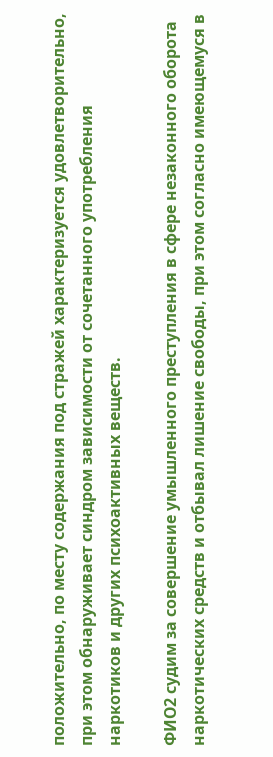положительно, по месту содержания под стражей характеризуется удовлетворительно, при этом обнаруживает синдром зависимости от сочетанного употребления наркотиков и других психоактивных веществ.

ФИО2 судим за совершение умышленного преступления в сфере незаконного оборота наркотических средств и отбывал лишение свободы, при этом согласно имеющемуся в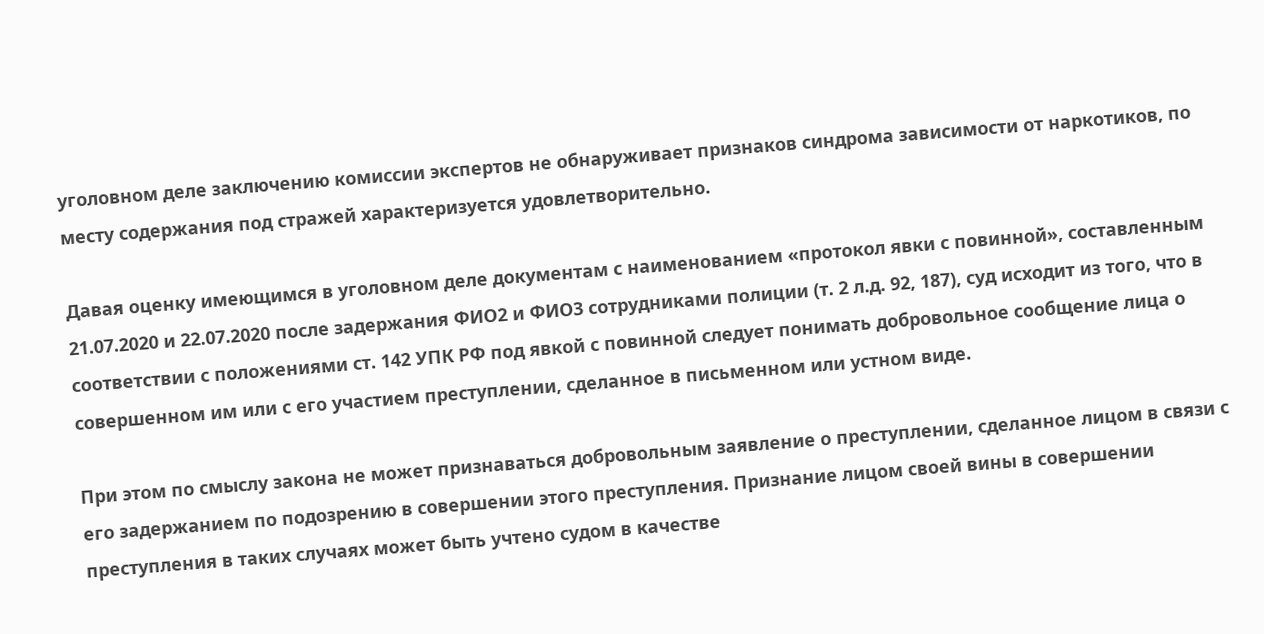уголовном деле заключению комиссии экспертов не обнаруживает признаков синдрома зависимости от наркотиков, по месту содержания под стражей характеризуется удовлетворительно.

Давая оценку имеющимся в уголовном деле документам с наименованием «протокол явки с повинной», составленным 21.07.2020 и 22.07.2020 после задержания ФИО2 и ФИО3 сотрудниками полиции (т. 2 л.д. 92, 187), суд исходит из того, что в соответствии с положениями ст. 142 УПК РФ под явкой с повинной следует понимать добровольное сообщение лица о совершенном им или с его участием преступлении, сделанное в письменном или устном виде.

При этом по смыслу закона не может признаваться добровольным заявление о преступлении, сделанное лицом в связи с его задержанием по подозрению в совершении этого преступления. Признание лицом своей вины в совершении преступления в таких случаях может быть учтено судом в качестве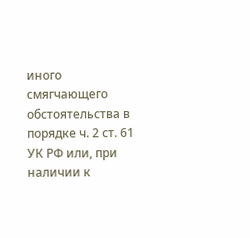иного смягчающего обстоятельства в порядке ч. 2 ст. 61 УК РФ или, при наличии к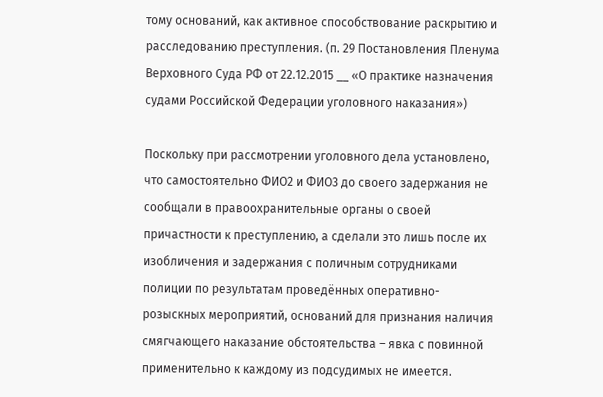тому оснований, как активное способствование раскрытию и расследованию преступления. (п. 29 Постановления Пленума Верховного Суда РФ от 22.12.2015 __ «О практике назначения судами Российской Федерации уголовного наказания»)

Поскольку при рассмотрении уголовного дела установлено, что самостоятельно ФИО2 и ФИО3 до своего задержания не сообщали в правоохранительные органы о своей причастности к преступлению, а сделали это лишь после их изобличения и задержания с поличным сотрудниками полиции по результатам проведённых оперативно-розыскных мероприятий, оснований для признания наличия смягчающего наказание обстоятельства – явка с повинной применительно к каждому из подсудимых не имеется.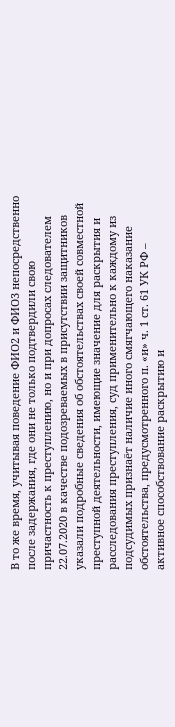В то же время, учитывая поведение ФИО2 и ФИО3 непосредственно после задержания, где они не только подтвердили свою причастность к преступлению, но и при допросах следователем 22.07.2020 в качестве подозреваемых в присутствии защитников указали подробные сведения об обстоятельствах своей совместной преступной деятельности, имеющие значение для раскрытия и расследования преступления, суд применительно к каждому из подсудимых признаёт наличие иного смягчающего наказание обстоятельства, предусмотренного п. «и» ч. 1 ст. 61 УК РФ – активное способствование раскрытию и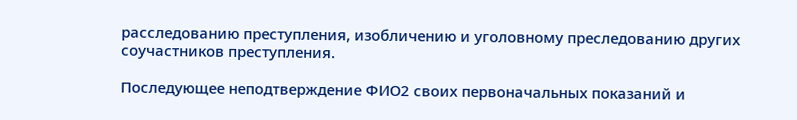расследованию преступления, изобличению и уголовному преследованию других соучастников преступления.

Последующее неподтверждение ФИО2 своих первоначальных показаний и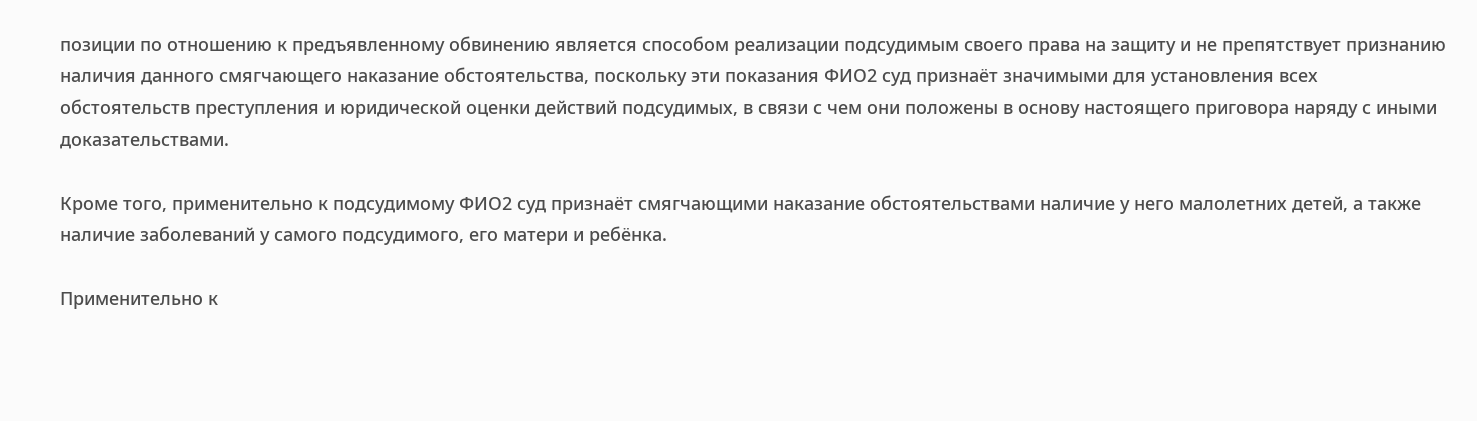позиции по отношению к предъявленному обвинению является способом реализации подсудимым своего права на защиту и не препятствует признанию наличия данного смягчающего наказание обстоятельства, поскольку эти показания ФИО2 суд признаёт значимыми для установления всех обстоятельств преступления и юридической оценки действий подсудимых, в связи с чем они положены в основу настоящего приговора наряду с иными доказательствами.

Кроме того, применительно к подсудимому ФИО2 суд признаёт смягчающими наказание обстоятельствами наличие у него малолетних детей, а также наличие заболеваний у самого подсудимого, его матери и ребёнка.

Применительно к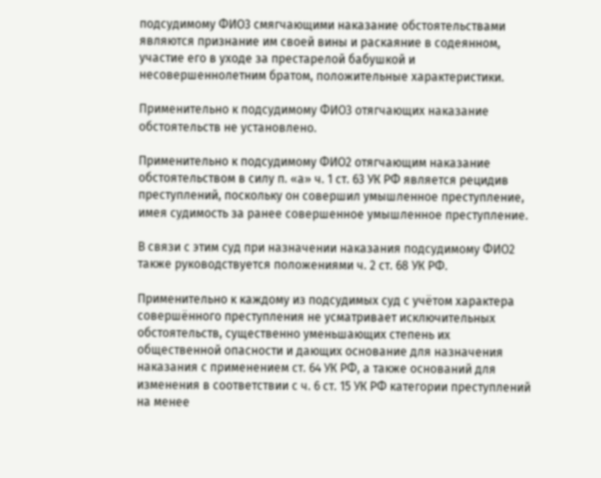подсудимому ФИО3 смягчающими наказание обстоятельствами являются признание им своей вины и раскаяние в содеянном, участие его в уходе за престарелой бабушкой и несовершеннолетним братом, положительные характеристики.

Применительно к подсудимому ФИО3 отягчающих наказание обстоятельств не установлено.

Применительно к подсудимому ФИО2 отягчающим наказание обстоятельством в силу п. «а» ч. 1 ст. 63 УК РФ является рецидив преступлений, поскольку он совершил умышленное преступление, имея судимость за ранее совершенное умышленное преступление.

В связи с этим суд при назначении наказания подсудимому ФИО2 также руководствуется положениями ч. 2 ст. 68 УК РФ.

Применительно к каждому из подсудимых суд с учётом характера совершённого преступления не усматривает исключительных обстоятельств, существенно уменьшающих степень их общественной опасности и дающих основание для назначения наказания с применением ст. 64 УК РФ, а также оснований для изменения в соответствии с ч. 6 ст. 15 УК РФ категории преступлений на менее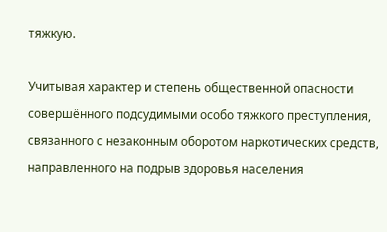тяжкую.

Учитывая характер и степень общественной опасности совершённого подсудимыми особо тяжкого преступления, связанного с незаконным оборотом наркотических средств, направленного на подрыв здоровья населения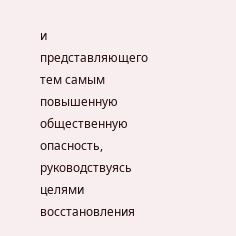и представляющего тем самым повышенную общественную опасность, руководствуясь целями восстановления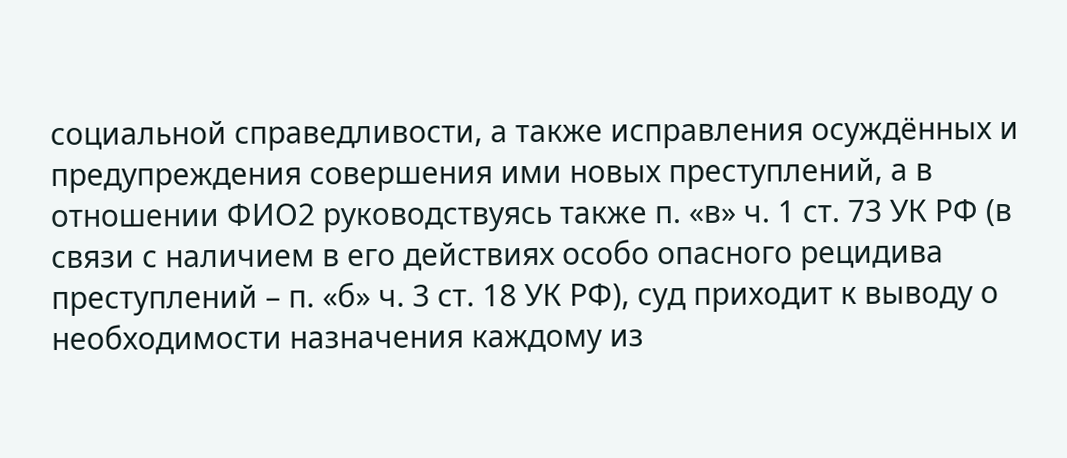социальной справедливости, а также исправления осуждённых и предупреждения совершения ими новых преступлений, а в отношении ФИО2 руководствуясь также п. «в» ч. 1 ст. 73 УК РФ (в связи с наличием в его действиях особо опасного рецидива преступлений – п. «б» ч. 3 ст. 18 УК РФ), суд приходит к выводу о необходимости назначения каждому из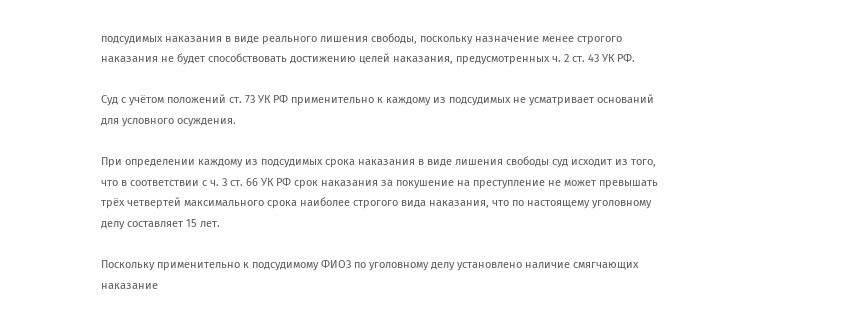подсудимых наказания в виде реального лишения свободы, поскольку назначение менее строгого наказания не будет способствовать достижению целей наказания, предусмотренных ч. 2 ст. 43 УК РФ.

Суд с учётом положений ст. 73 УК РФ применительно к каждому из подсудимых не усматривает оснований для условного осуждения.

При определении каждому из подсудимых срока наказания в виде лишения свободы суд исходит из того, что в соответствии с ч. 3 ст. 66 УК РФ срок наказания за покушение на преступление не может превышать трёх четвертей максимального срока наиболее строгого вида наказания, что по настоящему уголовному делу составляет 15 лет.

Поскольку применительно к подсудимому ФИО3 по уголовному делу установлено наличие смягчающих наказание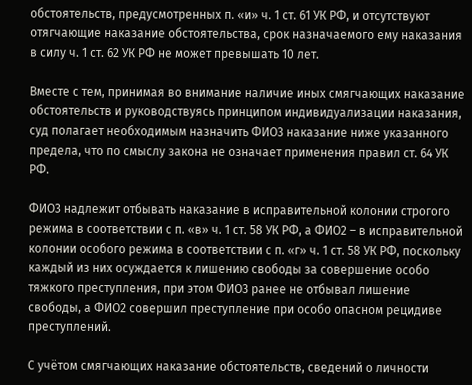обстоятельств, предусмотренных п. «и» ч. 1 ст. 61 УК РФ, и отсутствуют отягчающие наказание обстоятельства, срок назначаемого ему наказания в силу ч. 1 ст. 62 УК РФ не может превышать 10 лет.

Вместе с тем, принимая во внимание наличие иных смягчающих наказание обстоятельств и руководствуясь принципом индивидуализации наказания, суд полагает необходимым назначить ФИО3 наказание ниже указанного предела, что по смыслу закона не означает применения правил ст. 64 УК РФ.

ФИО3 надлежит отбывать наказание в исправительной колонии строгого режима в соответствии с п. «в» ч. 1 ст. 58 УК РФ, а ФИО2 – в исправительной колонии особого режима в соответствии с п. «г» ч. 1 ст. 58 УК РФ, поскольку каждый из них осуждается к лишению свободы за совершение особо тяжкого преступления, при этом ФИО3 ранее не отбывал лишение свободы, а ФИО2 совершил преступление при особо опасном рецидиве преступлений.

С учётом смягчающих наказание обстоятельств, сведений о личности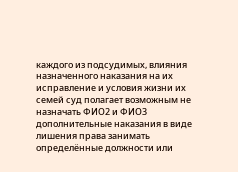каждого из подсудимых, влияния назначенного наказания на их исправление и условия жизни их семей суд полагает возможным не назначать ФИО2 и ФИО3 дополнительные наказания в виде лишения права занимать определённые должности или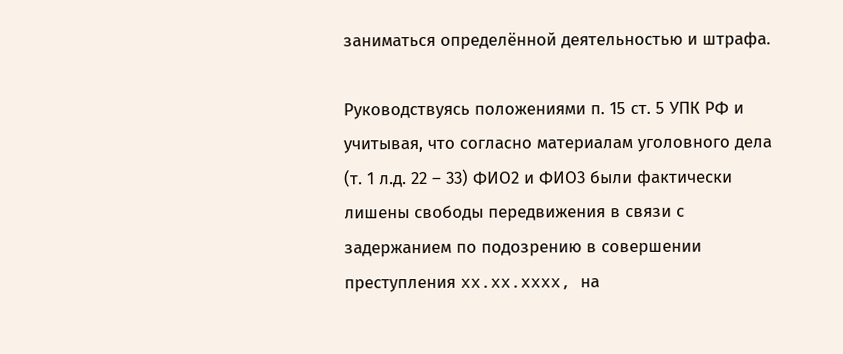заниматься определённой деятельностью и штрафа.

Руководствуясь положениями п. 15 ст. 5 УПК РФ и учитывая, что согласно материалам уголовного дела (т. 1 л.д. 22 – 33) ФИО2 и ФИО3 были фактически лишены свободы передвижения в связи с задержанием по подозрению в совершении преступления xx.xx.xxxx, на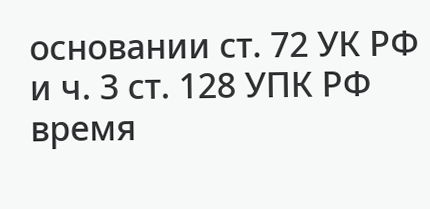основании ст. 72 УК РФ и ч. 3 ст. 128 УПК РФ время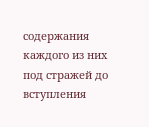содержания каждого из них под стражей до вступления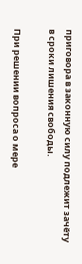приговора в законную силу подлежит зачёту в сроки лишения свободы.

При решении вопроса о мере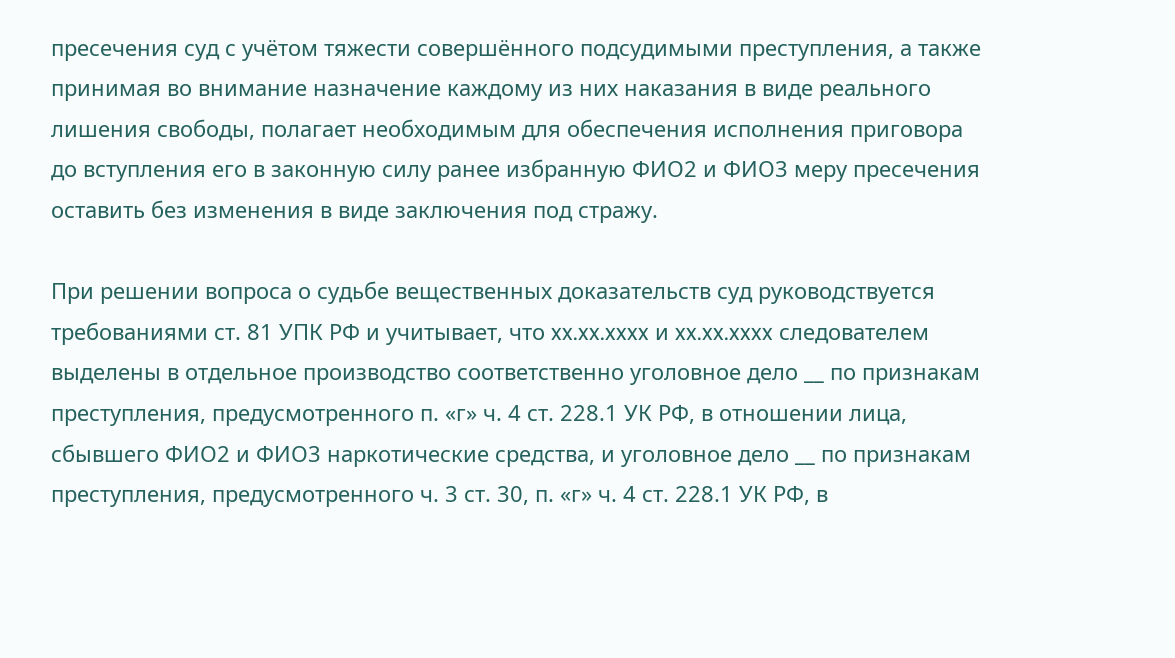пресечения суд с учётом тяжести совершённого подсудимыми преступления, а также принимая во внимание назначение каждому из них наказания в виде реального лишения свободы, полагает необходимым для обеспечения исполнения приговора до вступления его в законную силу ранее избранную ФИО2 и ФИО3 меру пресечения оставить без изменения в виде заключения под стражу.

При решении вопроса о судьбе вещественных доказательств суд руководствуется требованиями ст. 81 УПК РФ и учитывает, что xx.xx.xxxx и xx.xx.xxxx следователем выделены в отдельное производство соответственно уголовное дело __ по признакам преступления, предусмотренного п. «г» ч. 4 ст. 228.1 УК РФ, в отношении лица, сбывшего ФИО2 и ФИО3 наркотические средства, и уголовное дело __ по признакам преступления, предусмотренного ч. 3 ст. 30, п. «г» ч. 4 ст. 228.1 УК РФ, в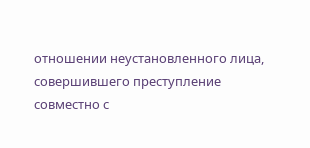отношении неустановленного лица, совершившего преступление совместно с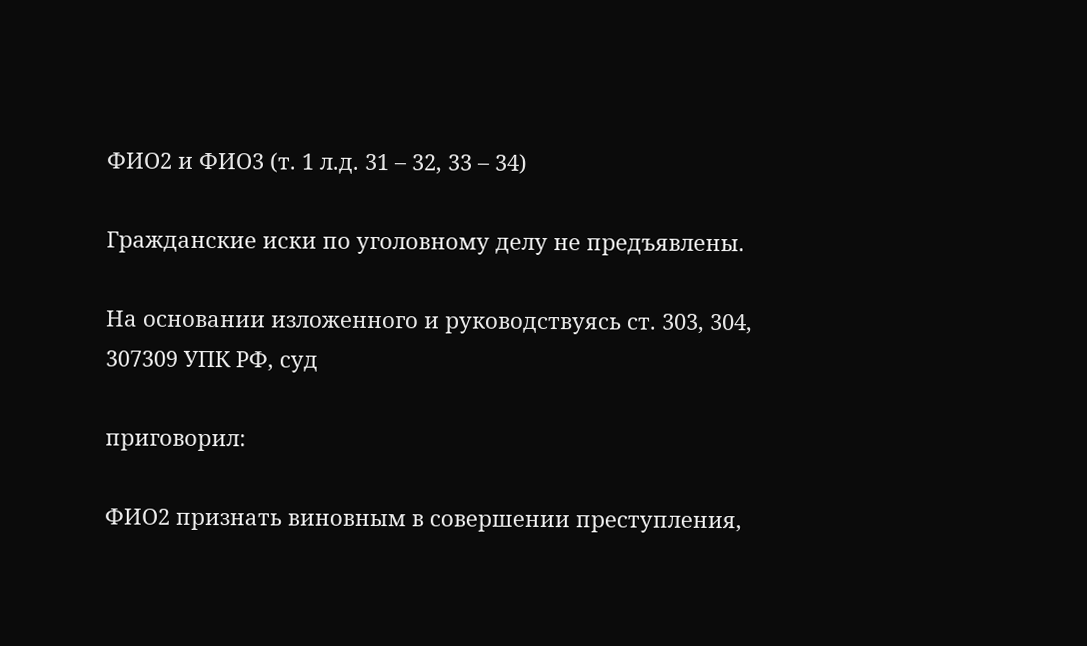ФИО2 и ФИО3 (т. 1 л.д. 31 – 32, 33 – 34)

Гражданские иски по уголовному делу не предъявлены.

На основании изложенного и руководствуясь ст. 303, 304, 307309 УПК РФ, суд

приговорил:

ФИО2 признать виновным в совершении преступления,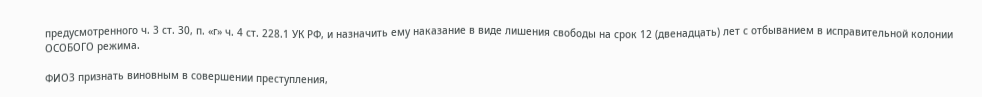предусмотренного ч. 3 ст. 30, п. «г» ч. 4 ст. 228.1 УК РФ, и назначить ему наказание в виде лишения свободы на срок 12 (двенадцать) лет с отбыванием в исправительной колонии ОСОБОГО режима.

ФИО3 признать виновным в совершении преступления,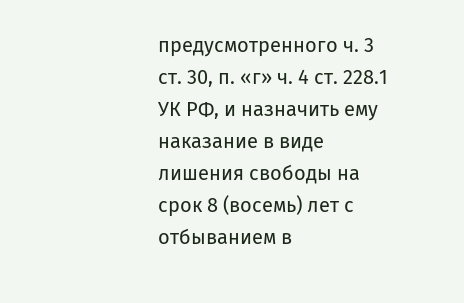предусмотренного ч. 3 ст. 30, п. «г» ч. 4 ст. 228.1 УК РФ, и назначить ему наказание в виде лишения свободы на срок 8 (восемь) лет с отбыванием в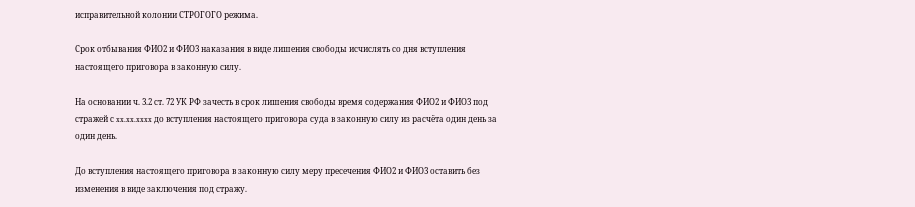исправительной колонии СТРОГОГО режима.

Срок отбывания ФИО2 и ФИО3 наказания в виде лишения свободы исчислять со дня вступления настоящего приговора в законную силу.

На основании ч. 3.2 ст. 72 УК РФ зачесть в срок лишения свободы время содержания ФИО2 и ФИО3 под стражей с xx.xx.xxxx до вступления настоящего приговора суда в законную силу из расчёта один день за один день.

До вступления настоящего приговора в законную силу меру пресечения ФИО2 и ФИО3 оставить без изменения в виде заключения под стражу.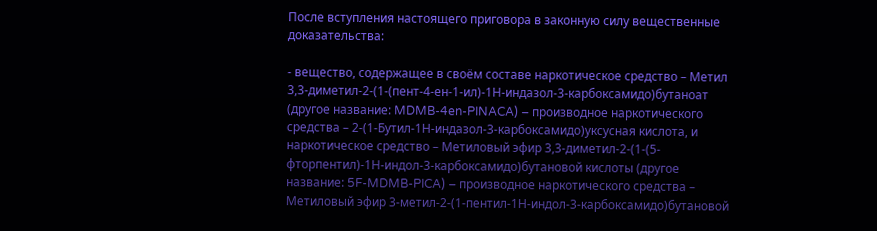После вступления настоящего приговора в законную силу вещественные доказательства:

- вещество, содержащее в своём составе наркотическое средство – Метил 3,3-диметил-2-(1-(пент-4-ен-1-ил)-1Н-индазол-3-карбоксамидо)бутаноат (другое название: MDMB-4en-PINACA) – производное наркотического средства – 2-(1-Бутил-1Н-индазол-3-карбоксамидо)уксусная кислота, и наркотическое средство – Метиловый эфир 3,3-диметил-2-(1-(5-фторпентил)-1Н-индол-3-карбоксамидо)бутановой кислоты (другое название: 5F-MDMB-PICA) – производное наркотического средства – Метиловый эфир 3-метил-2-(1-пентил-1Н-индол-3-карбоксамидо)бутановой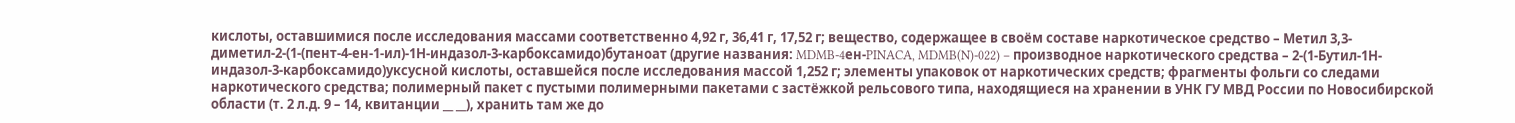кислоты, оставшимися после исследования массами соответственно 4,92 г, 36,41 г, 17,52 г; вещество, содержащее в своём составе наркотическое средство – Метил 3,3-диметил-2-(1-(пент-4-ен-1-ил)-1Н-индазол-3-карбоксамидо)бутаноат (другие названия: MDMB-4ен-PINACA, MDMB(N)-022) – производное наркотического средства – 2-(1-Бутил-1Н-индазол-3-карбоксамидо)уксусной кислоты, оставшейся после исследования массой 1,252 г; элементы упаковок от наркотических средств; фрагменты фольги со следами наркотического средства; полимерный пакет с пустыми полимерными пакетами с застёжкой рельсового типа, находящиеся на хранении в УНК ГУ МВД России по Новосибирской области (т. 2 л.д. 9 – 14, квитанции __ __), хранить там же до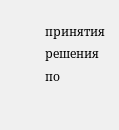принятия решения по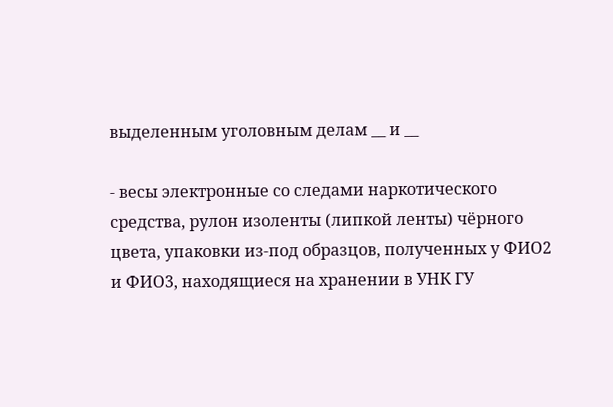выделенным уголовным делам __ и __

- весы электронные со следами наркотического средства, рулон изоленты (липкой ленты) чёрного цвета, упаковки из-под образцов, полученных у ФИО2 и ФИО3, находящиеся на хранении в УНК ГУ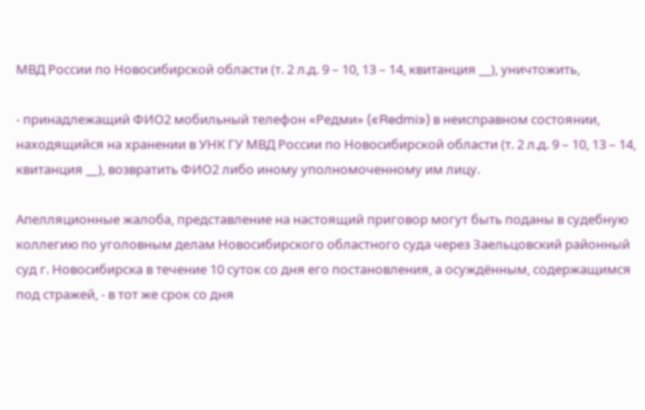МВД России по Новосибирской области (т. 2 л.д. 9 – 10, 13 – 14, квитанция __), уничтожить,

- принадлежащий ФИО2 мобильный телефон «Редми» («Redmi») в неисправном состоянии, находящийся на хранении в УНК ГУ МВД России по Новосибирской области (т. 2 л.д. 9 – 10, 13 – 14, квитанция __), возвратить ФИО2 либо иному уполномоченному им лицу.

Апелляционные жалоба, представление на настоящий приговор могут быть поданы в судебную коллегию по уголовным делам Новосибирского областного суда через Заельцовский районный суд г. Новосибирска в течение 10 суток со дня его постановления, а осуждённым, содержащимся под стражей, - в тот же срок со дня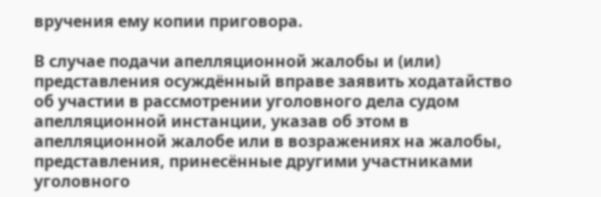вручения ему копии приговора.

В случае подачи апелляционной жалобы и (или) представления осуждённый вправе заявить ходатайство об участии в рассмотрении уголовного дела судом апелляционной инстанции, указав об этом в апелляционной жалобе или в возражениях на жалобы, представления, принесённые другими участниками уголовного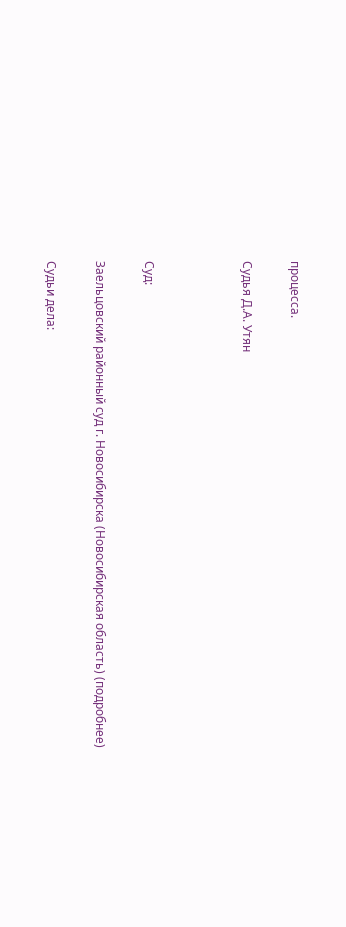процесса.

Судья Д.А. Утян



Суд:

Заельцовский районный суд г. Новосибирска (Новосибирская область) (подробнее)

Судьи дела: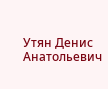Утян Денис Анатольевич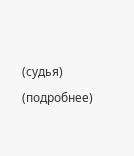(судья) (подробнее)